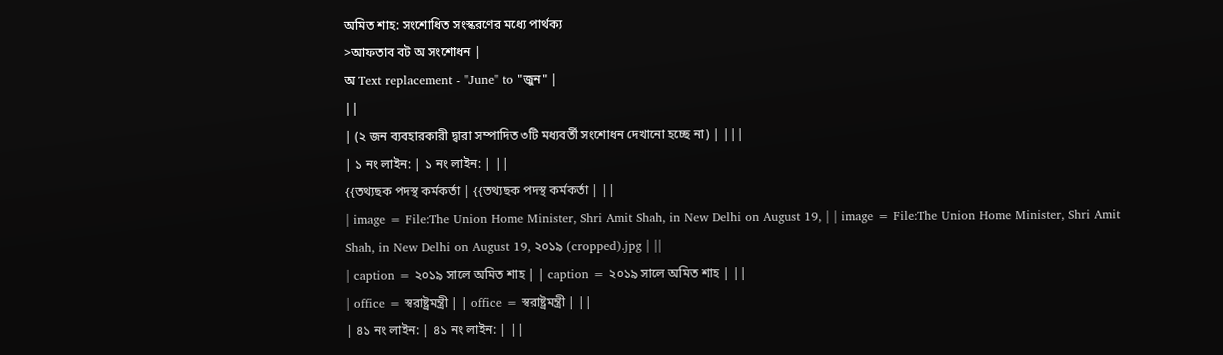অমিত শাহ: সংশোধিত সংস্করণের মধ্যে পার্থক্য
>আফতাব বট অ সংশোধন |
অ Text replacement - "June" to "জুন" |
||
| (২ জন ব্যবহারকারী দ্বারা সম্পাদিত ৩টি মধ্যবর্তী সংশোধন দেখানো হচ্ছে না) | |||
| ১ নং লাইন: | ১ নং লাইন: | ||
{{তথ্যছক পদস্থ কর্মকর্তা | {{তথ্যছক পদস্থ কর্মকর্তা | ||
| image = File:The Union Home Minister, Shri Amit Shah, in New Delhi on August 19, | | image = File:The Union Home Minister, Shri Amit Shah, in New Delhi on August 19, ২০১৯ (cropped).jpg | ||
| caption = ২০১৯ সালে অমিত শাহ | | caption = ২০১৯ সালে অমিত শাহ | ||
| office = স্বরাষ্ট্রমন্ত্রী | | office = স্বরাষ্ট্রমন্ত্রী | ||
| ৪১ নং লাইন: | ৪১ নং লাইন: | ||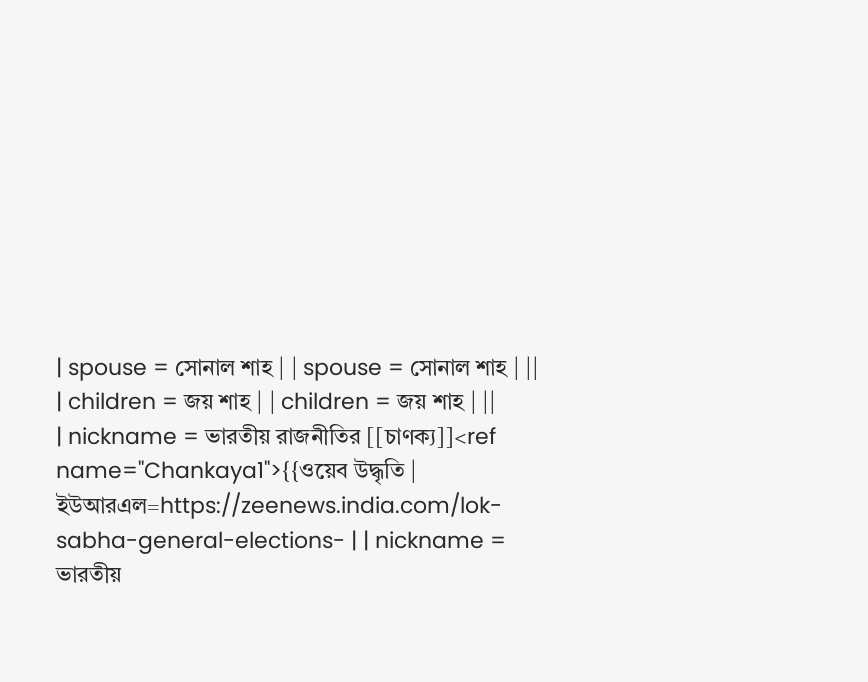| spouse = সোনাল শাহ | | spouse = সোনাল শাহ | ||
| children = জয় শাহ | | children = জয় শাহ | ||
| nickname = ভারতীয় রাজনীতির [[চাণক্য]]<ref name="Chankaya1">{{ওয়েব উদ্ধৃতি | ইউআরএল=https://zeenews.india.com/lok-sabha-general-elections- | | nickname = ভারতীয়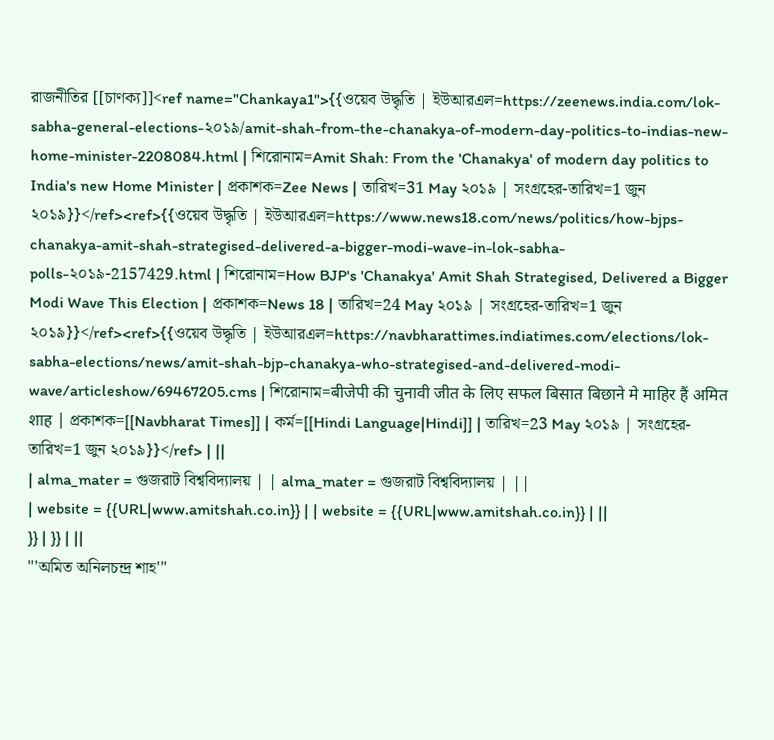রাজনীতির [[চাণক্য]]<ref name="Chankaya1">{{ওয়েব উদ্ধৃতি | ইউআরএল=https://zeenews.india.com/lok-sabha-general-elections-২০১৯/amit-shah-from-the-chanakya-of-modern-day-politics-to-indias-new-home-minister-2208084.html | শিরোনাম=Amit Shah: From the 'Chanakya' of modern day politics to India's new Home Minister | প্রকাশক=Zee News | তারিখ=31 May ২০১৯ | সংগ্রহের-তারিখ=1 জুন ২০১৯}}</ref><ref>{{ওয়েব উদ্ধৃতি | ইউআরএল=https://www.news18.com/news/politics/how-bjps-chanakya-amit-shah-strategised-delivered-a-bigger-modi-wave-in-lok-sabha-polls-২০১৯-2157429.html | শিরোনাম=How BJP's 'Chanakya' Amit Shah Strategised, Delivered a Bigger Modi Wave This Election | প্রকাশক=News 18 | তারিখ=24 May ২০১৯ | সংগ্রহের-তারিখ=1 জুন ২০১৯}}</ref><ref>{{ওয়েব উদ্ধৃতি | ইউআরএল=https://navbharattimes.indiatimes.com/elections/lok-sabha-elections/news/amit-shah-bjp-chanakya-who-strategised-and-delivered-modi-wave/articleshow/69467205.cms | শিরোনাম=बीजेपी की चुनावी जीत के लिए सफल बिसात बिछाने मे माहिर हैं अमित शाह | প্রকাশক=[[Navbharat Times]] | কর্ম=[[Hindi Language|Hindi]] | তারিখ=23 May ২০১৯ | সংগ্রহের-তারিখ=1 জুন ২০১৯}}</ref> | ||
| alma_mater = গুজরাট বিশ্ববিদ্যালয় | | alma_mater = গুজরাট বিশ্ববিদ্যালয় | ||
| website = {{URL|www.amitshah.co.in}} | | website = {{URL|www.amitshah.co.in}} | ||
}} | }} | ||
'''অমিত অনিলচন্দ্র শাহ'''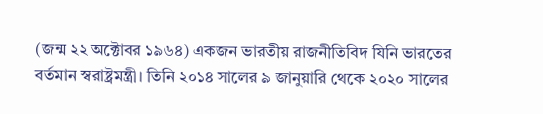(জন্ম ২২ অক্টোবর ১৯৬৪) একজন ভারতীয় রাজনীতিবিদ যিনি ভারতের বর্তমান স্বরাষ্ট্রমন্ত্রী। তিনি ২০১৪ সালের ৯ জানুয়ারি থেকে ২০২০ সালের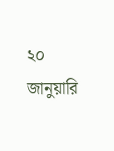২০ জানুয়ারি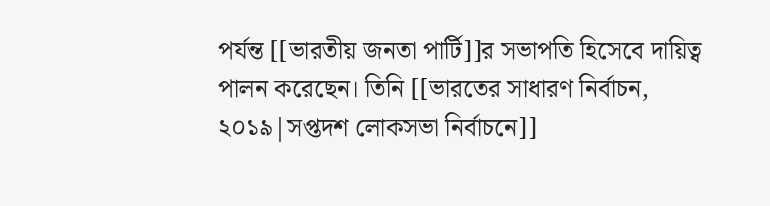পর্যন্ত [[ভারতীয় জনতা পার্টি]]র সভাপতি হিসেবে দায়িত্ব পালন করেছেন। তিনি [[ভারতের সাধারণ নির্বাচন, ২০১৯|সপ্তদশ লোকসভা নির্বাচনে]]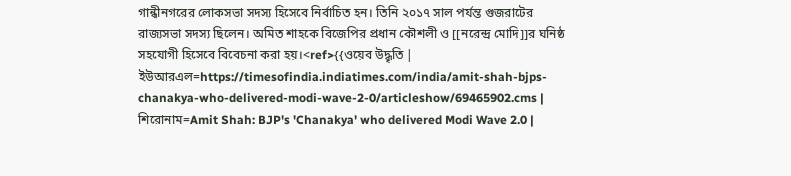গান্ধীনগরের লোকসভা সদস্য হিসেবে নির্বাচিত হন। তিনি ২০১৭ সাল পর্যন্ত গুজরাটের রাজ্যসভা সদস্য ছিলেন। অমিত শাহকে বিজেপির প্রধান কৌশলী ও [[নরেন্দ্র মোদি]]র ঘনিষ্ঠ সহযোগী হিসেবে বিবেচনা করা হয়।<ref>{{ওয়েব উদ্ধৃতি | ইউআরএল=https://timesofindia.indiatimes.com/india/amit-shah-bjps-chanakya-who-delivered-modi-wave-2-0/articleshow/69465902.cms | শিরোনাম=Amit Shah: BJP's 'Chanakya' who delivered Modi Wave 2.0 |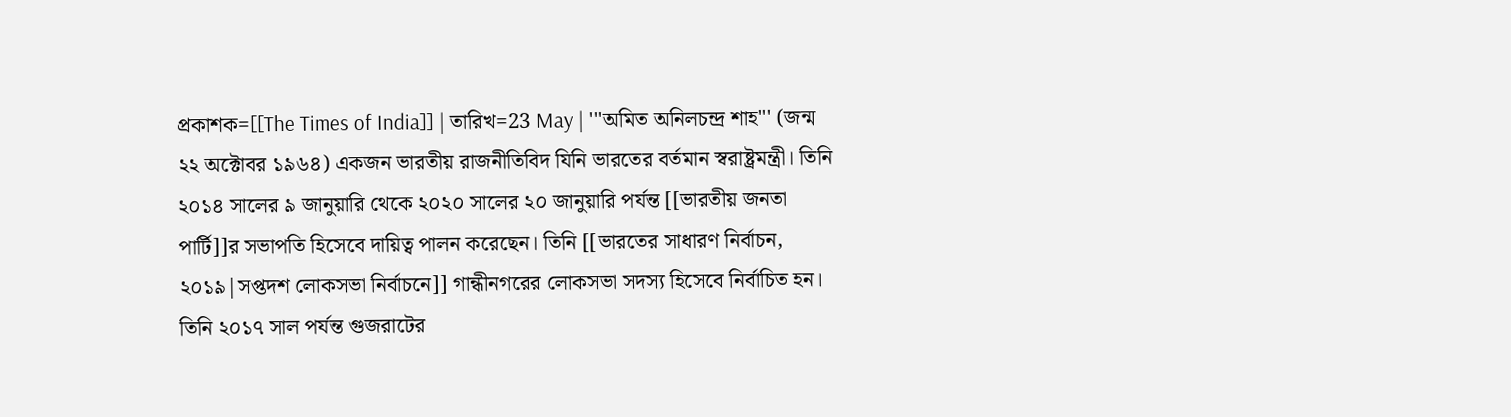প্রকাশক=[[The Times of India]] | তারিখ=23 May | '''অমিত অনিলচন্দ্র শাহ''' (জন্ম ২২ অক্টোবর ১৯৬৪) একজন ভারতীয় রাজনীতিবিদ যিনি ভারতের বর্তমান স্বরাষ্ট্রমন্ত্রী। তিনি ২০১৪ সালের ৯ জানুয়ারি থেকে ২০২০ সালের ২০ জানুয়ারি পর্যন্ত [[ভারতীয় জনতা পার্টি]]র সভাপতি হিসেবে দায়িত্ব পালন করেছেন। তিনি [[ভারতের সাধারণ নির্বাচন, ২০১৯|সপ্তদশ লোকসভা নির্বাচনে]] গান্ধীনগরের লোকসভা সদস্য হিসেবে নির্বাচিত হন। তিনি ২০১৭ সাল পর্যন্ত গুজরাটের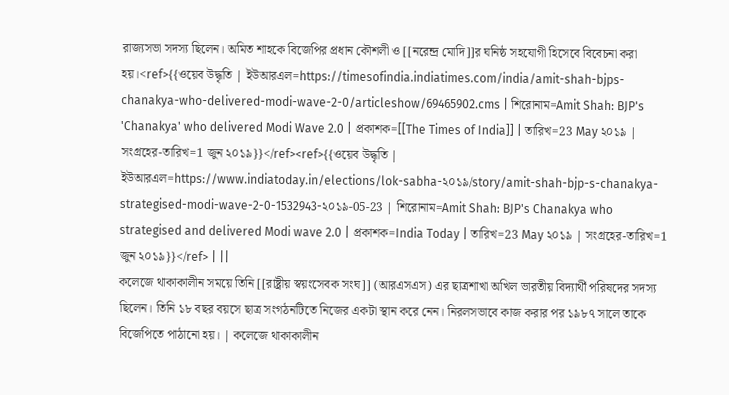রাজ্যসভা সদস্য ছিলেন। অমিত শাহকে বিজেপির প্রধান কৌশলী ও [[নরেন্দ্র মোদি]]র ঘনিষ্ঠ সহযোগী হিসেবে বিবেচনা করা হয়।<ref>{{ওয়েব উদ্ধৃতি | ইউআরএল=https://timesofindia.indiatimes.com/india/amit-shah-bjps-chanakya-who-delivered-modi-wave-2-0/articleshow/69465902.cms | শিরোনাম=Amit Shah: BJP's 'Chanakya' who delivered Modi Wave 2.0 | প্রকাশক=[[The Times of India]] | তারিখ=23 May ২০১৯ | সংগ্রহের-তারিখ=1 জুন ২০১৯}}</ref><ref>{{ওয়েব উদ্ধৃতি | ইউআরএল=https://www.indiatoday.in/elections/lok-sabha-২০১৯/story/amit-shah-bjp-s-chanakya-strategised-modi-wave-2-0-1532943-২০১৯-05-23 | শিরোনাম=Amit Shah: BJP's Chanakya who strategised and delivered Modi wave 2.0 | প্রকাশক=India Today | তারিখ=23 May ২০১৯ | সংগ্রহের-তারিখ=1 জুন ২০১৯}}</ref> | ||
কলেজে থাকাকালীন সময়ে তিনি [[রাষ্ট্রীয় স্বয়ংসেবক সংঘ]] (আরএসএস) এর ছাত্রশাখা অখিল ভারতীয় বিদ্যার্থী পরিষদের সদস্য ছিলেন। তিনি ১৮ বছর বয়সে ছাত্র সংগঠনটিতে নিজের একটা স্থান করে নেন। নিরলসভাবে কাজ করার পর ১৯৮৭ সালে তাকে বিজেপিতে পাঠানো হয়। | কলেজে থাকাকালীন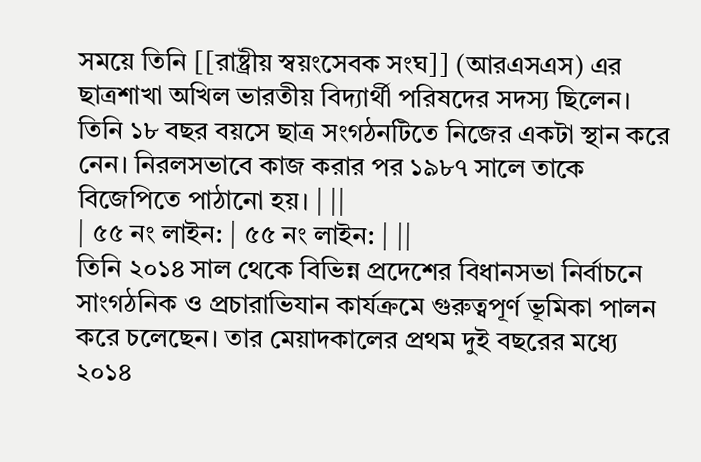সময়ে তিনি [[রাষ্ট্রীয় স্বয়ংসেবক সংঘ]] (আরএসএস) এর ছাত্রশাখা অখিল ভারতীয় বিদ্যার্থী পরিষদের সদস্য ছিলেন। তিনি ১৮ বছর বয়সে ছাত্র সংগঠনটিতে নিজের একটা স্থান করে নেন। নিরলসভাবে কাজ করার পর ১৯৮৭ সালে তাকে বিজেপিতে পাঠানো হয়। | ||
| ৫৫ নং লাইন: | ৫৫ নং লাইন: | ||
তিনি ২০১৪ সাল থেকে বিভিন্ন প্রদেশের বিধানসভা নির্বাচনে সাংগঠনিক ও প্রচারাভিযান কার্যক্রমে গুরুত্বপূর্ণ ভূমিকা পালন করে চলেছেন। তার মেয়াদকালের প্রথম দুই বছরের মধ্যে ২০১৪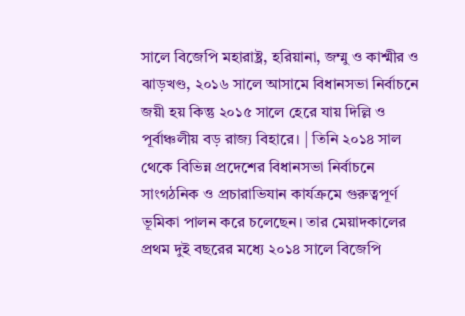সালে বিজেপি মহারাষ্ট্র, হরিয়ানা, জম্মু ও কাশ্মীর ও ঝাড়খণ্ড, ২০১৬ সালে আসামে বিধানসভা নির্বাচনে জয়ী হয় কিন্তু ২০১৫ সালে হেরে যায় দিল্লি ও পূর্বাঞ্চলীয় বড় রাজ্য বিহারে। | তিনি ২০১৪ সাল থেকে বিভিন্ন প্রদেশের বিধানসভা নির্বাচনে সাংগঠনিক ও প্রচারাভিযান কার্যক্রমে গুরুত্বপূর্ণ ভূমিকা পালন করে চলেছেন। তার মেয়াদকালের প্রথম দুই বছরের মধ্যে ২০১৪ সালে বিজেপি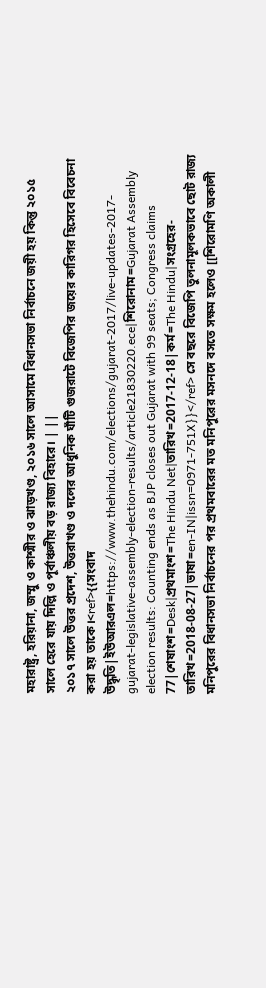মহারাষ্ট্র, হরিয়ানা, জম্মু ও কাশ্মীর ও ঝাড়খণ্ড, ২০১৬ সালে আসামে বিধানসভা নির্বাচনে জয়ী হয় কিন্তু ২০১৫ সালে হেরে যায় দিল্লি ও পূর্বাঞ্চলীয় বড় রাজ্য বিহারে। | ||
২০১৭ সালে উত্তর প্রদেশ, উত্তরাখণ্ড ও দলের আধুনিক ঘাঁটি গুজরাটে বিজেপির জয়ের কারিগর হিসেবে বিবেচনা করা হয় তাকে।<ref>{{সংবাদ উদ্ধৃতি|ইউআরএল=https://www.thehindu.com/elections/gujarat-2017/live-updates-2017-gujarat-legislative-assembly-election-results/article21830220.ece|শিরোনাম=Gujarat Assembly election results: Counting ends as BJP closes out Gujarat with 99 seats; Congress claims 77|শেষাংশ=Desk|প্রথমাংশ=The Hindu Net|তারিখ=2017-12-18|কর্ম=The Hindu|সংগ্রহের-তারিখ=2018-08-27|ভাষা=en-IN|issn=0971-751X}}</ref> সে বছরে বিজেপি তুলনামূলকভাবে ছোট রাজ্য মনিপুরের বিধানসভা নির্বাচনের পর প্রথমবারের মত মনিপুরের মসনদে বসতে সক্ষম হলেও [[শিরোমণি অকালী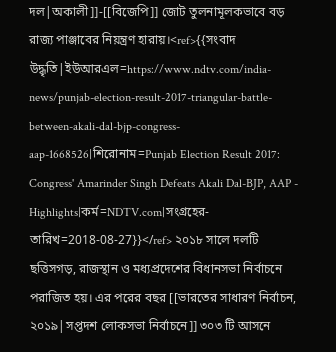দল|অকালী]]-[[বিজেপি]] জোট তুলনামূলকভাবে বড় রাজ্য পাঞ্জাবের নিয়ন্ত্রণ হারায়।<ref>{{সংবাদ উদ্ধৃতি|ইউআরএল=https://www.ndtv.com/india-news/punjab-election-result-2017-triangular-battle-between-akali-dal-bjp-congress-aap-1668526|শিরোনাম=Punjab Election Result 2017: Congress' Amarinder Singh Defeats Akali Dal-BJP, AAP - Highlights|কর্ম=NDTV.com|সংগ্রহের-তারিখ=2018-08-27}}</ref> ২০১৮ সালে দলটি ছত্তিসগড়, রাজস্থান ও মধ্যপ্রদেশের বিধানসভা নির্বাচনে পরাজিত হয়। এর পরের বছর [[ভারতের সাধারণ নির্বাচন, ২০১৯|সপ্তদশ লোকসভা নির্বাচনে]] ৩০৩ টি আসনে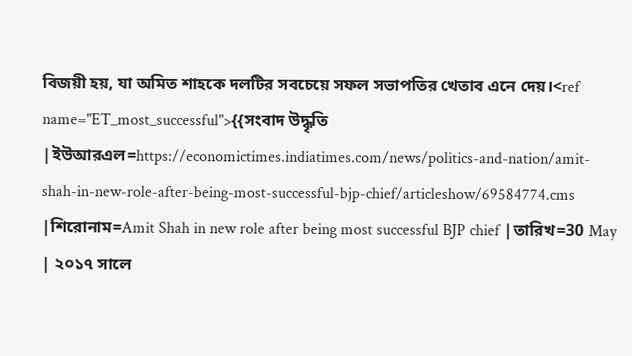বিজয়ী হয়, যা অমিত শাহকে দলটির সবচেয়ে সফল সভাপতির খেতাব এনে দেয়।<ref name="ET_most_successful">{{সংবাদ উদ্ধৃতি |ইউআরএল=https://economictimes.indiatimes.com/news/politics-and-nation/amit-shah-in-new-role-after-being-most-successful-bjp-chief/articleshow/69584774.cms |শিরোনাম=Amit Shah in new role after being most successful BJP chief |তারিখ=30 May | ২০১৭ সালে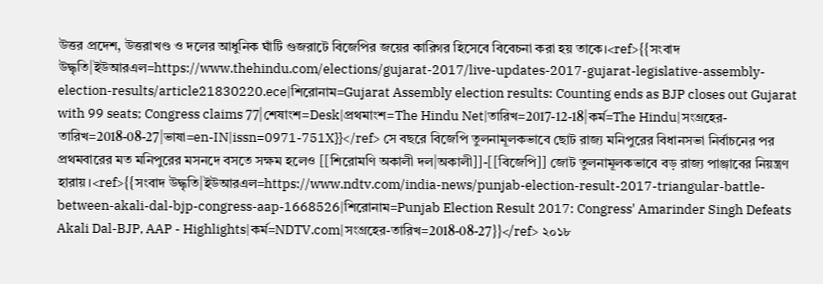উত্তর প্রদেশ, উত্তরাখণ্ড ও দলের আধুনিক ঘাঁটি গুজরাটে বিজেপির জয়ের কারিগর হিসেবে বিবেচনা করা হয় তাকে।<ref>{{সংবাদ উদ্ধৃতি|ইউআরএল=https://www.thehindu.com/elections/gujarat-2017/live-updates-2017-gujarat-legislative-assembly-election-results/article21830220.ece|শিরোনাম=Gujarat Assembly election results: Counting ends as BJP closes out Gujarat with 99 seats; Congress claims 77|শেষাংশ=Desk|প্রথমাংশ=The Hindu Net|তারিখ=2017-12-18|কর্ম=The Hindu|সংগ্রহের-তারিখ=2018-08-27|ভাষা=en-IN|issn=0971-751X}}</ref> সে বছরে বিজেপি তুলনামূলকভাবে ছোট রাজ্য মনিপুরের বিধানসভা নির্বাচনের পর প্রথমবারের মত মনিপুরের মসনদে বসতে সক্ষম হলেও [[শিরোমণি অকালী দল|অকালী]]-[[বিজেপি]] জোট তুলনামূলকভাবে বড় রাজ্য পাঞ্জাবের নিয়ন্ত্রণ হারায়।<ref>{{সংবাদ উদ্ধৃতি|ইউআরএল=https://www.ndtv.com/india-news/punjab-election-result-2017-triangular-battle-between-akali-dal-bjp-congress-aap-1668526|শিরোনাম=Punjab Election Result 2017: Congress' Amarinder Singh Defeats Akali Dal-BJP, AAP - Highlights|কর্ম=NDTV.com|সংগ্রহের-তারিখ=2018-08-27}}</ref> ২০১৮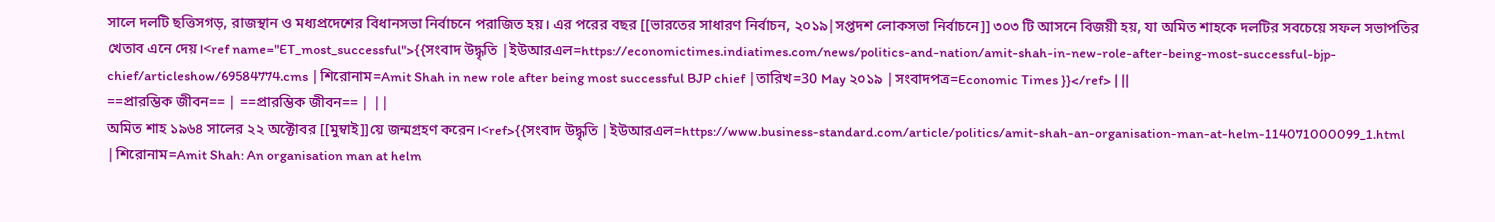সালে দলটি ছত্তিসগড়, রাজস্থান ও মধ্যপ্রদেশের বিধানসভা নির্বাচনে পরাজিত হয়। এর পরের বছর [[ভারতের সাধারণ নির্বাচন, ২০১৯|সপ্তদশ লোকসভা নির্বাচনে]] ৩০৩ টি আসনে বিজয়ী হয়, যা অমিত শাহকে দলটির সবচেয়ে সফল সভাপতির খেতাব এনে দেয়।<ref name="ET_most_successful">{{সংবাদ উদ্ধৃতি |ইউআরএল=https://economictimes.indiatimes.com/news/politics-and-nation/amit-shah-in-new-role-after-being-most-successful-bjp-chief/articleshow/69584774.cms |শিরোনাম=Amit Shah in new role after being most successful BJP chief |তারিখ=30 May ২০১৯ |সংবাদপত্র=Economic Times }}</ref> | ||
==প্রারম্ভিক জীবন== | ==প্রারম্ভিক জীবন== | ||
অমিত শাহ ১৯৬৪ সালের ২২ অক্টোবর [[মুম্বাই]]য়ে জন্মগ্রহণ করেন।<ref>{{সংবাদ উদ্ধৃতি |ইউআরএল=https://www.business-standard.com/article/politics/amit-shah-an-organisation-man-at-helm-114071000099_1.html |শিরোনাম=Amit Shah: An organisation man at helm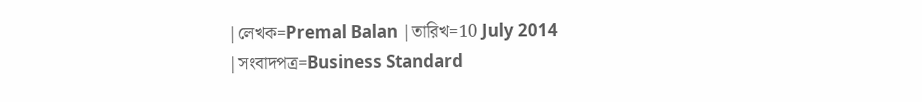|লেখক=Premal Balan |তারিখ=10 July 2014 |সংবাদপত্র=Business Standard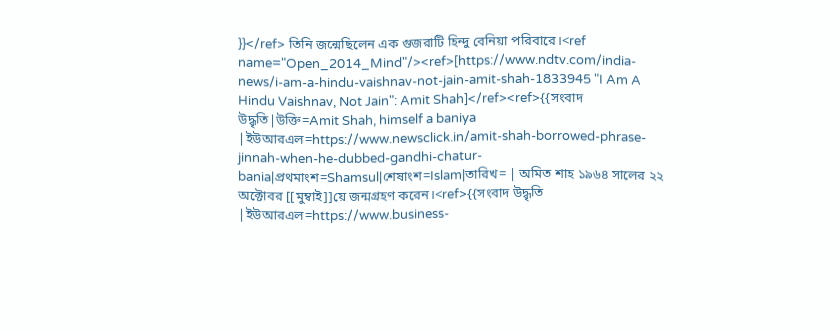}}</ref> তিনি জন্মেছিলেন এক গুজরাটি হিন্দু বেনিয়া পরিবারে।<ref name="Open_2014_Mind"/><ref>[https://www.ndtv.com/india-news/i-am-a-hindu-vaishnav-not-jain-amit-shah-1833945 "I Am A Hindu Vaishnav, Not Jain": Amit Shah]</ref><ref>{{সংবাদ উদ্ধৃতি|উক্তি=Amit Shah, himself a baniya |ইউআরএল=https://www.newsclick.in/amit-shah-borrowed-phrase-jinnah-when-he-dubbed-gandhi-chatur-bania|প্রথমাংশ=Shamsul|শেষাংশ=Islam|তারিখ= | অমিত শাহ ১৯৬৪ সালের ২২ অক্টোবর [[মুম্বাই]]য়ে জন্মগ্রহণ করেন।<ref>{{সংবাদ উদ্ধৃতি |ইউআরএল=https://www.business-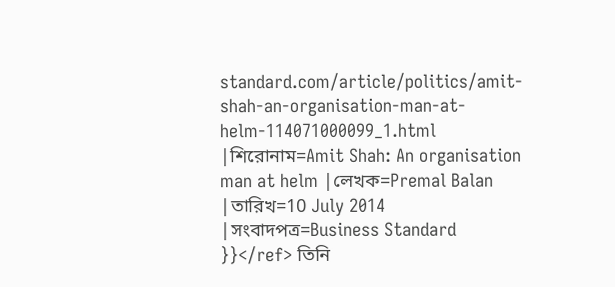standard.com/article/politics/amit-shah-an-organisation-man-at-helm-114071000099_1.html |শিরোনাম=Amit Shah: An organisation man at helm |লেখক=Premal Balan |তারিখ=10 July 2014 |সংবাদপত্র=Business Standard }}</ref> তিনি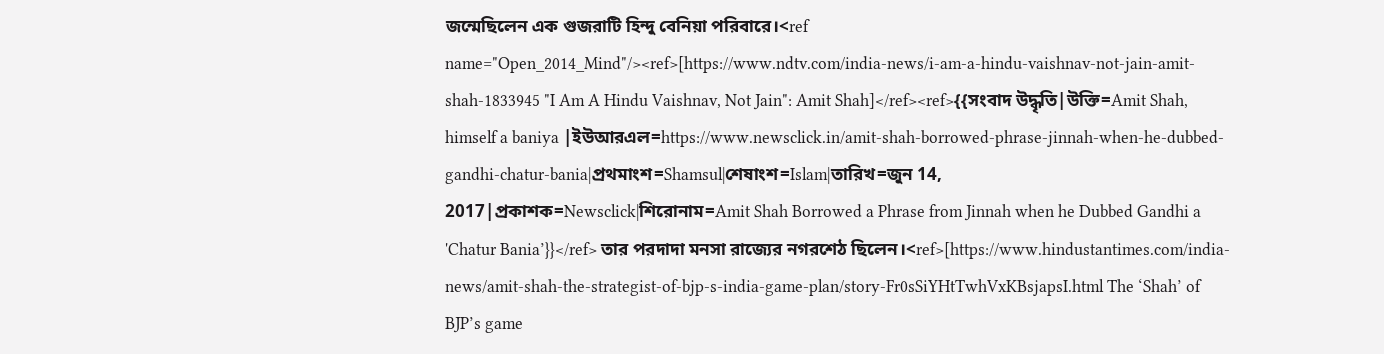জন্মেছিলেন এক গুজরাটি হিন্দু বেনিয়া পরিবারে।<ref name="Open_2014_Mind"/><ref>[https://www.ndtv.com/india-news/i-am-a-hindu-vaishnav-not-jain-amit-shah-1833945 "I Am A Hindu Vaishnav, Not Jain": Amit Shah]</ref><ref>{{সংবাদ উদ্ধৃতি|উক্তি=Amit Shah, himself a baniya |ইউআরএল=https://www.newsclick.in/amit-shah-borrowed-phrase-jinnah-when-he-dubbed-gandhi-chatur-bania|প্রথমাংশ=Shamsul|শেষাংশ=Islam|তারিখ=জুন 14, 2017|প্রকাশক=Newsclick|শিরোনাম=Amit Shah Borrowed a Phrase from Jinnah when he Dubbed Gandhi a 'Chatur Bania’}}</ref> তার পরদাদা মনসা রাজ্যের নগরশেঠ ছিলেন।<ref>[https://www.hindustantimes.com/india-news/amit-shah-the-strategist-of-bjp-s-india-game-plan/story-Fr0sSiYHtTwhVxKBsjapsI.html The ‘Shah’ of BJP’s game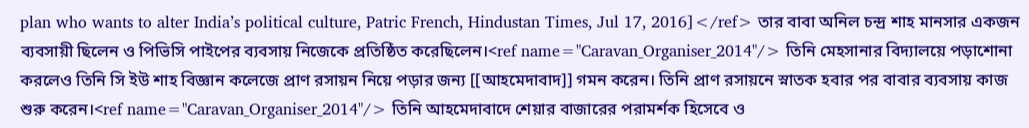plan who wants to alter India’s political culture, Patric French, Hindustan Times, Jul 17, 2016]</ref> তার বাবা অনিল চন্দ্র শাহ মানসার একজন ব্যবসায়ী ছিলেন ও পিভিসি পাইপের ব্যবসায় নিজেকে প্রতিষ্ঠিত করেছিলেন।<ref name="Caravan_Organiser_2014"/> তিনি মেহসানার বিদ্যালয়ে পড়াশোনা করলেও তিনি সি ইউ শাহ বিজ্ঞান কলেজে প্রাণ রসায়ন নিয়ে পড়ার জন্য [[আহমেদাবাদ]] গমন করেন। তিনি প্রাণ রসায়নে স্নাতক হবার পর বাবার ব্যবসায় কাজ শুরু করেন।<ref name="Caravan_Organiser_2014"/> তিনি আহমেদাবাদে শেয়ার বাজারের পরামর্শক হিসেবে ও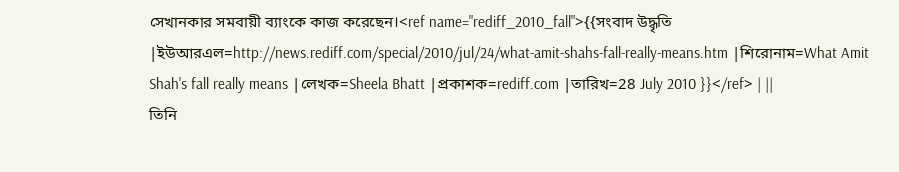সেখানকার সমবায়ী ব্যাংকে কাজ করেছেন।<ref name="rediff_2010_fall">{{সংবাদ উদ্ধৃতি |ইউআরএল=http://news.rediff.com/special/2010/jul/24/what-amit-shahs-fall-really-means.htm |শিরোনাম=What Amit Shah's fall really means |লেখক=Sheela Bhatt |প্রকাশক=rediff.com |তারিখ=28 July 2010 }}</ref> | ||
তিনি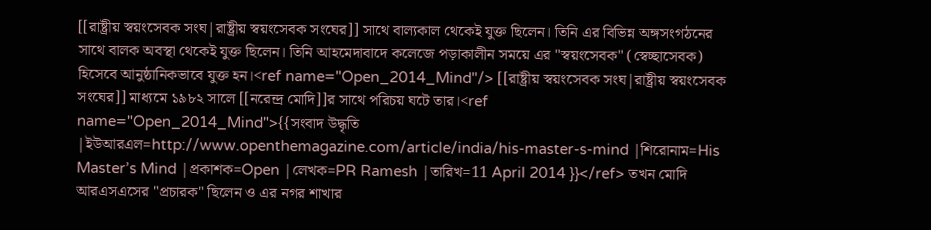[[রাষ্ট্রীয় স্বয়ংসেবক সংঘ|রাষ্ট্রীয় স্বয়ংসেবক সংঘের]] সাথে বাল্যকাল থেকেই যুক্ত ছিলেন। তিনি এর বিভিন্ন অঙ্গসংগঠনের সাথে বালক অবস্থা থেকেই যুক্ত ছিলেন। তিনি আহমেদাবাদে কলেজে পড়াকালীন সময়ে এর "স্বয়ংসেবক" (স্বেচ্ছাসেবক) হিসেবে আনুষ্ঠানিকভাবে যুক্ত হন।<ref name="Open_2014_Mind"/> [[রাষ্ট্রীয় স্বয়ংসেবক সংঘ|রাষ্ট্রীয় স্বয়ংসেবক সংঘের]] মাধ্যমে ১৯৮২ সালে [[নরেন্দ্র মোদি]]র সাথে পরিচয় ঘটে তার।<ref name="Open_2014_Mind">{{সংবাদ উদ্ধৃতি |ইউআরএল=http://www.openthemagazine.com/article/india/his-master-s-mind |শিরোনাম=His Master’s Mind |প্রকাশক=Open |লেখক=PR Ramesh |তারিখ=11 April 2014 }}</ref> তখন মোদি আরএসএসের "প্রচারক" ছিলেন ও এর নগর শাখার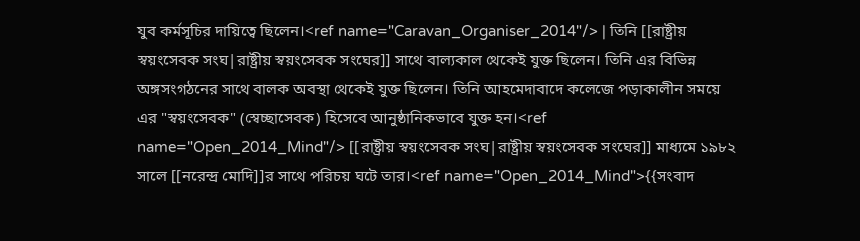যুব কর্মসূচির দায়িত্বে ছিলেন।<ref name="Caravan_Organiser_2014"/> | তিনি [[রাষ্ট্রীয় স্বয়ংসেবক সংঘ|রাষ্ট্রীয় স্বয়ংসেবক সংঘের]] সাথে বাল্যকাল থেকেই যুক্ত ছিলেন। তিনি এর বিভিন্ন অঙ্গসংগঠনের সাথে বালক অবস্থা থেকেই যুক্ত ছিলেন। তিনি আহমেদাবাদে কলেজে পড়াকালীন সময়ে এর "স্বয়ংসেবক" (স্বেচ্ছাসেবক) হিসেবে আনুষ্ঠানিকভাবে যুক্ত হন।<ref name="Open_2014_Mind"/> [[রাষ্ট্রীয় স্বয়ংসেবক সংঘ|রাষ্ট্রীয় স্বয়ংসেবক সংঘের]] মাধ্যমে ১৯৮২ সালে [[নরেন্দ্র মোদি]]র সাথে পরিচয় ঘটে তার।<ref name="Open_2014_Mind">{{সংবাদ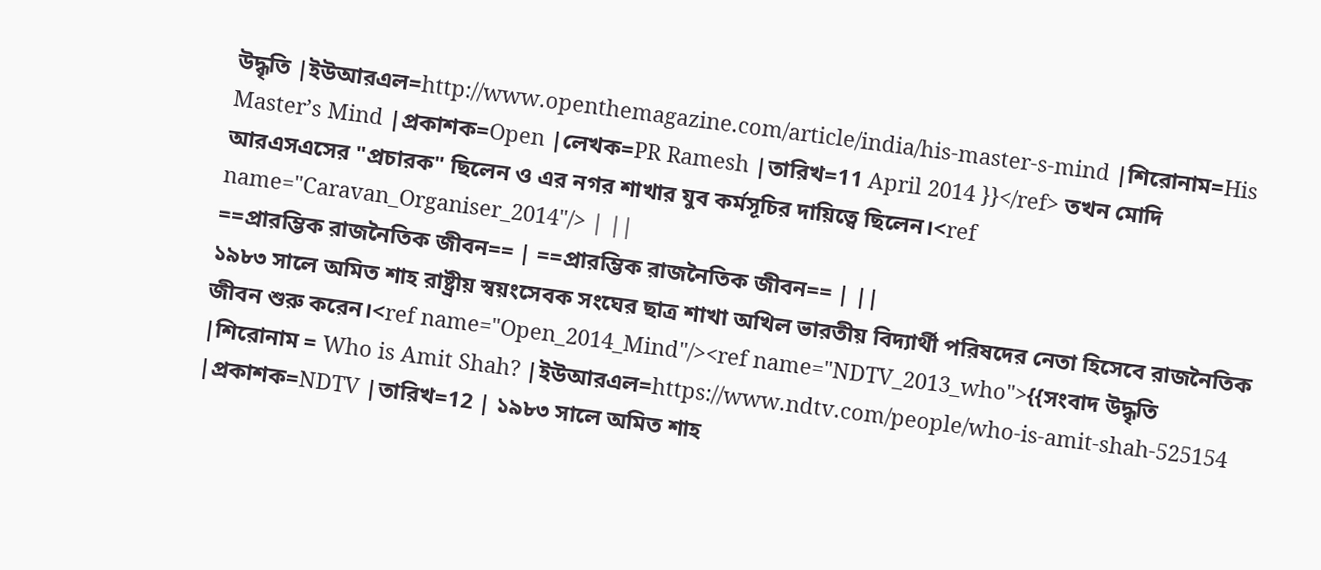উদ্ধৃতি |ইউআরএল=http://www.openthemagazine.com/article/india/his-master-s-mind |শিরোনাম=His Master’s Mind |প্রকাশক=Open |লেখক=PR Ramesh |তারিখ=11 April 2014 }}</ref> তখন মোদি আরএসএসের "প্রচারক" ছিলেন ও এর নগর শাখার যুব কর্মসূচির দায়িত্বে ছিলেন।<ref name="Caravan_Organiser_2014"/> | ||
==প্রারম্ভিক রাজনৈতিক জীবন== | ==প্রারম্ভিক রাজনৈতিক জীবন== | ||
১৯৮৩ সালে অমিত শাহ রাষ্ট্রীয় স্বয়ংসেবক সংঘের ছাত্র শাখা অখিল ভারতীয় বিদ্যার্থী পরিষদের নেতা হিসেবে রাজনৈতিক জীবন শুরু করেন।<ref name="Open_2014_Mind"/><ref name="NDTV_2013_who">{{সংবাদ উদ্ধৃতি |শিরোনাম = Who is Amit Shah? |ইউআরএল=https://www.ndtv.com/people/who-is-amit-shah-525154 |প্রকাশক=NDTV |তারিখ=12 | ১৯৮৩ সালে অমিত শাহ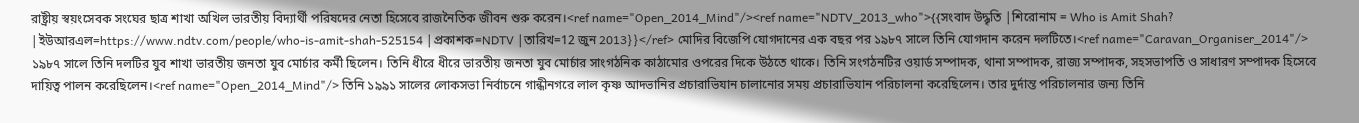রাষ্ট্রীয় স্বয়ংসেবক সংঘের ছাত্র শাখা অখিল ভারতীয় বিদ্যার্থী পরিষদের নেতা হিসেবে রাজনৈতিক জীবন শুরু করেন।<ref name="Open_2014_Mind"/><ref name="NDTV_2013_who">{{সংবাদ উদ্ধৃতি |শিরোনাম = Who is Amit Shah? |ইউআরএল=https://www.ndtv.com/people/who-is-amit-shah-525154 |প্রকাশক=NDTV |তারিখ=12 জুন 2013}}</ref> মোদির বিজেপি যোগদানের এক বছর পর ১৯৮৭ সালে তিনি যোগদান করেন দলটিতে।<ref name="Caravan_Organiser_2014"/> ১৯৮৭ সালে তিনি দলটির যুব শাখা ভারতীয় জনতা যুব মোর্চার কর্মী ছিলেন। তিনি ধীরে ধীরে ভারতীয় জনতা যুব মোর্চার সাংগঠনিক কাঠামোর ওপরের দিকে উঠতে থাকে। তিনি সংগঠনটির ওয়ার্ড সম্পাদক, থানা সম্পাদক, রাজ্য সম্পাদক, সহসভাপতি ও সাধারণ সম্পাদক হিসেবে দায়িত্ব পালন করেছিলেন।<ref name="Open_2014_Mind"/> তিনি ১৯৯১ সালের লোকসভা নির্বাচনে গান্ধীনগরে লাল কৃষ্ণ আদভানির প্রচারাভিযান চালানোর সময় প্রচারাভিযান পরিচালনা করেছিলেন। তার দুর্দান্ত পরিচালনার জন্য তিনি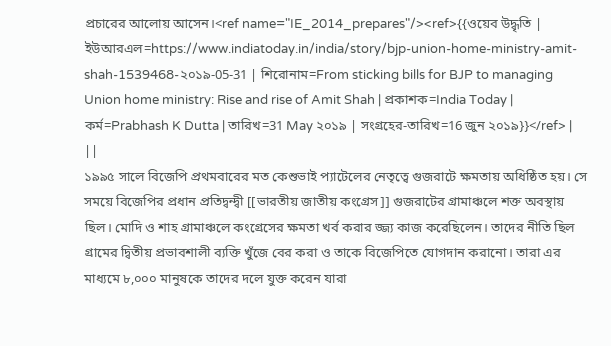প্রচারের আলোয় আসেন।<ref name="IE_2014_prepares"/><ref>{{ওয়েব উদ্ধৃতি | ইউআরএল=https://www.indiatoday.in/india/story/bjp-union-home-ministry-amit-shah-1539468-২০১৯-05-31 | শিরোনাম=From sticking bills for BJP to managing Union home ministry: Rise and rise of Amit Shah | প্রকাশক=India Today | কর্ম=Prabhash K Dutta | তারিখ=31 May ২০১৯ | সংগ্রহের-তারিখ=16 জুন ২০১৯}}</ref> | ||
১৯৯৫ সালে বিজেপি প্রথমবারের মত কেশুভাই প্যাটেলের নেতৃত্বে গুজরাটে ক্ষমতায় অধিষ্ঠিত হয়। সে সময়ে বিজেপির প্রধান প্রতিদ্বন্দ্বী [[ভারতীয় জাতীয় কংগ্রেস]] গুজরাটের গ্রামাঞ্চলে শক্ত অবস্থায় ছিল। মোদি ও শাহ গ্রামাঞ্চলে কংগ্রেসের ক্ষমতা খর্ব করার জ্জ্য কাজ করেছিলেন। তাদের নীতি ছিল গ্রামের দ্বিতীয় প্রভাবশালী ব্যক্তি খুঁজে বের করা ও তাকে বিজেপিতে যোগদান করানো। তারা এর মাধ্যমে ৮,০০০ মানুষকে তাদের দলে যুক্ত করেন যারা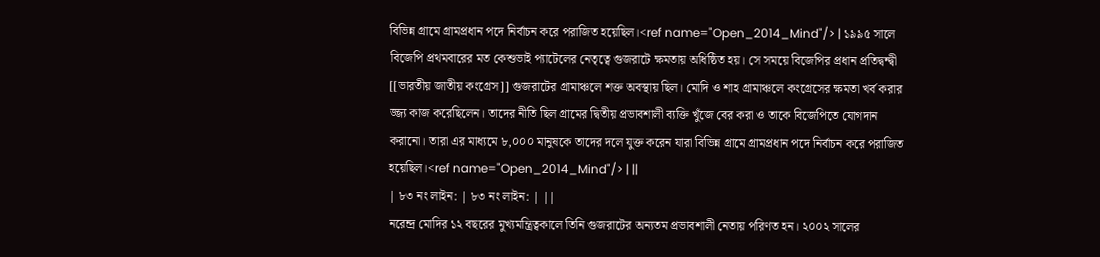বিভিন্ন গ্রামে গ্রামপ্রধান পদে নির্বাচন করে পরাজিত হয়েছিল।<ref name="Open_2014_Mind"/> | ১৯৯৫ সালে বিজেপি প্রথমবারের মত কেশুভাই প্যাটেলের নেতৃত্বে গুজরাটে ক্ষমতায় অধিষ্ঠিত হয়। সে সময়ে বিজেপির প্রধান প্রতিদ্বন্দ্বী [[ভারতীয় জাতীয় কংগ্রেস]] গুজরাটের গ্রামাঞ্চলে শক্ত অবস্থায় ছিল। মোদি ও শাহ গ্রামাঞ্চলে কংগ্রেসের ক্ষমতা খর্ব করার জ্জ্য কাজ করেছিলেন। তাদের নীতি ছিল গ্রামের দ্বিতীয় প্রভাবশালী ব্যক্তি খুঁজে বের করা ও তাকে বিজেপিতে যোগদান করানো। তারা এর মাধ্যমে ৮,০০০ মানুষকে তাদের দলে যুক্ত করেন যারা বিভিন্ন গ্রামে গ্রামপ্রধান পদে নির্বাচন করে পরাজিত হয়েছিল।<ref name="Open_2014_Mind"/> | ||
| ৮৩ নং লাইন: | ৮৩ নং লাইন: | ||
নরেন্দ্র মোদির ১২ বছরের মুখ্যমন্ত্রিত্বকালে তিনি গুজরাটের অন্যতম প্রভাবশালী নেতায় পরিণত হন। ২০০২ সালের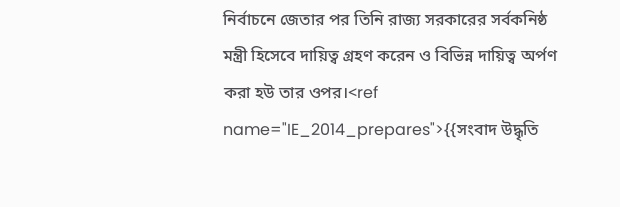নির্বাচনে জেতার পর তিনি রাজ্য সরকারের সর্বকনিষ্ঠ মন্ত্রী হিসেবে দায়িত্ব গ্রহণ করেন ও বিভিন্ন দায়িত্ব অর্পণ করা হউ তার ওপর।<ref name="IE_2014_prepares">{{সংবাদ উদ্ধৃতি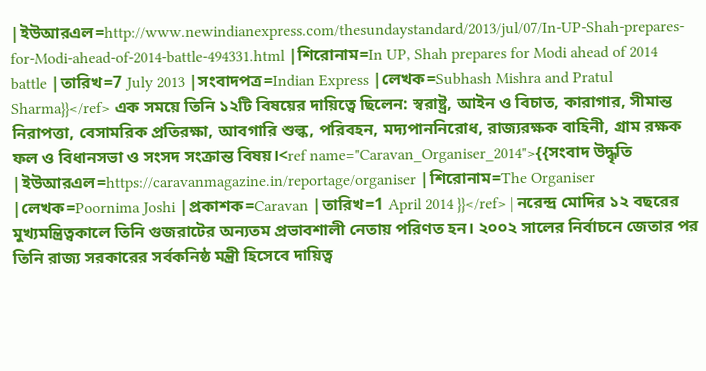|ইউআরএল=http://www.newindianexpress.com/thesundaystandard/2013/jul/07/In-UP-Shah-prepares-for-Modi-ahead-of-2014-battle-494331.html |শিরোনাম=In UP, Shah prepares for Modi ahead of 2014 battle |তারিখ=7 July 2013 |সংবাদপত্র=Indian Express |লেখক=Subhash Mishra and Pratul Sharma}}</ref> এক সময়ে তিনি ১২টি বিষয়ের দায়িত্বে ছিলেন: স্বরাষ্ট্র, আইন ও বিচাত, কারাগার, সীমান্ত নিরাপত্তা, বেসামরিক প্রতিরক্ষা, আবগারি শুল্ক, পরিবহন, মদ্যপাননিরোধ, রাজ্যরক্ষক বাহিনী, গ্রাম রক্ষক ফল ও বিধানসভা ও সংসদ সংক্রান্ত বিষয়।<ref name="Caravan_Organiser_2014">{{সংবাদ উদ্ধৃতি |ইউআরএল=https://caravanmagazine.in/reportage/organiser |শিরোনাম=The Organiser |লেখক=Poornima Joshi |প্রকাশক=Caravan |তারিখ=1 April 2014 }}</ref> | নরেন্দ্র মোদির ১২ বছরের মুখ্যমন্ত্রিত্বকালে তিনি গুজরাটের অন্যতম প্রভাবশালী নেতায় পরিণত হন। ২০০২ সালের নির্বাচনে জেতার পর তিনি রাজ্য সরকারের সর্বকনিষ্ঠ মন্ত্রী হিসেবে দায়িত্ব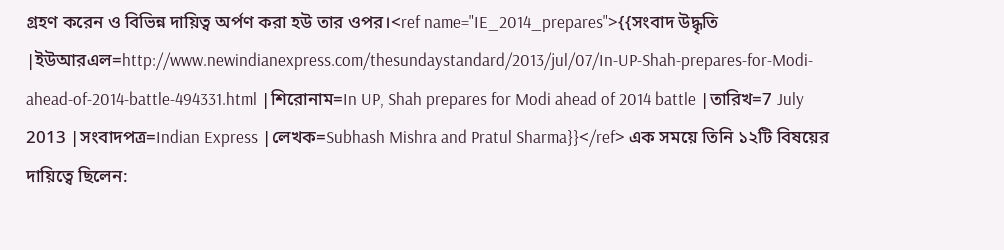গ্রহণ করেন ও বিভিন্ন দায়িত্ব অর্পণ করা হউ তার ওপর।<ref name="IE_2014_prepares">{{সংবাদ উদ্ধৃতি |ইউআরএল=http://www.newindianexpress.com/thesundaystandard/2013/jul/07/In-UP-Shah-prepares-for-Modi-ahead-of-2014-battle-494331.html |শিরোনাম=In UP, Shah prepares for Modi ahead of 2014 battle |তারিখ=7 July 2013 |সংবাদপত্র=Indian Express |লেখক=Subhash Mishra and Pratul Sharma}}</ref> এক সময়ে তিনি ১২টি বিষয়ের দায়িত্বে ছিলেন: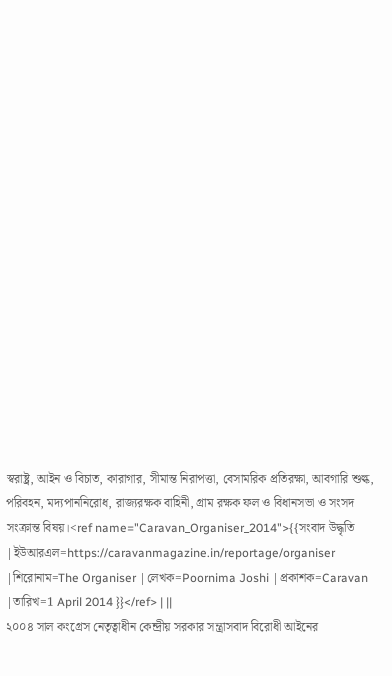স্বরাষ্ট্র, আইন ও বিচাত, কারাগার, সীমান্ত নিরাপত্তা, বেসামরিক প্রতিরক্ষা, আবগারি শুল্ক, পরিবহন, মদ্যপাননিরোধ, রাজ্যরক্ষক বাহিনী, গ্রাম রক্ষক ফল ও বিধানসভা ও সংসদ সংক্রান্ত বিষয়।<ref name="Caravan_Organiser_2014">{{সংবাদ উদ্ধৃতি |ইউআরএল=https://caravanmagazine.in/reportage/organiser |শিরোনাম=The Organiser |লেখক=Poornima Joshi |প্রকাশক=Caravan |তারিখ=1 April 2014 }}</ref> | ||
২০০৪ সাল কংগ্রেস নেতৃত্বাধীন কেন্দ্রীয় সরকার সন্ত্রাসবাদ বিরোধী আইনের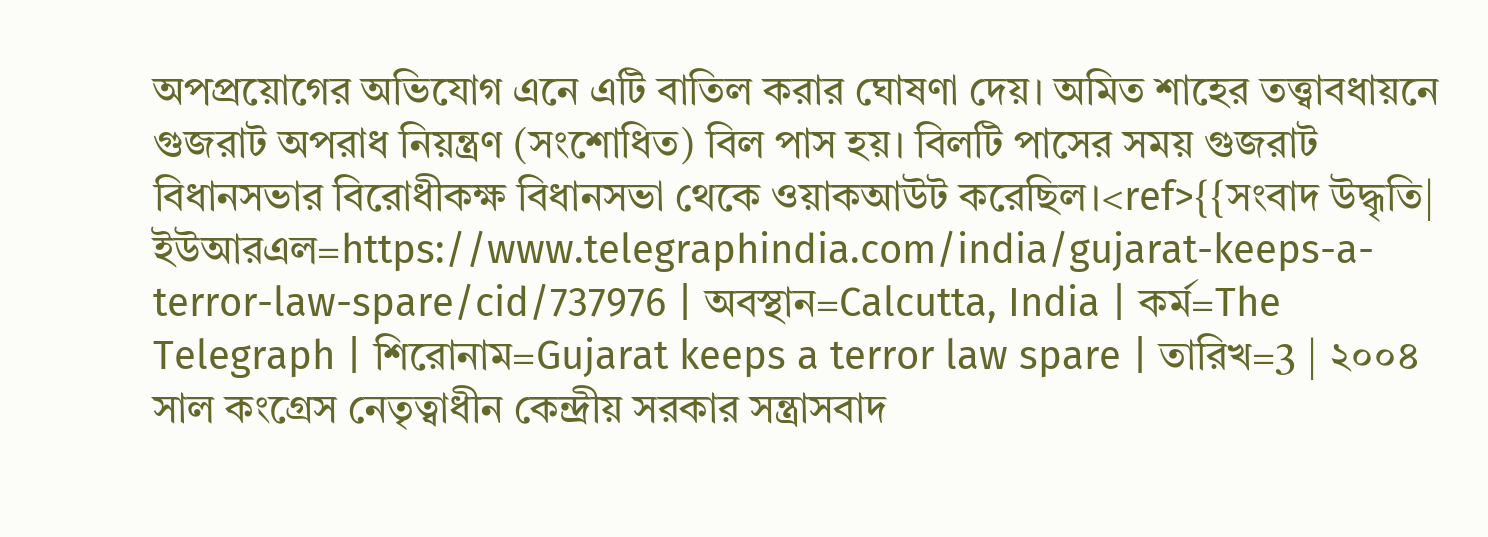অপপ্রয়োগের অভিযোগ এনে এটি বাতিল করার ঘোষণা দেয়। অমিত শাহের তত্ত্বাবধায়নে গুজরাট অপরাধ নিয়ন্ত্রণ (সংশোধিত) বিল পাস হয়। বিলটি পাসের সময় গুজরাট বিধানসভার বিরোধীকক্ষ বিধানসভা থেকে ওয়াকআউট করেছিল।<ref>{{সংবাদ উদ্ধৃতি| ইউআরএল=https://www.telegraphindia.com/india/gujarat-keeps-a-terror-law-spare/cid/737976 | অবস্থান=Calcutta, India | কর্ম=The Telegraph | শিরোনাম=Gujarat keeps a terror law spare | তারিখ=3 | ২০০৪ সাল কংগ্রেস নেতৃত্বাধীন কেন্দ্রীয় সরকার সন্ত্রাসবাদ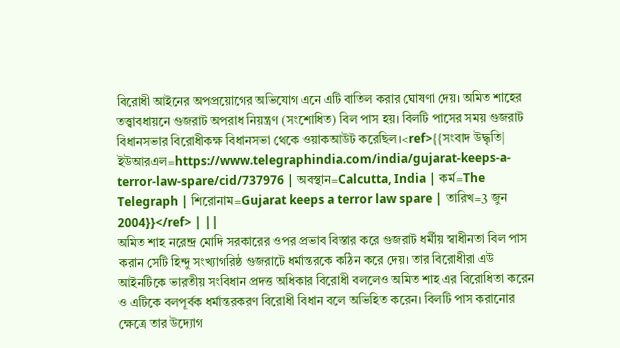বিরোধী আইনের অপপ্রয়োগের অভিযোগ এনে এটি বাতিল করার ঘোষণা দেয়। অমিত শাহের তত্ত্বাবধায়নে গুজরাট অপরাধ নিয়ন্ত্রণ (সংশোধিত) বিল পাস হয়। বিলটি পাসের সময় গুজরাট বিধানসভার বিরোধীকক্ষ বিধানসভা থেকে ওয়াকআউট করেছিল।<ref>{{সংবাদ উদ্ধৃতি| ইউআরএল=https://www.telegraphindia.com/india/gujarat-keeps-a-terror-law-spare/cid/737976 | অবস্থান=Calcutta, India | কর্ম=The Telegraph | শিরোনাম=Gujarat keeps a terror law spare | তারিখ=3 জুন 2004}}</ref> | ||
অমিত শাহ নরেন্দ্র মোদি সরকারের ওপর প্রভাব বিস্তার করে গুজরাট ধর্মীয় স্বাধীনতা বিল পাস করান সেটি হিন্দু সংখ্যাগরিষ্ঠ গুজরাটে ধর্মান্তরকে কঠিন করে দেয়। তার বিরোধীরা এউ আইনটিকে ভারতীয় সংবিধান প্রদত্ত অধিকার বিরোধী বললেও অমিত শাহ এর বিরোধিতা করেন ও এটিকে বলপূর্বক ধর্মান্তরকরণ বিরোধী বিধান বলে অভিহিত করেন। বিলটি পাস করানোর ক্ষেত্রে তার উদ্যোগ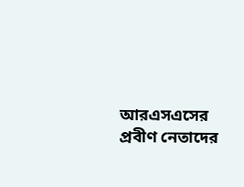আরএসএসের প্রবীণ নেতাদের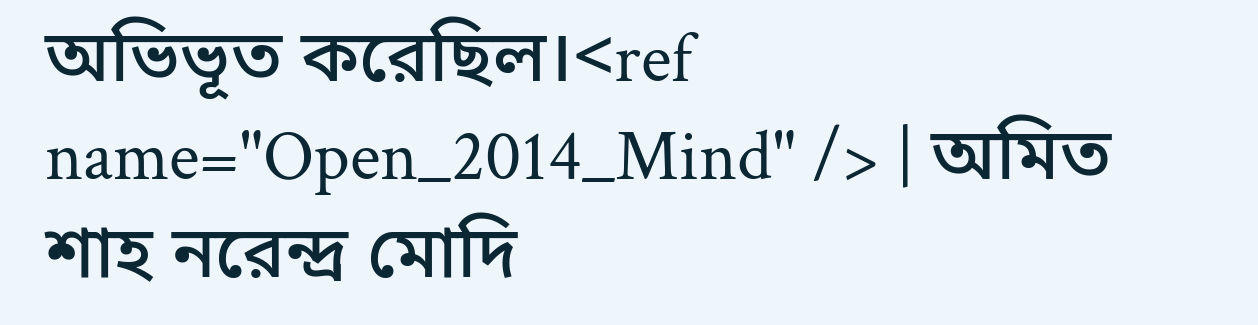অভিভূত করেছিল।<ref name="Open_2014_Mind" /> | অমিত শাহ নরেন্দ্র মোদি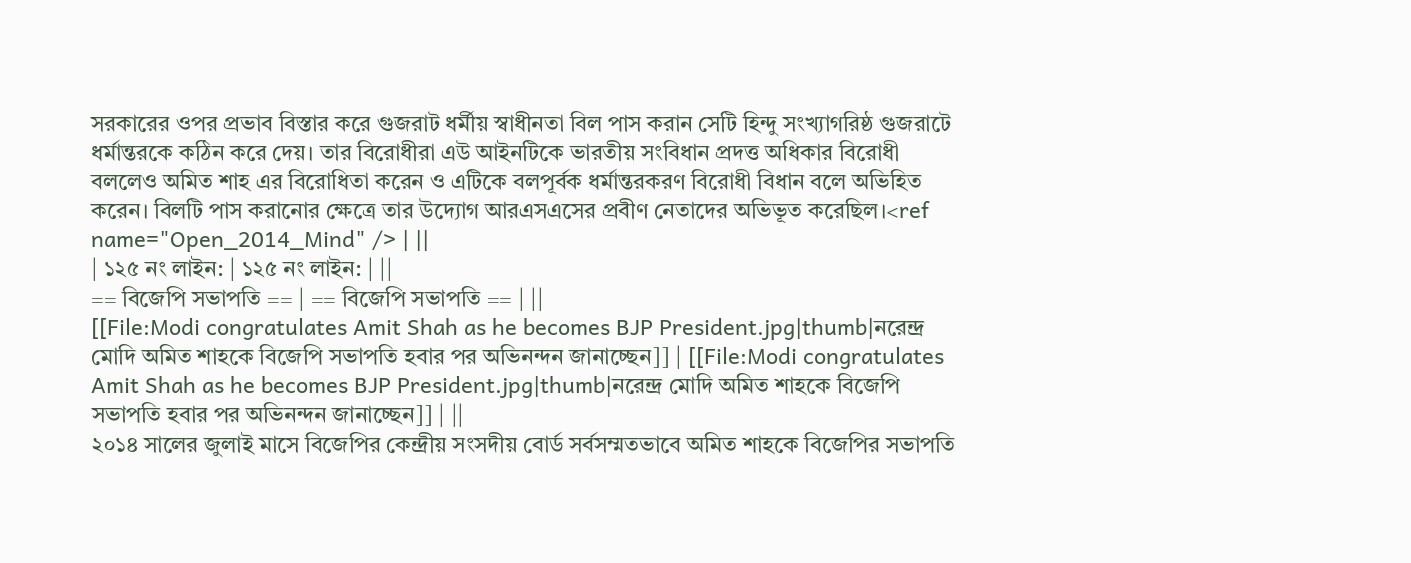সরকারের ওপর প্রভাব বিস্তার করে গুজরাট ধর্মীয় স্বাধীনতা বিল পাস করান সেটি হিন্দু সংখ্যাগরিষ্ঠ গুজরাটে ধর্মান্তরকে কঠিন করে দেয়। তার বিরোধীরা এউ আইনটিকে ভারতীয় সংবিধান প্রদত্ত অধিকার বিরোধী বললেও অমিত শাহ এর বিরোধিতা করেন ও এটিকে বলপূর্বক ধর্মান্তরকরণ বিরোধী বিধান বলে অভিহিত করেন। বিলটি পাস করানোর ক্ষেত্রে তার উদ্যোগ আরএসএসের প্রবীণ নেতাদের অভিভূত করেছিল।<ref name="Open_2014_Mind" /> | ||
| ১২৫ নং লাইন: | ১২৫ নং লাইন: | ||
== বিজেপি সভাপতি == | == বিজেপি সভাপতি == | ||
[[File:Modi congratulates Amit Shah as he becomes BJP President.jpg|thumb|নরেন্দ্র মোদি অমিত শাহকে বিজেপি সভাপতি হবার পর অভিনন্দন জানাচ্ছেন]] | [[File:Modi congratulates Amit Shah as he becomes BJP President.jpg|thumb|নরেন্দ্র মোদি অমিত শাহকে বিজেপি সভাপতি হবার পর অভিনন্দন জানাচ্ছেন]] | ||
২০১৪ সালের জুলাই মাসে বিজেপির কেন্দ্রীয় সংসদীয় বোর্ড সর্বসম্মতভাবে অমিত শাহকে বিজেপির সভাপতি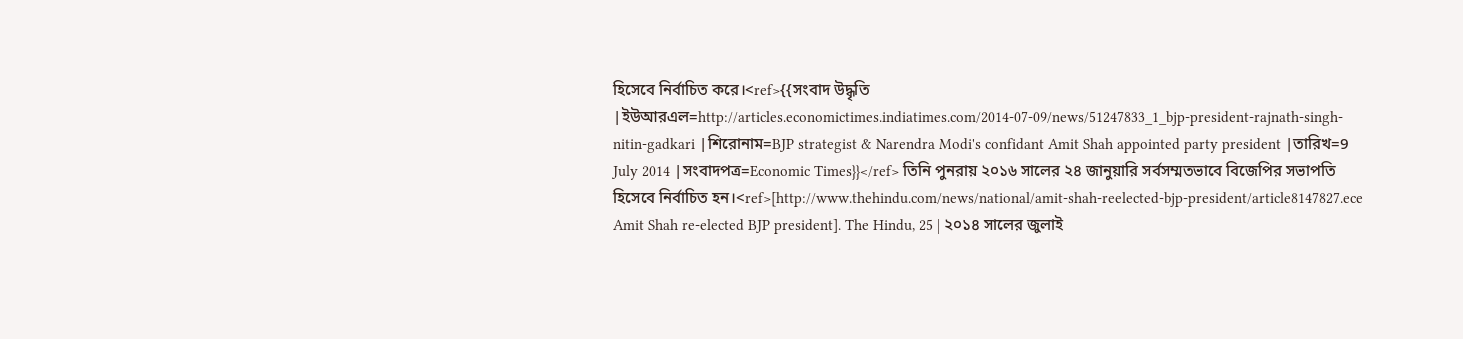হিসেবে নির্বাচিত করে।<ref>{{সংবাদ উদ্ধৃতি |ইউআরএল=http://articles.economictimes.indiatimes.com/2014-07-09/news/51247833_1_bjp-president-rajnath-singh-nitin-gadkari |শিরোনাম=BJP strategist & Narendra Modi's confidant Amit Shah appointed party president |তারিখ=9 July 2014 |সংবাদপত্র=Economic Times}}</ref> তিনি পুনরায় ২০১৬ সালের ২৪ জানুয়ারি সর্বসম্মতভাবে বিজেপির সভাপতি হিসেবে নির্বাচিত হন।<ref>[http://www.thehindu.com/news/national/amit-shah-reelected-bjp-president/article8147827.ece Amit Shah re-elected BJP president]. The Hindu, 25 | ২০১৪ সালের জুলাই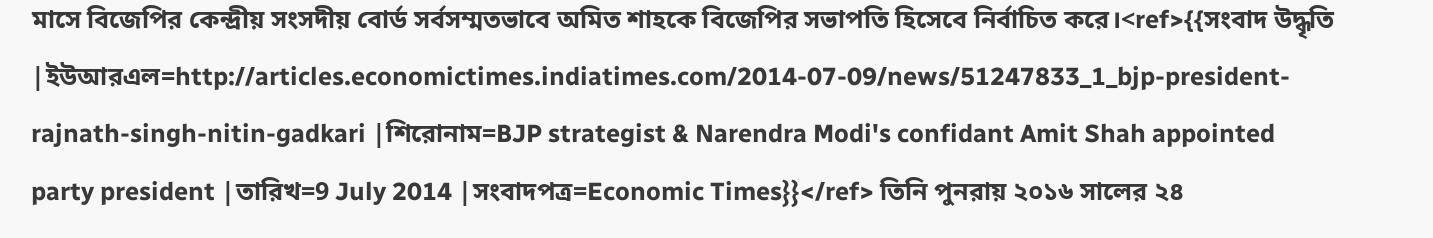মাসে বিজেপির কেন্দ্রীয় সংসদীয় বোর্ড সর্বসম্মতভাবে অমিত শাহকে বিজেপির সভাপতি হিসেবে নির্বাচিত করে।<ref>{{সংবাদ উদ্ধৃতি |ইউআরএল=http://articles.economictimes.indiatimes.com/2014-07-09/news/51247833_1_bjp-president-rajnath-singh-nitin-gadkari |শিরোনাম=BJP strategist & Narendra Modi's confidant Amit Shah appointed party president |তারিখ=9 July 2014 |সংবাদপত্র=Economic Times}}</ref> তিনি পুনরায় ২০১৬ সালের ২৪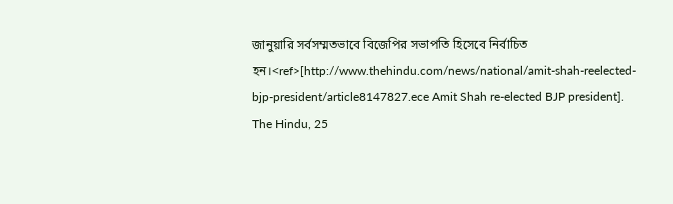জানুয়ারি সর্বসম্মতভাবে বিজেপির সভাপতি হিসেবে নির্বাচিত হন।<ref>[http://www.thehindu.com/news/national/amit-shah-reelected-bjp-president/article8147827.ece Amit Shah re-elected BJP president]. The Hindu, 25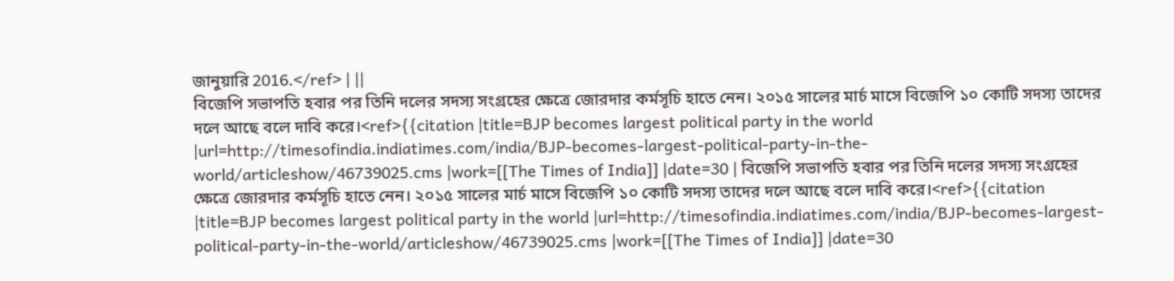জানুয়ারি 2016.</ref> | ||
বিজেপি সভাপতি হবার পর তিনি দলের সদস্য সংগ্রহের ক্ষেত্রে জোরদার কর্মসূচি হাতে নেন। ২০১৫ সালের মার্চ মাসে বিজেপি ১০ কোটি সদস্য তাদের দলে আছে বলে দাবি করে।<ref>{{citation |title=BJP becomes largest political party in the world |url=http://timesofindia.indiatimes.com/india/BJP-becomes-largest-political-party-in-the-world/articleshow/46739025.cms |work=[[The Times of India]] |date=30 | বিজেপি সভাপতি হবার পর তিনি দলের সদস্য সংগ্রহের ক্ষেত্রে জোরদার কর্মসূচি হাতে নেন। ২০১৫ সালের মার্চ মাসে বিজেপি ১০ কোটি সদস্য তাদের দলে আছে বলে দাবি করে।<ref>{{citation |title=BJP becomes largest political party in the world |url=http://timesofindia.indiatimes.com/india/BJP-becomes-largest-political-party-in-the-world/articleshow/46739025.cms |work=[[The Times of India]] |date=30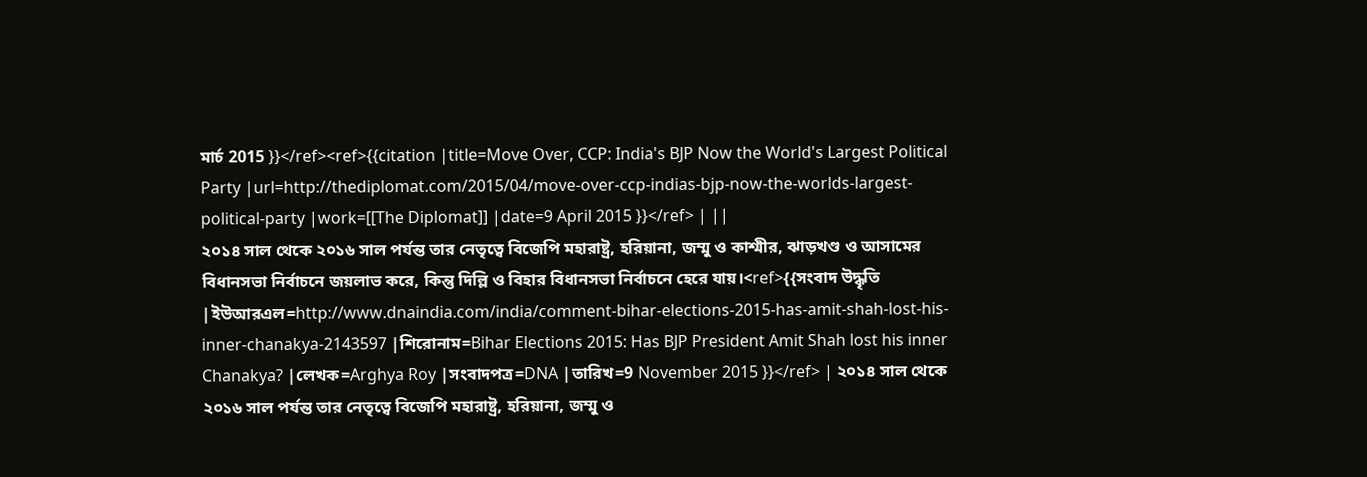মার্চ 2015 }}</ref><ref>{{citation |title=Move Over, CCP: India's BJP Now the World's Largest Political Party |url=http://thediplomat.com/2015/04/move-over-ccp-indias-bjp-now-the-worlds-largest-political-party |work=[[The Diplomat]] |date=9 April 2015 }}</ref> | ||
২০১৪ সাল থেকে ২০১৬ সাল পর্যন্ত তার নেতৃত্বে বিজেপি মহারাষ্ট্র, হরিয়ানা, জম্মু ও কাশ্মীর, ঝাড়খণ্ড ও আসামের বিধানসভা নির্বাচনে জয়লাভ করে, কিন্তু দিল্লি ও বিহার বিধানসভা নির্বাচনে হেরে যায়।<ref>{{সংবাদ উদ্ধৃতি |ইউআরএল=http://www.dnaindia.com/india/comment-bihar-elections-2015-has-amit-shah-lost-his-inner-chanakya-2143597 |শিরোনাম=Bihar Elections 2015: Has BJP President Amit Shah lost his inner Chanakya? |লেখক=Arghya Roy |সংবাদপত্র=DNA |তারিখ=9 November 2015 }}</ref> | ২০১৪ সাল থেকে ২০১৬ সাল পর্যন্ত তার নেতৃত্বে বিজেপি মহারাষ্ট্র, হরিয়ানা, জম্মু ও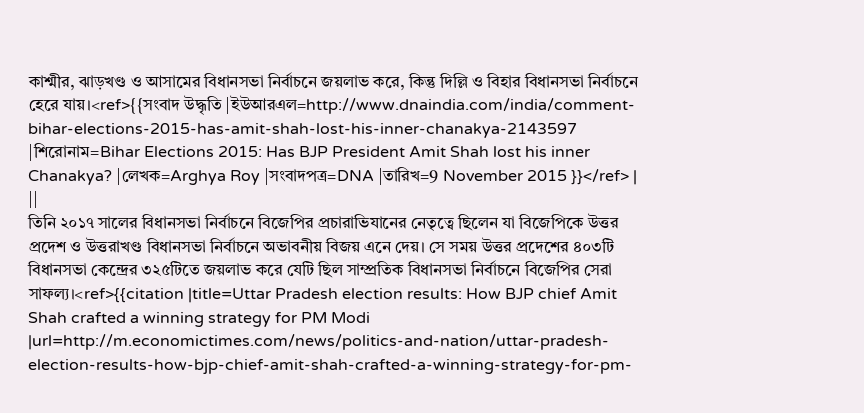কাশ্মীর, ঝাড়খণ্ড ও আসামের বিধানসভা নির্বাচনে জয়লাভ করে, কিন্তু দিল্লি ও বিহার বিধানসভা নির্বাচনে হেরে যায়।<ref>{{সংবাদ উদ্ধৃতি |ইউআরএল=http://www.dnaindia.com/india/comment-bihar-elections-2015-has-amit-shah-lost-his-inner-chanakya-2143597 |শিরোনাম=Bihar Elections 2015: Has BJP President Amit Shah lost his inner Chanakya? |লেখক=Arghya Roy |সংবাদপত্র=DNA |তারিখ=9 November 2015 }}</ref> | ||
তিনি ২০১৭ সালের বিধানসভা নির্বাচনে বিজেপির প্রচারাভিযানের নেতৃত্বে ছিলেন যা বিজেপিকে উত্তর প্রদেশ ও উত্তরাখণ্ড বিধানসভা নির্বাচনে অভাবনীয় বিজয় এনে দেয়। সে সময় উত্তর প্রদেশের ৪০৩টি বিধানসভা কেন্দ্রের ৩২৫টিতে জয়লাভ করে যেটি ছিল সাম্প্রতিক বিধানসভা নির্বাচনে বিজেপির সেরা সাফল্য।<ref>{{citation |title=Uttar Pradesh election results: How BJP chief Amit Shah crafted a winning strategy for PM Modi |url=http://m.economictimes.com/news/politics-and-nation/uttar-pradesh-election-results-how-bjp-chief-amit-shah-crafted-a-winning-strategy-for-pm-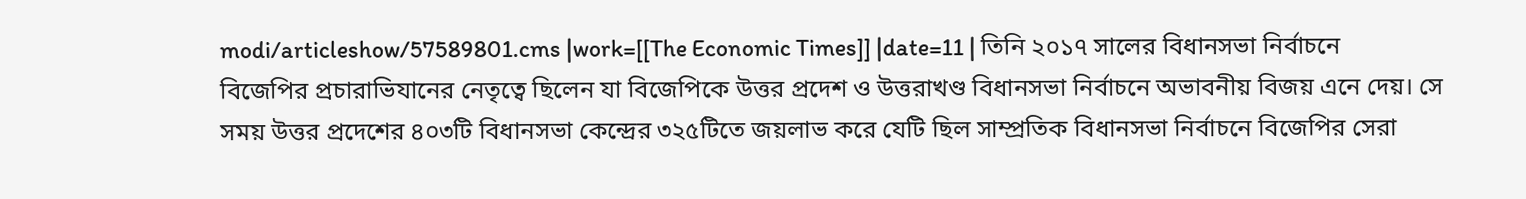modi/articleshow/57589801.cms |work=[[The Economic Times]] |date=11 | তিনি ২০১৭ সালের বিধানসভা নির্বাচনে বিজেপির প্রচারাভিযানের নেতৃত্বে ছিলেন যা বিজেপিকে উত্তর প্রদেশ ও উত্তরাখণ্ড বিধানসভা নির্বাচনে অভাবনীয় বিজয় এনে দেয়। সে সময় উত্তর প্রদেশের ৪০৩টি বিধানসভা কেন্দ্রের ৩২৫টিতে জয়লাভ করে যেটি ছিল সাম্প্রতিক বিধানসভা নির্বাচনে বিজেপির সেরা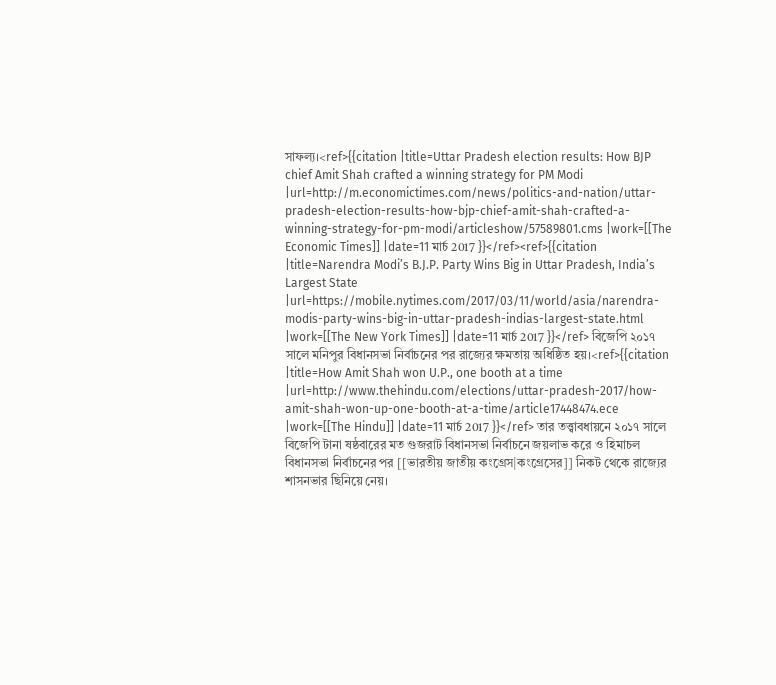সাফল্য।<ref>{{citation |title=Uttar Pradesh election results: How BJP chief Amit Shah crafted a winning strategy for PM Modi |url=http://m.economictimes.com/news/politics-and-nation/uttar-pradesh-election-results-how-bjp-chief-amit-shah-crafted-a-winning-strategy-for-pm-modi/articleshow/57589801.cms |work=[[The Economic Times]] |date=11 মার্চ 2017 }}</ref><ref>{{citation |title=Narendra Modi’s B.J.P. Party Wins Big in Uttar Pradesh, India’s Largest State |url=https://mobile.nytimes.com/2017/03/11/world/asia/narendra-modis-party-wins-big-in-uttar-pradesh-indias-largest-state.html |work=[[The New York Times]] |date=11 মার্চ 2017 }}</ref> বিজেপি ২০১৭ সালে মনিপুর বিধানসভা নির্বাচনের পর রাজ্যের ক্ষমতায় অধিষ্ঠিত হয়।<ref>{{citation |title=How Amit Shah won U.P., one booth at a time |url=http://www.thehindu.com/elections/uttar-pradesh-2017/how-amit-shah-won-up-one-booth-at-a-time/article17448474.ece |work=[[The Hindu]] |date=11 মার্চ 2017 }}</ref> তার তত্ত্বাবধায়নে ২০১৭ সালে বিজেপি টানা ষষ্ঠবারের মত গুজরাট বিধানসভা নির্বাচনে জয়লাভ করে ও হিমাচল বিধানসভা নির্বাচনের পর [[ভারতীয় জাতীয় কংগ্রেস|কংগ্রেসের]] নিকট থেকে রাজ্যের শাসনভার ছিনিয়ে নেয়।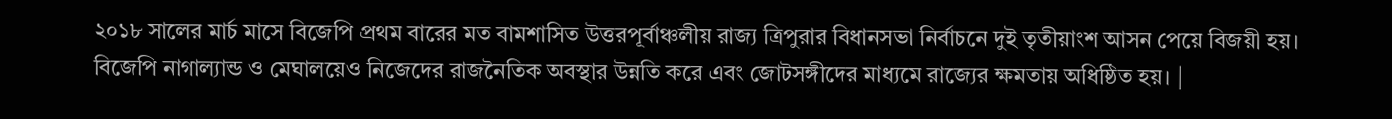২০১৮ সালের মার্চ মাসে বিজেপি প্রথম বারের মত বামশাসিত উত্তরপূর্বাঞ্চলীয় রাজ্য ত্রিপুরার বিধানসভা নির্বাচনে দুই তৃতীয়াংশ আসন পেয়ে বিজয়ী হয়। বিজেপি নাগাল্যান্ড ও মেঘালয়েও নিজেদের রাজনৈতিক অবস্থার উন্নতি করে এবং জোটসঙ্গীদের মাধ্যমে রাজ্যের ক্ষমতায় অধিষ্ঠিত হয়। |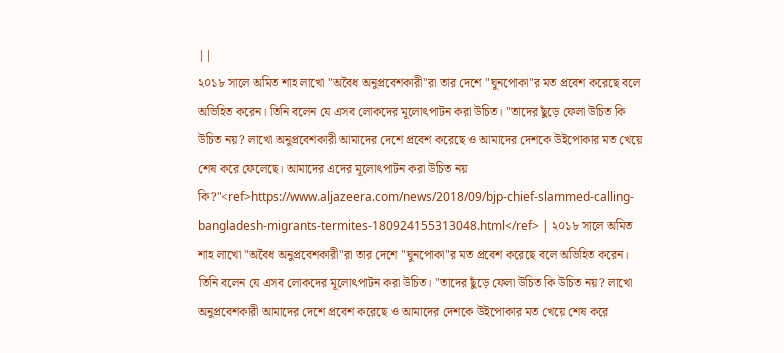||
২০১৮ সালে অমিত শাহ লাখো "অবৈধ অনুপ্রবেশকারী"রা তার দেশে "ঘুনপোকা"র মত প্রবেশ করেছে বলে অভিহিত করেন। তিনি বলেন যে এসব লোকদের মূলোৎপাটন করা উচিত। "তাদের ছুঁড়ে ফেলা উচিত কি উচিত নয়? লাখো অনুপ্রবেশকারী আমাদের দেশে প্রবেশ করেছে ও আমাদের দেশকে উইপোকার মত খেয়ে শেষ করে ফেলেছে। আমাদের এদের মূলোৎপাটন করা উচিত নয় কি?"<ref>https://www.aljazeera.com/news/2018/09/bjp-chief-slammed-calling-bangladesh-migrants-termites-180924155313048.html</ref> | ২০১৮ সালে অমিত শাহ লাখো "অবৈধ অনুপ্রবেশকারী"রা তার দেশে "ঘুনপোকা"র মত প্রবেশ করেছে বলে অভিহিত করেন। তিনি বলেন যে এসব লোকদের মূলোৎপাটন করা উচিত। "তাদের ছুঁড়ে ফেলা উচিত কি উচিত নয়? লাখো অনুপ্রবেশকারী আমাদের দেশে প্রবেশ করেছে ও আমাদের দেশকে উইপোকার মত খেয়ে শেষ করে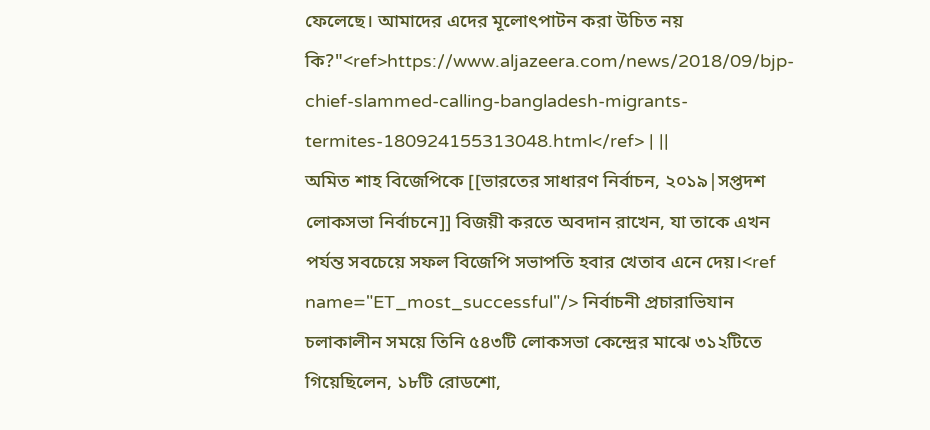ফেলেছে। আমাদের এদের মূলোৎপাটন করা উচিত নয় কি?"<ref>https://www.aljazeera.com/news/2018/09/bjp-chief-slammed-calling-bangladesh-migrants-termites-180924155313048.html</ref> | ||
অমিত শাহ বিজেপিকে [[ভারতের সাধারণ নির্বাচন, ২০১৯|সপ্তদশ লোকসভা নির্বাচনে]] বিজয়ী করতে অবদান রাখেন, যা তাকে এখন পর্যন্ত সবচেয়ে সফল বিজেপি সভাপতি হবার খেতাব এনে দেয়।<ref name="ET_most_successful"/> নির্বাচনী প্রচারাভিযান চলাকালীন সময়ে তিনি ৫৪৩টি লোকসভা কেন্দ্রের মাঝে ৩১২টিতে গিয়েছিলেন, ১৮টি রোডশো,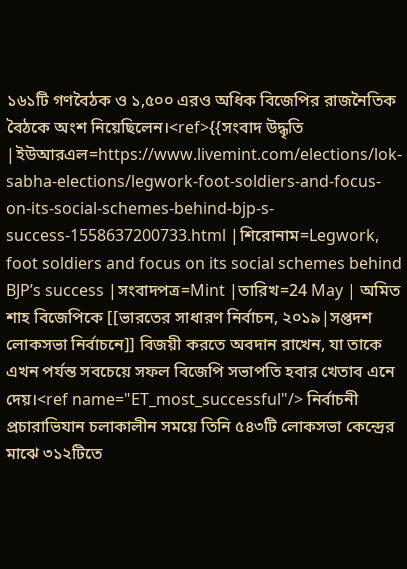১৬১টি গণবৈঠক ও ১,৫০০ এরও অধিক বিজেপির রাজনৈতিক বৈঠকে অংশ নিয়েছিলেন।<ref>{{সংবাদ উদ্ধৃতি |ইউআরএল=https://www.livemint.com/elections/lok-sabha-elections/legwork-foot-soldiers-and-focus-on-its-social-schemes-behind-bjp-s-success-1558637200733.html |শিরোনাম=Legwork, foot soldiers and focus on its social schemes behind BJP’s success |সংবাদপত্র=Mint |তারিখ=24 May | অমিত শাহ বিজেপিকে [[ভারতের সাধারণ নির্বাচন, ২০১৯|সপ্তদশ লোকসভা নির্বাচনে]] বিজয়ী করতে অবদান রাখেন, যা তাকে এখন পর্যন্ত সবচেয়ে সফল বিজেপি সভাপতি হবার খেতাব এনে দেয়।<ref name="ET_most_successful"/> নির্বাচনী প্রচারাভিযান চলাকালীন সময়ে তিনি ৫৪৩টি লোকসভা কেন্দ্রের মাঝে ৩১২টিতে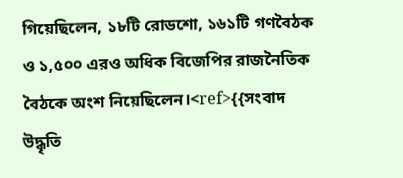গিয়েছিলেন, ১৮টি রোডশো, ১৬১টি গণবৈঠক ও ১,৫০০ এরও অধিক বিজেপির রাজনৈতিক বৈঠকে অংশ নিয়েছিলেন।<ref>{{সংবাদ উদ্ধৃতি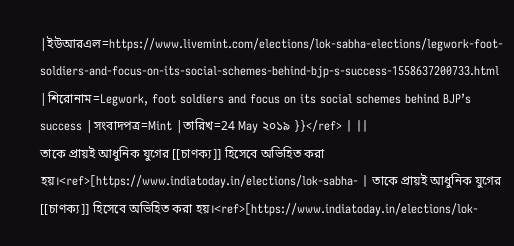|ইউআরএল=https://www.livemint.com/elections/lok-sabha-elections/legwork-foot-soldiers-and-focus-on-its-social-schemes-behind-bjp-s-success-1558637200733.html |শিরোনাম=Legwork, foot soldiers and focus on its social schemes behind BJP’s success |সংবাদপত্র=Mint |তারিখ=24 May ২০১৯ }}</ref> | ||
তাকে প্রায়ই আধুনিক যুগের [[চাণক্য]] হিসেবে অভিহিত করা হয়।<ref>[https://www.indiatoday.in/elections/lok-sabha- | তাকে প্রায়ই আধুনিক যুগের [[চাণক্য]] হিসেবে অভিহিত করা হয়।<ref>[https://www.indiatoday.in/elections/lok-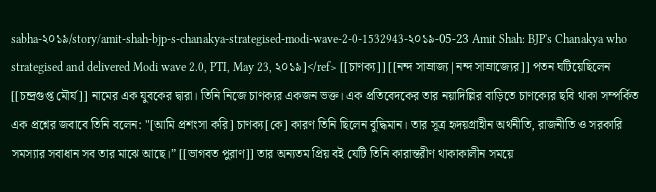sabha-২০১৯/story/amit-shah-bjp-s-chanakya-strategised-modi-wave-2-0-1532943-২০১৯-05-23 Amit Shah: BJP's Chanakya who strategised and delivered Modi wave 2.0, PTI, May 23, ২০১৯]</ref> [[চাণক্য]] [[নন্দ সাম্রাজ্য|নন্দ সাম্রাজ্যের]] পতন ঘটিয়েছিলেন [[চন্দ্রগুপ্ত মৌর্য]] নামের এক যুবকের দ্বারা। তিনি নিজে চাণক্যর একজন ভক্ত। এক প্রতিবেদকের তার নয়াদিল্লির বাড়িতে চাণক্যের ছবি থাকা সম্পর্কিত এক প্রশ্নের জবাবে তিনি বলেন: "[আমি প্রশংসা করি] চাণক্য[কে] কারণ তিনি ছিলেন বুদ্ধিমান। তার সূত্র হৃদয়গ্রাহীন অর্থনীতি, রাজনীতি ও সরকারি সমস্যার সবাধান সব তার মাঝে আছে।” [[ভাগবত পুরাণ]] তার অন্যতম প্রিয় বই যেটি তিনি কারান্তরীণ থাকাকালীন সময়ে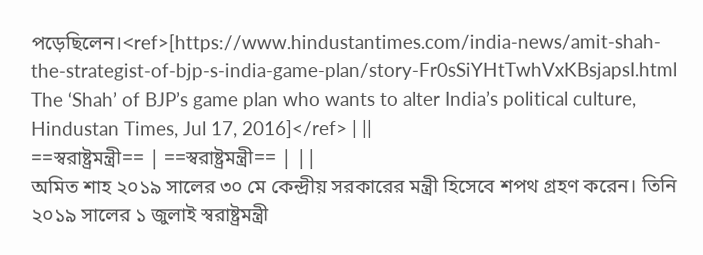পড়েছিলেন।<ref>[https://www.hindustantimes.com/india-news/amit-shah-the-strategist-of-bjp-s-india-game-plan/story-Fr0sSiYHtTwhVxKBsjapsI.html The ‘Shah’ of BJP’s game plan who wants to alter India’s political culture, Hindustan Times, Jul 17, 2016]</ref> | ||
==স্বরাষ্ট্রমন্ত্রী== | ==স্বরাষ্ট্রমন্ত্রী== | ||
অমিত শাহ ২০১৯ সালের ৩০ মে কেন্দ্রীয় সরকারের মন্ত্রী হিসেবে শপথ গ্রহণ করেন। তিনি ২০১৯ সালের ১ জুলাই স্বরাষ্ট্রমন্ত্রী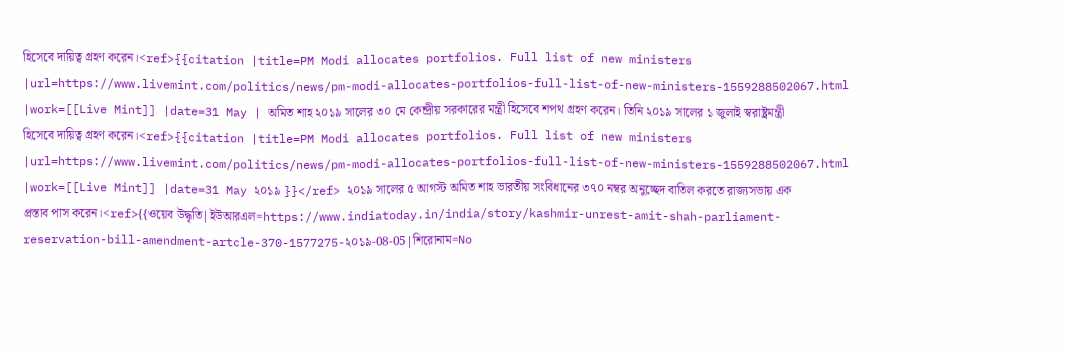হিসেবে দায়িত্ব গ্রহণ করেন।<ref>{{citation |title=PM Modi allocates portfolios. Full list of new ministers |url=https://www.livemint.com/politics/news/pm-modi-allocates-portfolios-full-list-of-new-ministers-1559288502067.html |work=[[Live Mint]] |date=31 May | অমিত শাহ ২০১৯ সালের ৩০ মে কেন্দ্রীয় সরকারের মন্ত্রী হিসেবে শপথ গ্রহণ করেন। তিনি ২০১৯ সালের ১ জুলাই স্বরাষ্ট্রমন্ত্রী হিসেবে দায়িত্ব গ্রহণ করেন।<ref>{{citation |title=PM Modi allocates portfolios. Full list of new ministers |url=https://www.livemint.com/politics/news/pm-modi-allocates-portfolios-full-list-of-new-ministers-1559288502067.html |work=[[Live Mint]] |date=31 May ২০১৯ }}</ref> ২০১৯ সালের ৫ আগস্ট অমিত শাহ ভারতীয় সংবিধানের ৩৭০ নম্বর অনুচ্ছেদ বাতিল করতে রাজ্যসভায় এক প্রস্তাব পাস করেন।<ref>{{ওয়েব উদ্ধৃতি|ইউআরএল=https://www.indiatoday.in/india/story/kashmir-unrest-amit-shah-parliament-reservation-bill-amendment-artcle-370-1577275-২০১৯-08-05|শিরোনাম=No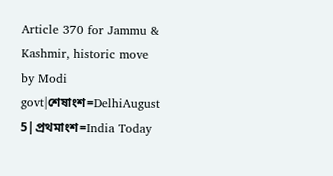Article 370 for Jammu & Kashmir, historic move by Modi govt|শেষাংশ=DelhiAugust 5|প্রথমাংশ=India Today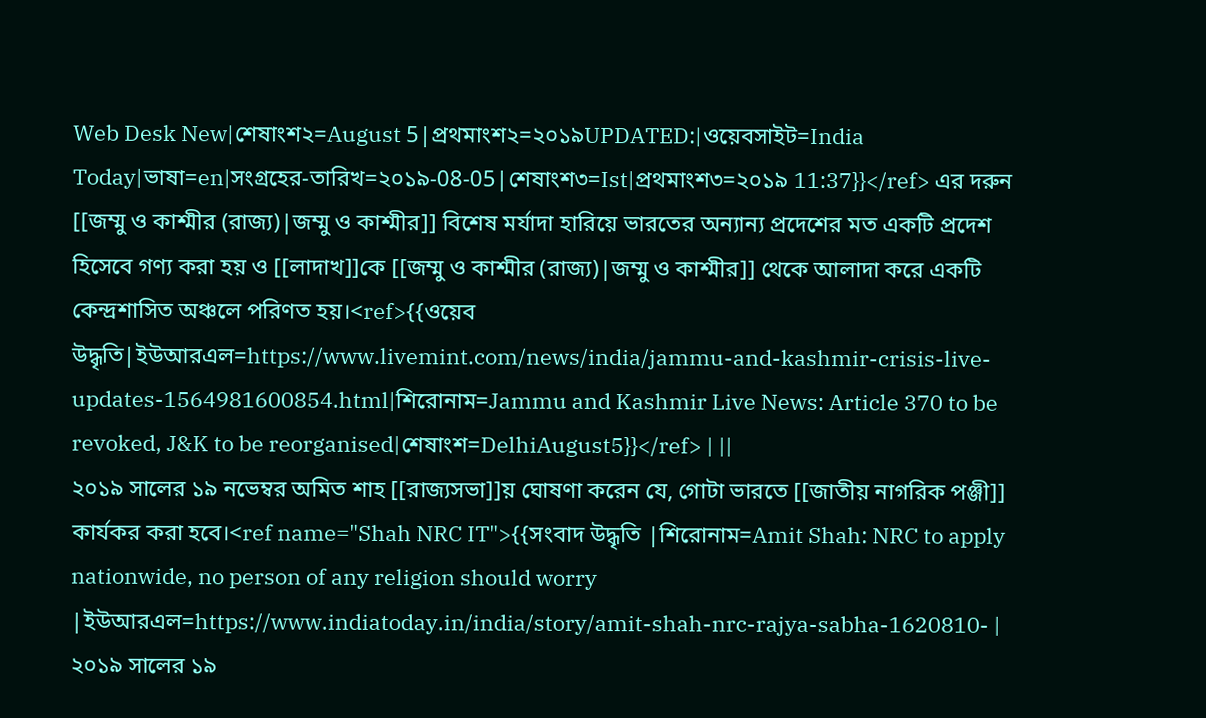Web Desk New|শেষাংশ২=August 5|প্রথমাংশ২=২০১৯UPDATED:|ওয়েবসাইট=India Today|ভাষা=en|সংগ্রহের-তারিখ=২০১৯-08-05|শেষাংশ৩=Ist|প্রথমাংশ৩=২০১৯ 11:37}}</ref> এর দরুন [[জম্মু ও কাশ্মীর (রাজ্য)|জম্মু ও কাশ্মীর]] বিশেষ মর্যাদা হারিয়ে ভারতের অন্যান্য প্রদেশের মত একটি প্রদেশ হিসেবে গণ্য করা হয় ও [[লাদাখ]]কে [[জম্মু ও কাশ্মীর (রাজ্য)|জম্মু ও কাশ্মীর]] থেকে আলাদা করে একটি কেন্দ্রশাসিত অঞ্চলে পরিণত হয়।<ref>{{ওয়েব উদ্ধৃতি|ইউআরএল=https://www.livemint.com/news/india/jammu-and-kashmir-crisis-live-updates-1564981600854.html|শিরোনাম=Jammu and Kashmir Live News: Article 370 to be revoked, J&K to be reorganised|শেষাংশ=DelhiAugust5}}</ref> | ||
২০১৯ সালের ১৯ নভেম্বর অমিত শাহ [[রাজ্যসভা]]য় ঘোষণা করেন যে, গোটা ভারতে [[জাতীয় নাগরিক পঞ্জী]] কার্যকর করা হবে।<ref name="Shah NRC IT">{{সংবাদ উদ্ধৃতি |শিরোনাম=Amit Shah: NRC to apply nationwide, no person of any religion should worry |ইউআরএল=https://www.indiatoday.in/india/story/amit-shah-nrc-rajya-sabha-1620810- | ২০১৯ সালের ১৯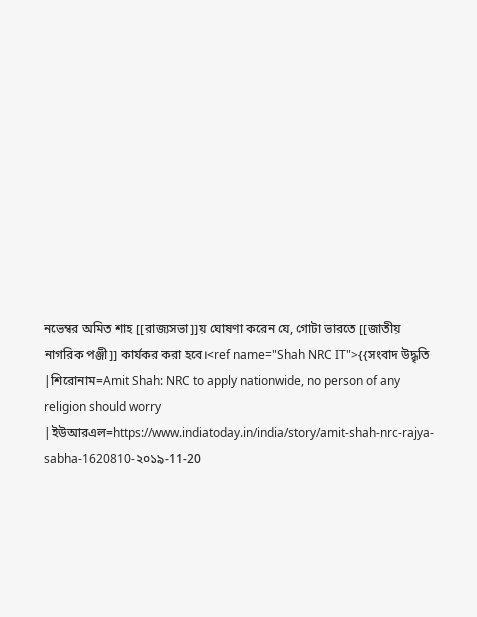নভেম্বর অমিত শাহ [[রাজ্যসভা]]য় ঘোষণা করেন যে, গোটা ভারতে [[জাতীয় নাগরিক পঞ্জী]] কার্যকর করা হবে।<ref name="Shah NRC IT">{{সংবাদ উদ্ধৃতি |শিরোনাম=Amit Shah: NRC to apply nationwide, no person of any religion should worry |ইউআরএল=https://www.indiatoday.in/india/story/amit-shah-nrc-rajya-sabha-1620810-২০১৯-11-20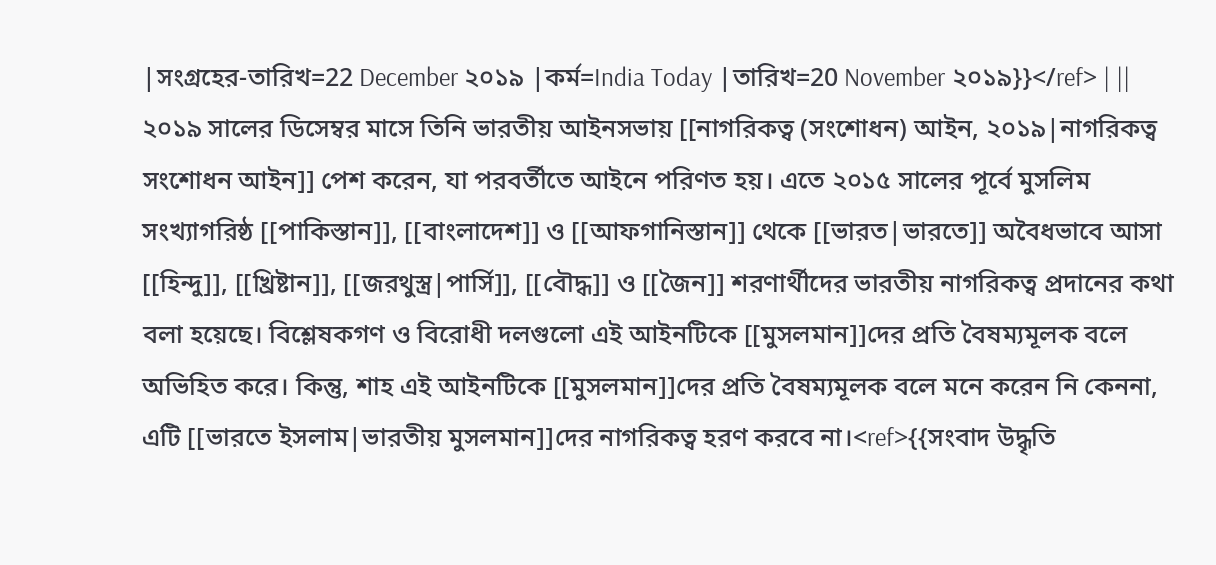|সংগ্রহের-তারিখ=22 December ২০১৯ |কর্ম=India Today |তারিখ=20 November ২০১৯}}</ref> | ||
২০১৯ সালের ডিসেম্বর মাসে তিনি ভারতীয় আইনসভায় [[নাগরিকত্ব (সংশোধন) আইন, ২০১৯|নাগরিকত্ব সংশোধন আইন]] পেশ করেন, যা পরবর্তীতে আইনে পরিণত হয়। এতে ২০১৫ সালের পূর্বে মুসলিম সংখ্যাগরিষ্ঠ [[পাকিস্তান]], [[বাংলাদেশ]] ও [[আফগানিস্তান]] থেকে [[ভারত|ভারতে]] অবৈধভাবে আসা [[হিন্দু]], [[খ্রিষ্টান]], [[জরথুস্ত্র|পার্সি]], [[বৌদ্ধ]] ও [[জৈন]] শরণার্থীদের ভারতীয় নাগরিকত্ব প্রদানের কথা বলা হয়েছে। বিশ্লেষকগণ ও বিরোধী দলগুলো এই আইনটিকে [[মুসলমান]]দের প্রতি বৈষম্যমূলক বলে অভিহিত করে। কিন্তু, শাহ এই আইনটিকে [[মুসলমান]]দের প্রতি বৈষম্যমূলক বলে মনে করেন নি কেননা, এটি [[ভারতে ইসলাম|ভারতীয় মুসলমান]]দের নাগরিকত্ব হরণ করবে না।<ref>{{সংবাদ উদ্ধৃতি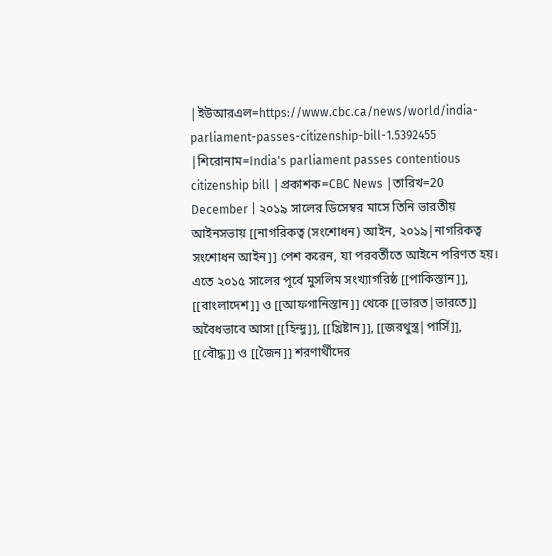|ইউআরএল=https://www.cbc.ca/news/world/india-parliament-passes-citizenship-bill-1.5392455 |শিরোনাম=India's parliament passes contentious citizenship bill |প্রকাশক=CBC News |তারিখ=20 December | ২০১৯ সালের ডিসেম্বর মাসে তিনি ভারতীয় আইনসভায় [[নাগরিকত্ব (সংশোধন) আইন, ২০১৯|নাগরিকত্ব সংশোধন আইন]] পেশ করেন, যা পরবর্তীতে আইনে পরিণত হয়। এতে ২০১৫ সালের পূর্বে মুসলিম সংখ্যাগরিষ্ঠ [[পাকিস্তান]], [[বাংলাদেশ]] ও [[আফগানিস্তান]] থেকে [[ভারত|ভারতে]] অবৈধভাবে আসা [[হিন্দু]], [[খ্রিষ্টান]], [[জরথুস্ত্র|পার্সি]], [[বৌদ্ধ]] ও [[জৈন]] শরণার্থীদের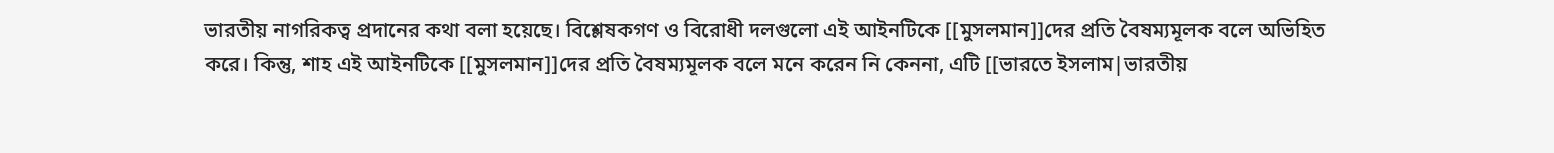ভারতীয় নাগরিকত্ব প্রদানের কথা বলা হয়েছে। বিশ্লেষকগণ ও বিরোধী দলগুলো এই আইনটিকে [[মুসলমান]]দের প্রতি বৈষম্যমূলক বলে অভিহিত করে। কিন্তু, শাহ এই আইনটিকে [[মুসলমান]]দের প্রতি বৈষম্যমূলক বলে মনে করেন নি কেননা, এটি [[ভারতে ইসলাম|ভারতীয়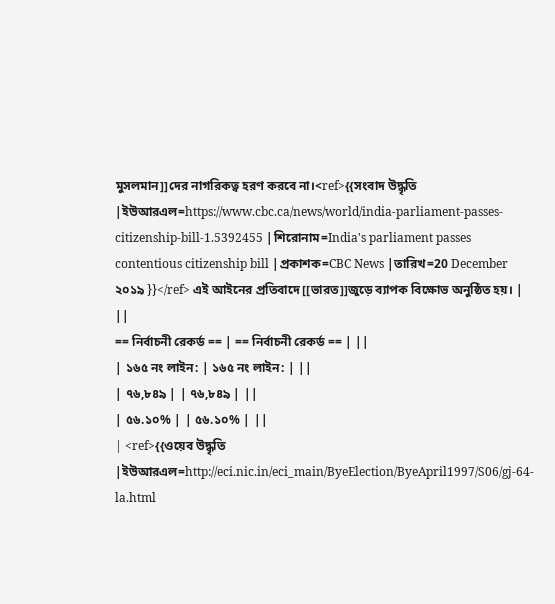মুসলমান]]দের নাগরিকত্ব হরণ করবে না।<ref>{{সংবাদ উদ্ধৃতি |ইউআরএল=https://www.cbc.ca/news/world/india-parliament-passes-citizenship-bill-1.5392455 |শিরোনাম=India's parliament passes contentious citizenship bill |প্রকাশক=CBC News |তারিখ=20 December ২০১৯ }}</ref> এই আইনের প্রতিবাদে [[ভারত]]জুড়ে ব্যাপক বিক্ষোভ অনুষ্ঠিত হয়। | ||
== নির্বাচনী রেকর্ড == | == নির্বাচনী রেকর্ড == | ||
| ১৬৫ নং লাইন: | ১৬৫ নং লাইন: | ||
| ৭৬,৮৪৯ | | ৭৬,৮৪৯ | ||
| ৫৬.১০% | | ৫৬.১০% | ||
| <ref>{{ওয়েব উদ্ধৃতি |ইউআরএল=http://eci.nic.in/eci_main/ByeElection/ByeApril1997/S06/gj-64-la.html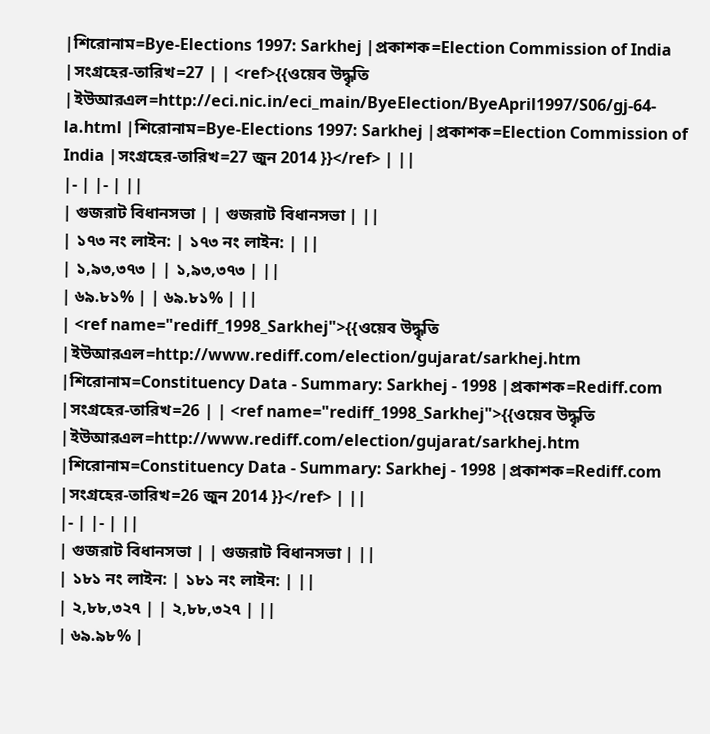|শিরোনাম=Bye-Elections 1997: Sarkhej |প্রকাশক=Election Commission of India |সংগ্রহের-তারিখ=27 | | <ref>{{ওয়েব উদ্ধৃতি |ইউআরএল=http://eci.nic.in/eci_main/ByeElection/ByeApril1997/S06/gj-64-la.html |শিরোনাম=Bye-Elections 1997: Sarkhej |প্রকাশক=Election Commission of India |সংগ্রহের-তারিখ=27 জুন 2014 }}</ref> | ||
|- | |- | ||
| গুজরাট বিধানসভা | | গুজরাট বিধানসভা | ||
| ১৭৩ নং লাইন: | ১৭৩ নং লাইন: | ||
| ১,৯৩,৩৭৩ | | ১,৯৩,৩৭৩ | ||
| ৬৯.৮১% | | ৬৯.৮১% | ||
| <ref name="rediff_1998_Sarkhej">{{ওয়েব উদ্ধৃতি |ইউআরএল=http://www.rediff.com/election/gujarat/sarkhej.htm |শিরোনাম=Constituency Data - Summary: Sarkhej - 1998 |প্রকাশক=Rediff.com |সংগ্রহের-তারিখ=26 | | <ref name="rediff_1998_Sarkhej">{{ওয়েব উদ্ধৃতি |ইউআরএল=http://www.rediff.com/election/gujarat/sarkhej.htm |শিরোনাম=Constituency Data - Summary: Sarkhej - 1998 |প্রকাশক=Rediff.com |সংগ্রহের-তারিখ=26 জুন 2014 }}</ref> | ||
|- | |- | ||
| গুজরাট বিধানসভা | | গুজরাট বিধানসভা | ||
| ১৮১ নং লাইন: | ১৮১ নং লাইন: | ||
| ২,৮৮,৩২৭ | | ২,৮৮,৩২৭ | ||
| ৬৯.৯৮% |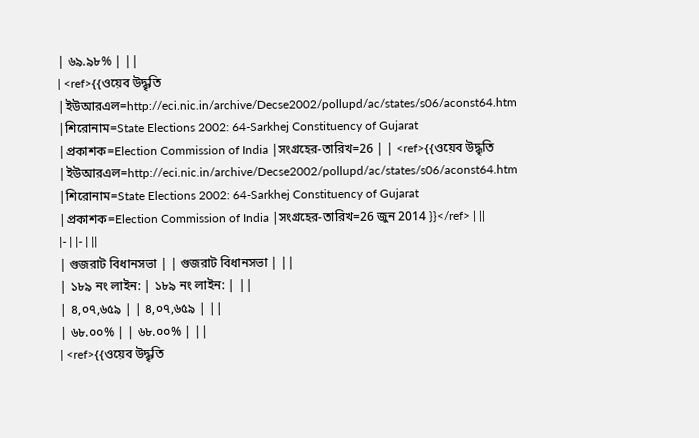| ৬৯.৯৮% | ||
| <ref>{{ওয়েব উদ্ধৃতি |ইউআরএল=http://eci.nic.in/archive/Decse2002/pollupd/ac/states/s06/aconst64.htm |শিরোনাম=State Elections 2002: 64-Sarkhej Constituency of Gujarat |প্রকাশক=Election Commission of India |সংগ্রহের-তারিখ=26 | | <ref>{{ওয়েব উদ্ধৃতি |ইউআরএল=http://eci.nic.in/archive/Decse2002/pollupd/ac/states/s06/aconst64.htm |শিরোনাম=State Elections 2002: 64-Sarkhej Constituency of Gujarat |প্রকাশক=Election Commission of India |সংগ্রহের-তারিখ=26 জুন 2014 }}</ref> | ||
|- | |- | ||
| গুজরাট বিধানসভা | | গুজরাট বিধানসভা | ||
| ১৮৯ নং লাইন: | ১৮৯ নং লাইন: | ||
| ৪,০৭,৬৫৯ | | ৪,০৭,৬৫৯ | ||
| ৬৮.০০% | | ৬৮.০০% | ||
| <ref>{{ওয়েব উদ্ধৃতি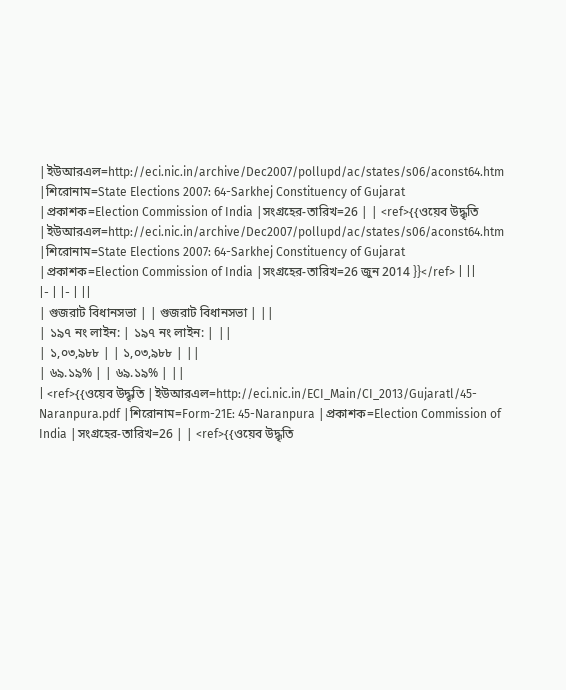|ইউআরএল=http://eci.nic.in/archive/Dec2007/pollupd/ac/states/s06/aconst64.htm |শিরোনাম=State Elections 2007: 64-Sarkhej Constituency of Gujarat |প্রকাশক=Election Commission of India |সংগ্রহের-তারিখ=26 | | <ref>{{ওয়েব উদ্ধৃতি |ইউআরএল=http://eci.nic.in/archive/Dec2007/pollupd/ac/states/s06/aconst64.htm |শিরোনাম=State Elections 2007: 64-Sarkhej Constituency of Gujarat |প্রকাশক=Election Commission of India |সংগ্রহের-তারিখ=26 জুন 2014 }}</ref> | ||
|- | |- | ||
| গুজরাট বিধানসভা | | গুজরাট বিধানসভা | ||
| ১৯৭ নং লাইন: | ১৯৭ নং লাইন: | ||
| ১,০৩,৯৮৮ | | ১,০৩,৯৮৮ | ||
| ৬৯.১৯% | | ৬৯.১৯% | ||
| <ref>{{ওয়েব উদ্ধৃতি |ইউআরএল=http://eci.nic.in/ECI_Main/CI_2013/Gujaratl/45-Naranpura.pdf |শিরোনাম=Form-21E: 45-Naranpura |প্রকাশক=Election Commission of India |সংগ্রহের-তারিখ=26 | | <ref>{{ওয়েব উদ্ধৃতি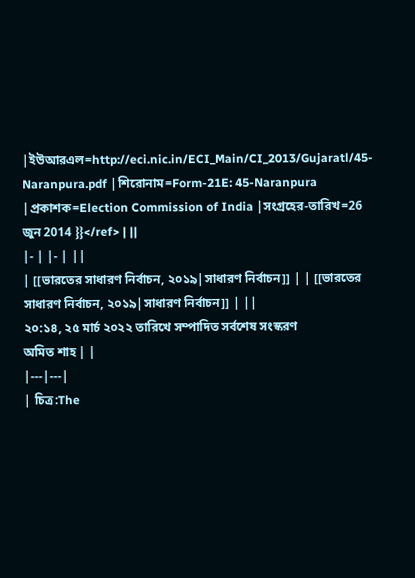|ইউআরএল=http://eci.nic.in/ECI_Main/CI_2013/Gujaratl/45-Naranpura.pdf |শিরোনাম=Form-21E: 45-Naranpura |প্রকাশক=Election Commission of India |সংগ্রহের-তারিখ=26 জুন 2014 }}</ref> | ||
|- | |- | ||
| [[ভারতের সাধারণ নির্বাচন, ২০১৯|সাধারণ নির্বাচন]] | | [[ভারতের সাধারণ নির্বাচন, ২০১৯|সাধারণ নির্বাচন]] | ||
২০:১৪, ২৫ মার্চ ২০২২ তারিখে সম্পাদিত সর্বশেষ সংস্করণ
অমিত শাহ | |
|---|---|
| চিত্র:The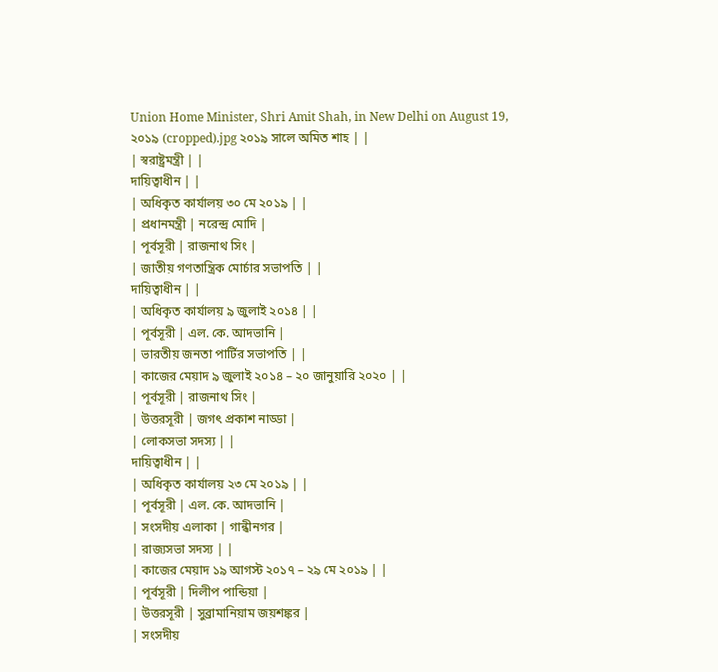Union Home Minister, Shri Amit Shah, in New Delhi on August 19, ২০১৯ (cropped).jpg ২০১৯ সালে অমিত শাহ | |
| স্বরাষ্ট্রমন্ত্রী | |
দায়িত্বাধীন | |
| অধিকৃত কার্যালয় ৩০ মে ২০১৯ | |
| প্রধানমন্ত্রী | নরেন্দ্র মোদি |
| পূর্বসূরী | রাজনাথ সিং |
| জাতীয় গণতান্ত্রিক মোর্চার সভাপতি | |
দায়িত্বাধীন | |
| অধিকৃত কার্যালয় ৯ জুলাই ২০১৪ | |
| পূর্বসূরী | এল. কে. আদভানি |
| ভারতীয় জনতা পার্টির সভাপতি | |
| কাজের মেয়াদ ৯ জুলাই ২০১৪ – ২০ জানুয়ারি ২০২০ | |
| পূর্বসূরী | রাজনাথ সিং |
| উত্তরসূরী | জগৎ প্রকাশ নাড্ডা |
| লোকসভা সদস্য | |
দায়িত্বাধীন | |
| অধিকৃত কার্যালয় ২৩ মে ২০১৯ | |
| পূর্বসূরী | এল. কে. আদভানি |
| সংসদীয় এলাকা | গান্ধীনগর |
| রাজ্যসভা সদস্য | |
| কাজের মেয়াদ ১৯ আগস্ট ২০১৭ – ২৯ মে ২০১৯ | |
| পূর্বসূরী | দিলীপ পান্ডিয়া |
| উত্তরসূরী | সুব্রামানিয়াম জয়শঙ্কর |
| সংসদীয়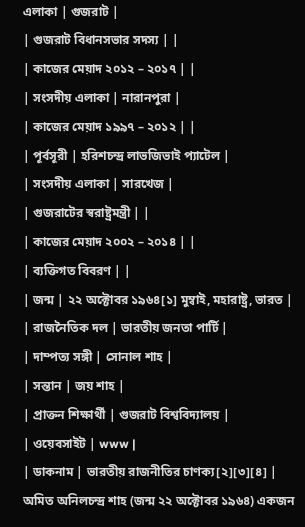এলাকা | গুজরাট |
| গুজরাট বিধানসভার সদস্য | |
| কাজের মেয়াদ ২০১২ – ২০১৭ | |
| সংসদীয় এলাকা | নারানপুরা |
| কাজের মেয়াদ ১৯৯৭ – ২০১২ | |
| পূর্বসূরী | হরিশচন্দ্র লাভজিভাই প্যাটেল |
| সংসদীয় এলাকা | সারখেজ |
| গুজরাটের স্বরাষ্ট্রমন্ত্রী | |
| কাজের মেয়াদ ২০০২ – ২০১৪ | |
| ব্যক্তিগত বিবরণ | |
| জন্ম | ২২ অক্টোবর ১৯৬৪[১] মুম্বাই, মহারাষ্ট্র, ভারত |
| রাজনৈতিক দল | ভারতীয় জনতা পার্টি |
| দাম্পত্য সঙ্গী | সোনাল শাহ |
| সন্তান | জয় শাহ |
| প্রাক্তন শিক্ষার্থী | গুজরাট বিশ্ববিদ্যালয় |
| ওয়েবসাইট | www |
| ডাকনাম | ভারতীয় রাজনীতির চাণক্য[২][৩][৪] |
অমিত অনিলচন্দ্র শাহ (জন্ম ২২ অক্টোবর ১৯৬৪) একজন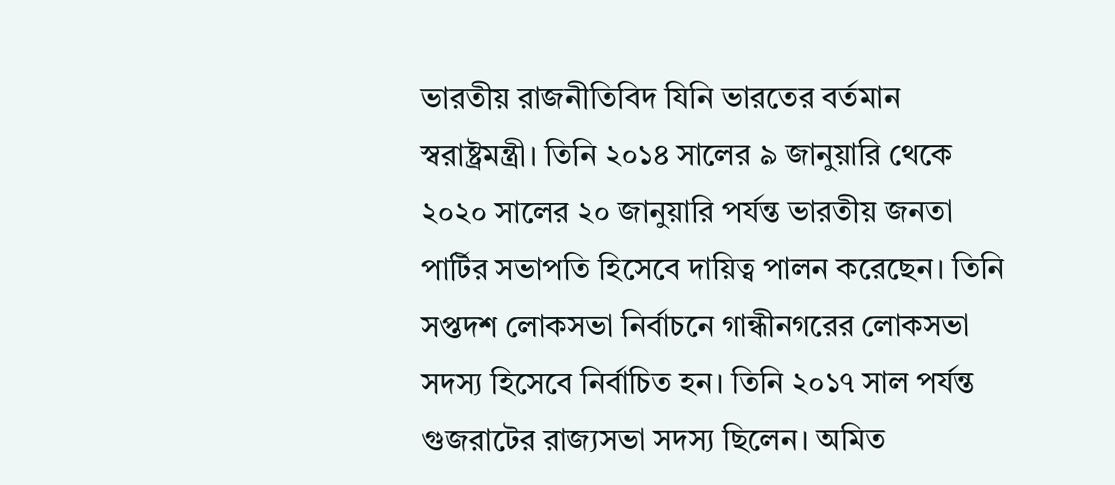ভারতীয় রাজনীতিবিদ যিনি ভারতের বর্তমান স্বরাষ্ট্রমন্ত্রী। তিনি ২০১৪ সালের ৯ জানুয়ারি থেকে ২০২০ সালের ২০ জানুয়ারি পর্যন্ত ভারতীয় জনতা পার্টির সভাপতি হিসেবে দায়িত্ব পালন করেছেন। তিনি সপ্তদশ লোকসভা নির্বাচনে গান্ধীনগরের লোকসভা সদস্য হিসেবে নির্বাচিত হন। তিনি ২০১৭ সাল পর্যন্ত গুজরাটের রাজ্যসভা সদস্য ছিলেন। অমিত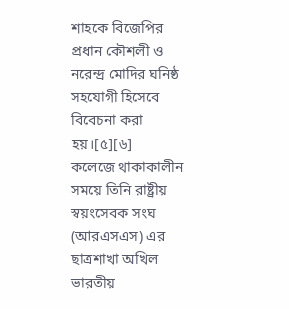শাহকে বিজেপির প্রধান কৌশলী ও নরেন্দ্র মোদির ঘনিষ্ঠ সহযোগী হিসেবে বিবেচনা করা হয়।[৫][৬]
কলেজে থাকাকালীন সময়ে তিনি রাষ্ট্রীয় স্বয়ংসেবক সংঘ (আরএসএস) এর ছাত্রশাখা অখিল ভারতীয়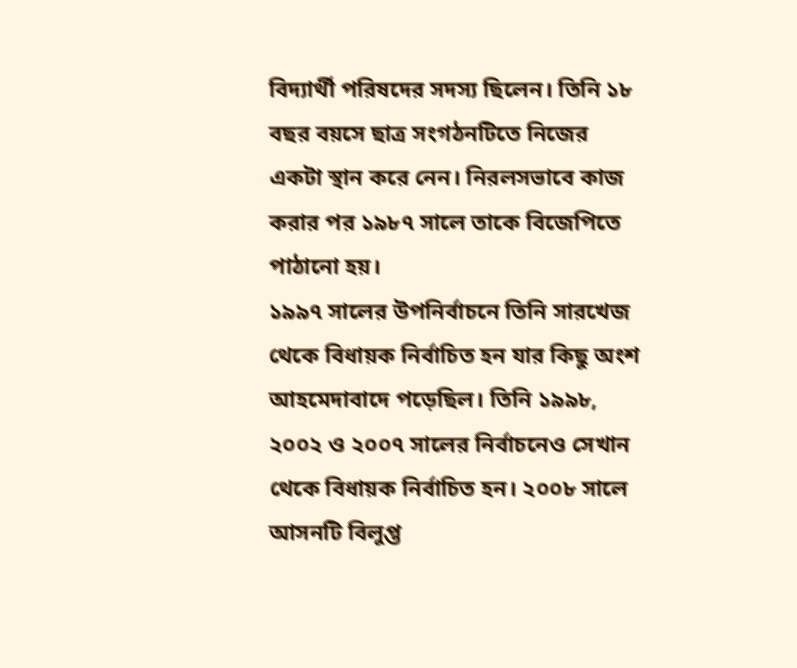বিদ্যার্থী পরিষদের সদস্য ছিলেন। তিনি ১৮ বছর বয়সে ছাত্র সংগঠনটিতে নিজের একটা স্থান করে নেন। নিরলসভাবে কাজ করার পর ১৯৮৭ সালে তাকে বিজেপিতে পাঠানো হয়।
১৯৯৭ সালের উপনির্বাচনে তিনি সারখেজ থেকে বিধায়ক নির্বাচিত হন যার কিছু অংশ আহমেদাবাদে পড়েছিল। তিনি ১৯৯৮, ২০০২ ও ২০০৭ সালের নির্বাচনেও সেখান থেকে বিধায়ক নির্বাচিত হন। ২০০৮ সালে আসনটি বিলুপ্ত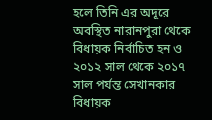হলে তিনি এর অদূরে অবস্থিত নারানপুরা থেকে বিধায়ক নির্বাচিত হন ও ২০১২ সাল থেকে ২০১৭ সাল পর্যন্ত সেখানকার বিধায়ক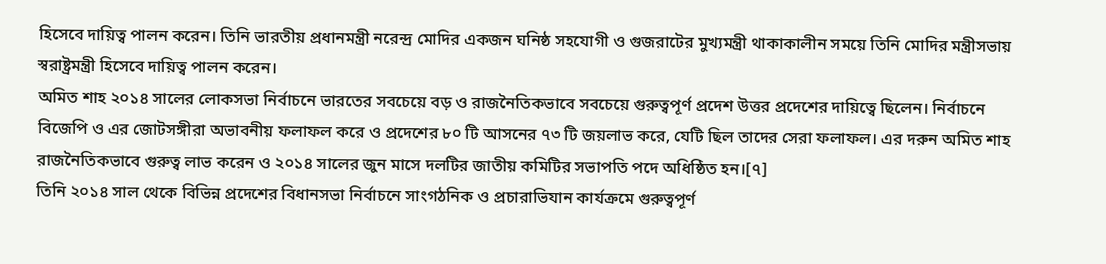হিসেবে দায়িত্ব পালন করেন। তিনি ভারতীয় প্রধানমন্ত্রী নরেন্দ্র মোদির একজন ঘনিষ্ঠ সহযোগী ও গুজরাটের মুখ্যমন্ত্রী থাকাকালীন সময়ে তিনি মোদির মন্ত্রীসভায় স্বরাষ্ট্রমন্ত্রী হিসেবে দায়িত্ব পালন করেন।
অমিত শাহ ২০১৪ সালের লোকসভা নির্বাচনে ভারতের সবচেয়ে বড় ও রাজনৈতিকভাবে সবচেয়ে গুরুত্বপূর্ণ প্রদেশ উত্তর প্রদেশের দায়িত্বে ছিলেন। নির্বাচনে বিজেপি ও এর জোটসঙ্গীরা অভাবনীয় ফলাফল করে ও প্রদেশের ৮০ টি আসনের ৭৩ টি জয়লাভ করে, যেটি ছিল তাদের সেরা ফলাফল। এর দরুন অমিত শাহ রাজনৈতিকভাবে গুরুত্ব লাভ করেন ও ২০১৪ সালের জুন মাসে দলটির জাতীয় কমিটির সভাপতি পদে অধিষ্ঠিত হন।[৭]
তিনি ২০১৪ সাল থেকে বিভিন্ন প্রদেশের বিধানসভা নির্বাচনে সাংগঠনিক ও প্রচারাভিযান কার্যক্রমে গুরুত্বপূর্ণ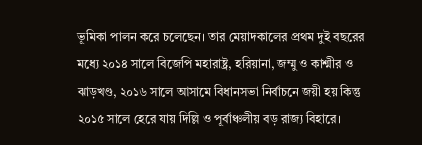ভূমিকা পালন করে চলেছেন। তার মেয়াদকালের প্রথম দুই বছরের মধ্যে ২০১৪ সালে বিজেপি মহারাষ্ট্র, হরিয়ানা, জম্মু ও কাশ্মীর ও ঝাড়খণ্ড, ২০১৬ সালে আসামে বিধানসভা নির্বাচনে জয়ী হয় কিন্তু ২০১৫ সালে হেরে যায় দিল্লি ও পূর্বাঞ্চলীয় বড় রাজ্য বিহারে।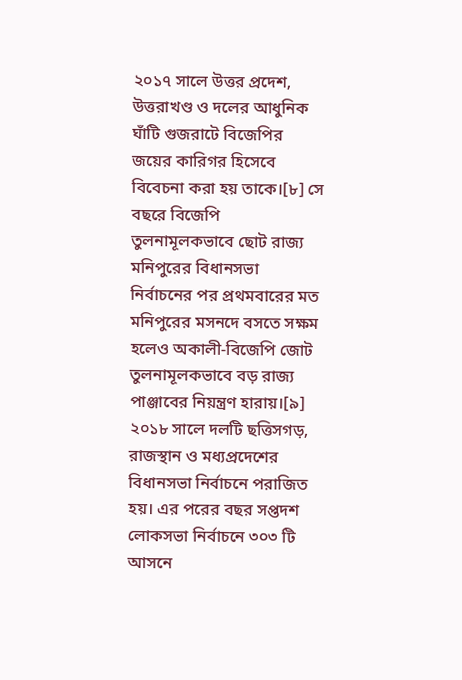২০১৭ সালে উত্তর প্রদেশ, উত্তরাখণ্ড ও দলের আধুনিক ঘাঁটি গুজরাটে বিজেপির জয়ের কারিগর হিসেবে বিবেচনা করা হয় তাকে।[৮] সে বছরে বিজেপি তুলনামূলকভাবে ছোট রাজ্য মনিপুরের বিধানসভা নির্বাচনের পর প্রথমবারের মত মনিপুরের মসনদে বসতে সক্ষম হলেও অকালী-বিজেপি জোট তুলনামূলকভাবে বড় রাজ্য পাঞ্জাবের নিয়ন্ত্রণ হারায়।[৯] ২০১৮ সালে দলটি ছত্তিসগড়, রাজস্থান ও মধ্যপ্রদেশের বিধানসভা নির্বাচনে পরাজিত হয়। এর পরের বছর সপ্তদশ লোকসভা নির্বাচনে ৩০৩ টি আসনে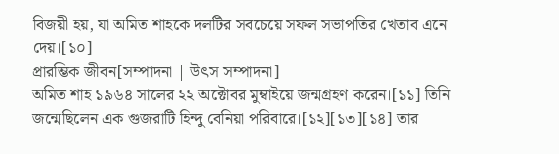বিজয়ী হয়, যা অমিত শাহকে দলটির সবচেয়ে সফল সভাপতির খেতাব এনে দেয়।[১০]
প্রারম্ভিক জীবন[সম্পাদনা | উৎস সম্পাদনা]
অমিত শাহ ১৯৬৪ সালের ২২ অক্টোবর মুম্বাইয়ে জন্মগ্রহণ করেন।[১১] তিনি জন্মেছিলেন এক গুজরাটি হিন্দু বেনিয়া পরিবারে।[১২][১৩][১৪] তার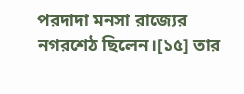পরদাদা মনসা রাজ্যের নগরশেঠ ছিলেন।[১৫] তার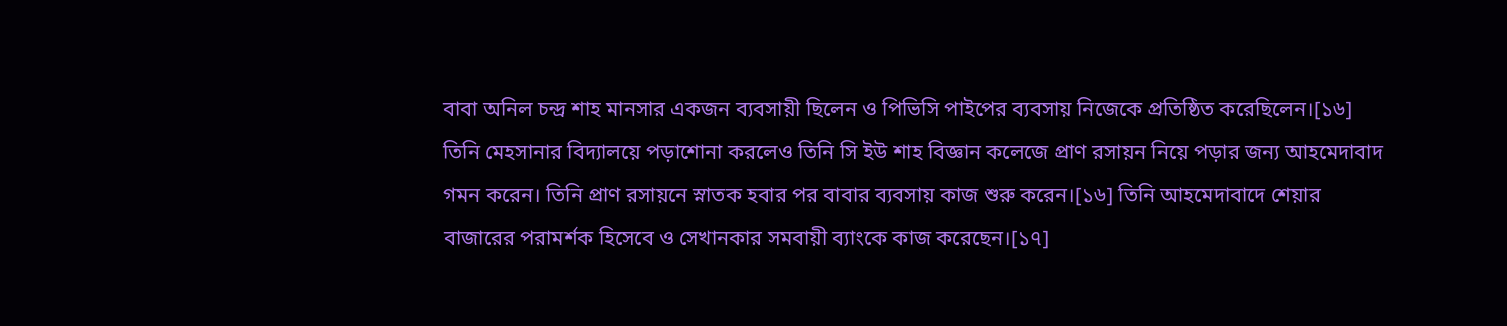বাবা অনিল চন্দ্র শাহ মানসার একজন ব্যবসায়ী ছিলেন ও পিভিসি পাইপের ব্যবসায় নিজেকে প্রতিষ্ঠিত করেছিলেন।[১৬] তিনি মেহসানার বিদ্যালয়ে পড়াশোনা করলেও তিনি সি ইউ শাহ বিজ্ঞান কলেজে প্রাণ রসায়ন নিয়ে পড়ার জন্য আহমেদাবাদ গমন করেন। তিনি প্রাণ রসায়নে স্নাতক হবার পর বাবার ব্যবসায় কাজ শুরু করেন।[১৬] তিনি আহমেদাবাদে শেয়ার বাজারের পরামর্শক হিসেবে ও সেখানকার সমবায়ী ব্যাংকে কাজ করেছেন।[১৭]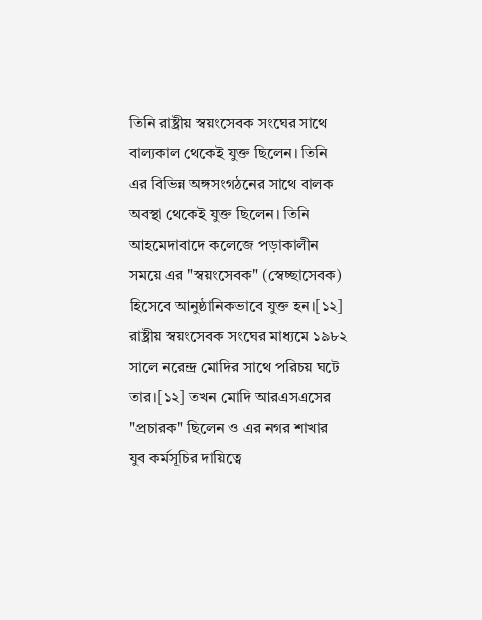তিনি রাষ্ট্রীয় স্বয়ংসেবক সংঘের সাথে বাল্যকাল থেকেই যুক্ত ছিলেন। তিনি এর বিভিন্ন অঙ্গসংগঠনের সাথে বালক অবস্থা থেকেই যুক্ত ছিলেন। তিনি আহমেদাবাদে কলেজে পড়াকালীন সময়ে এর "স্বয়ংসেবক" (স্বেচ্ছাসেবক) হিসেবে আনুষ্ঠানিকভাবে যুক্ত হন।[১২] রাষ্ট্রীয় স্বয়ংসেবক সংঘের মাধ্যমে ১৯৮২ সালে নরেন্দ্র মোদির সাথে পরিচয় ঘটে তার।[১২] তখন মোদি আরএসএসের "প্রচারক" ছিলেন ও এর নগর শাখার যুব কর্মসূচির দায়িত্বে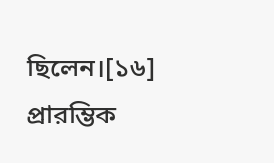ছিলেন।[১৬]
প্রারম্ভিক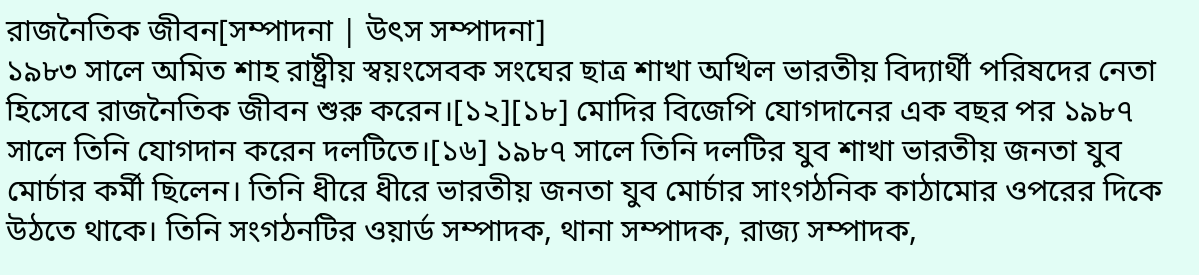রাজনৈতিক জীবন[সম্পাদনা | উৎস সম্পাদনা]
১৯৮৩ সালে অমিত শাহ রাষ্ট্রীয় স্বয়ংসেবক সংঘের ছাত্র শাখা অখিল ভারতীয় বিদ্যার্থী পরিষদের নেতা হিসেবে রাজনৈতিক জীবন শুরু করেন।[১২][১৮] মোদির বিজেপি যোগদানের এক বছর পর ১৯৮৭ সালে তিনি যোগদান করেন দলটিতে।[১৬] ১৯৮৭ সালে তিনি দলটির যুব শাখা ভারতীয় জনতা যুব মোর্চার কর্মী ছিলেন। তিনি ধীরে ধীরে ভারতীয় জনতা যুব মোর্চার সাংগঠনিক কাঠামোর ওপরের দিকে উঠতে থাকে। তিনি সংগঠনটির ওয়ার্ড সম্পাদক, থানা সম্পাদক, রাজ্য সম্পাদক,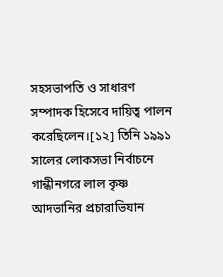সহসভাপতি ও সাধারণ সম্পাদক হিসেবে দায়িত্ব পালন করেছিলেন।[১২] তিনি ১৯৯১ সালের লোকসভা নির্বাচনে গান্ধীনগরে লাল কৃষ্ণ আদভানির প্রচারাভিযান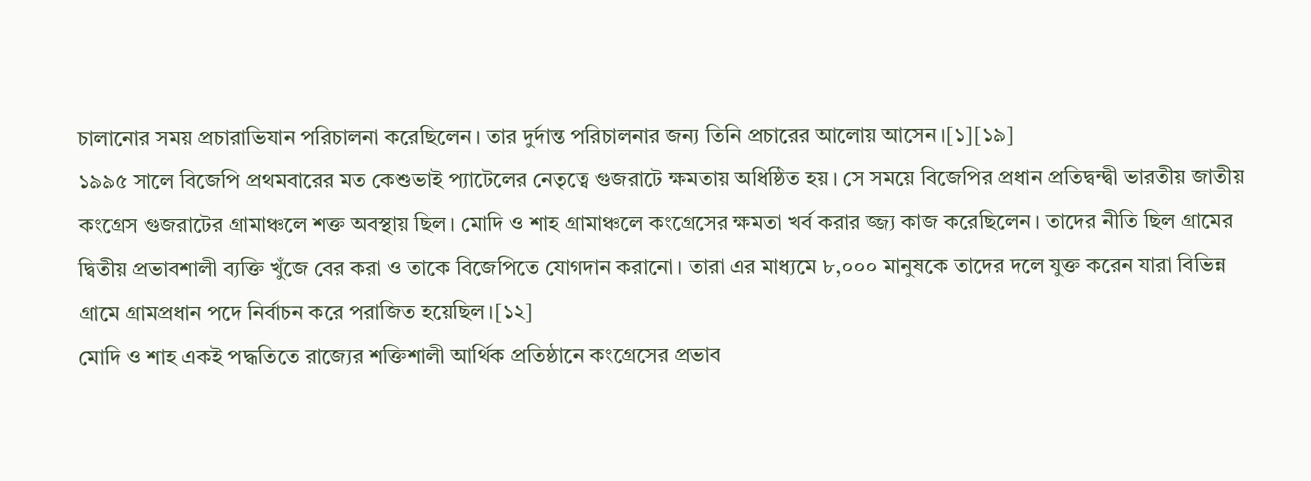চালানোর সময় প্রচারাভিযান পরিচালনা করেছিলেন। তার দুর্দান্ত পরিচালনার জন্য তিনি প্রচারের আলোয় আসেন।[১][১৯]
১৯৯৫ সালে বিজেপি প্রথমবারের মত কেশুভাই প্যাটেলের নেতৃত্বে গুজরাটে ক্ষমতায় অধিষ্ঠিত হয়। সে সময়ে বিজেপির প্রধান প্রতিদ্বন্দ্বী ভারতীয় জাতীয় কংগ্রেস গুজরাটের গ্রামাঞ্চলে শক্ত অবস্থায় ছিল। মোদি ও শাহ গ্রামাঞ্চলে কংগ্রেসের ক্ষমতা খর্ব করার জ্জ্য কাজ করেছিলেন। তাদের নীতি ছিল গ্রামের দ্বিতীয় প্রভাবশালী ব্যক্তি খুঁজে বের করা ও তাকে বিজেপিতে যোগদান করানো। তারা এর মাধ্যমে ৮,০০০ মানুষকে তাদের দলে যুক্ত করেন যারা বিভিন্ন গ্রামে গ্রামপ্রধান পদে নির্বাচন করে পরাজিত হয়েছিল।[১২]
মোদি ও শাহ একই পদ্ধতিতে রাজ্যের শক্তিশালী আর্থিক প্রতিষ্ঠানে কংগ্রেসের প্রভাব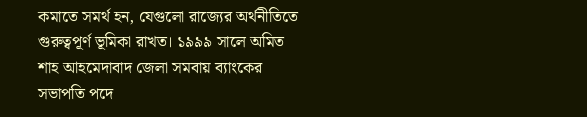কমাতে সমর্থ হন, যেগুলো রাজ্যের অর্থনীতিতে গুরুত্বপূর্ণ ভূমিকা রাখত। ১৯৯৯ সালে অমিত শাহ আহমেদাবাদ জেলা সমবায় ব্যাংকের সভাপতি পদে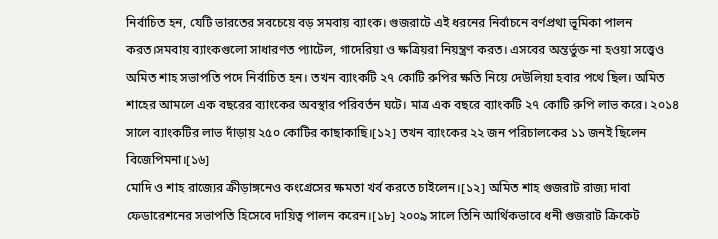নির্বাচিত হন, যেটি ভারতের সবচেয়ে বড় সমবায় ব্যাংক। গুজরাটে এই ধরনের নির্বাচনে বর্ণপ্রথা ভূমিকা পালন করত।সমবায় ব্যাংকগুলো সাধারণত প্যাটেল, গাদেরিয়া ও ক্ষত্রিয়রা নিয়ন্ত্রণ করত। এসবের অন্তর্ভুক্ত না হওয়া সত্ত্বেও অমিত শাহ সভাপতি পদে নির্বাচিত হন। তখন ব্যাংকটি ২৭ কোটি রুপির ক্ষতি নিয়ে দেউলিয়া হবার পথে ছিল। অমিত শাহের আমলে এক বছরের ব্যাংকের অবস্থার পরিবর্তন ঘটে। মাত্র এক বছরে ব্যাংকটি ২৭ কোটি রুপি লাভ করে। ২০১৪ সালে ব্যাংকটির লাভ দাঁড়ায় ২৫০ কোটির কাছাকাছি।[১২] তখন ব্যাংকের ২২ জন পরিচালকের ১১ জনই ছিলেন বিজেপিমনা।[১৬]
মোদি ও শাহ রাজ্যের ক্রীড়াঙ্গনেও কংগ্রেসের ক্ষমতা খর্ব করতে চাইলেন।[১২] অমিত শাহ গুজরাট রাজ্য দাবা ফেডারেশনের সভাপতি হিসেবে দায়িত্ব পালন করেন।[১৮] ২০০৯ সালে তিনি আর্থিকভাবে ধনী গুজরাট ক্রিকেট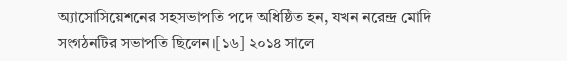অ্যাসোসিয়েশনের সহসভাপতি পদে অধিষ্ঠিত হন, যখন নরেন্দ্র মোদি সংগঠনটির সভাপতি ছিলেন।[১৬] ২০১৪ সালে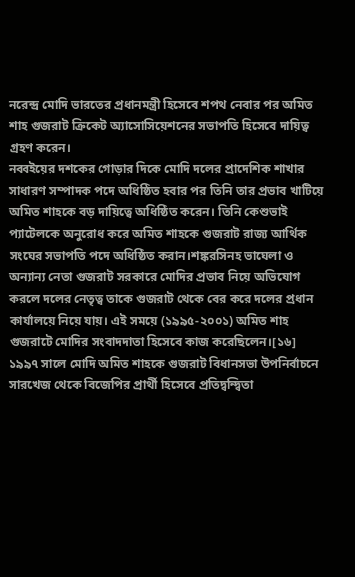নরেন্দ্র মোদি ভারতের প্রধানমন্ত্রী হিসেবে শপথ নেবার পর অমিত শাহ গুজরাট ক্রিকেট অ্যাসোসিয়েশনের সভাপতি হিসেবে দায়িত্ব গ্রহণ করেন।
নব্বইয়ের দশকের গোড়ার দিকে মোদি দলের প্রাদেশিক শাখার সাধারণ সম্পাদক পদে অধিষ্ঠিত হবার পর তিনি তার প্রভাব খাটিয়ে অমিত শাহকে বড় দায়িত্বে অধিষ্ঠিত করেন। তিনি কেশুভাই প্যাটেলকে অনুরোধ করে অমিত শাহকে গুজরাট রাজ্য আর্থিক সংঘের সভাপতি পদে অধিষ্ঠিত করান।শঙ্করসিনহ ভাঘেলা ও অন্যান্য নেতা গুজরাট সরকারে মোদির প্রভাব নিয়ে অভিযোগ করলে দলের নেতৃত্ব তাকে গুজরাট থেকে বের করে দলের প্রধান কার্যালয়ে নিয়ে যায়। এই সময়ে (১৯৯৫-২০০১) অমিত শাহ গুজরাটে মোদির সংবাদদাতা হিসেবে কাজ করেছিলেন।[১৬]
১৯৯৭ সালে মোদি অমিত শাহকে গুজরাট বিধানসভা উপনির্বাচনে সারখেজ থেকে বিজেপির প্রার্থী হিসেবে প্রতিদ্বন্দ্বিতা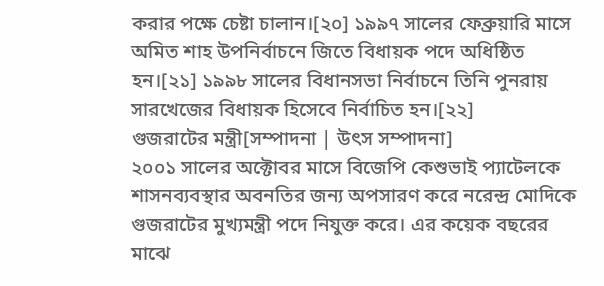করার পক্ষে চেষ্টা চালান।[২০] ১৯৯৭ সালের ফেব্রুয়ারি মাসে অমিত শাহ উপনির্বাচনে জিতে বিধায়ক পদে অধিষ্ঠিত হন।[২১] ১৯৯৮ সালের বিধানসভা নির্বাচনে তিনি পুনরায় সারখেজের বিধায়ক হিসেবে নির্বাচিত হন।[২২]
গুজরাটের মন্ত্রী[সম্পাদনা | উৎস সম্পাদনা]
২০০১ সালের অক্টোবর মাসে বিজেপি কেশুভাই প্যাটেলকে শাসনব্যবস্থার অবনতির জন্য অপসারণ করে নরেন্দ্র মোদিকে গুজরাটের মুখ্যমন্ত্রী পদে নিযুক্ত করে। এর কয়েক বছরের মাঝে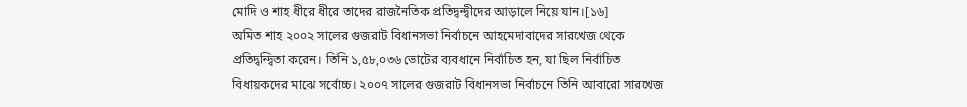মোদি ও শাহ ধীরে ধীরে তাদের রাজনৈতিক প্রতিদ্বন্দ্বীদের আড়ালে নিয়ে যান।[১৬]
অমিত শাহ ২০০২ সালের গুজরাট বিধানসভা নির্বাচনে আহমেদাবাদের সারখেজ থেকে প্রতিদ্বন্দ্বিতা করেন। তিনি ১,৫৮,০৩৬ ভোটের ব্যবধানে নির্বাচিত হন, যা ছিল নির্বাচিত বিধায়কদের মাঝে সর্বোচ্চ। ২০০৭ সালের গুজরাট বিধানসভা নির্বাচনে তিনি আবারো সারখেজ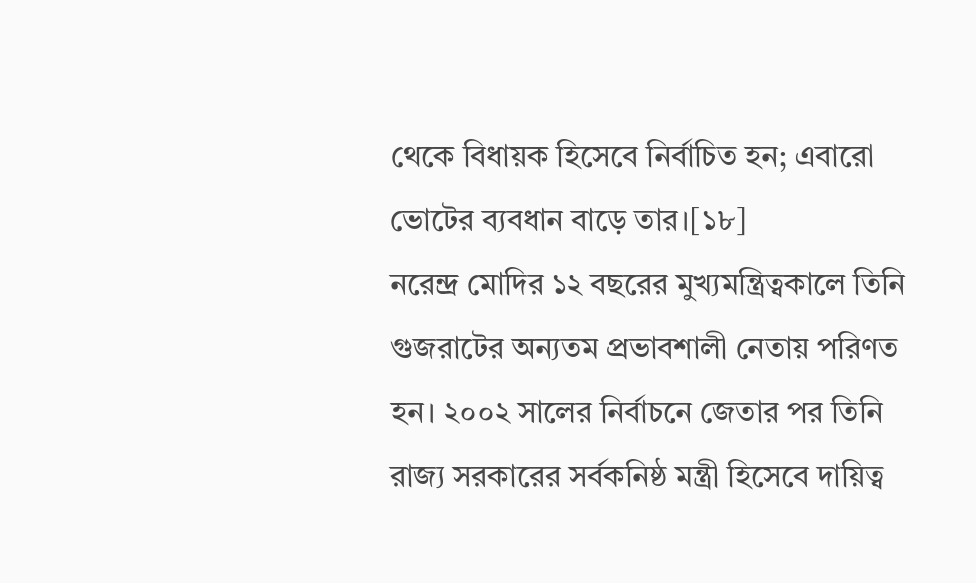থেকে বিধায়ক হিসেবে নির্বাচিত হন; এবারো ভোটের ব্যবধান বাড়ে তার।[১৮]
নরেন্দ্র মোদির ১২ বছরের মুখ্যমন্ত্রিত্বকালে তিনি গুজরাটের অন্যতম প্রভাবশালী নেতায় পরিণত হন। ২০০২ সালের নির্বাচনে জেতার পর তিনি রাজ্য সরকারের সর্বকনিষ্ঠ মন্ত্রী হিসেবে দায়িত্ব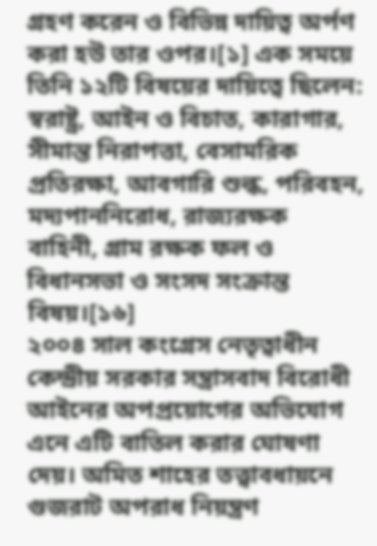গ্রহণ করেন ও বিভিন্ন দায়িত্ব অর্পণ করা হউ তার ওপর।[১] এক সময়ে তিনি ১২টি বিষয়ের দায়িত্বে ছিলেন: স্বরাষ্ট্র, আইন ও বিচাত, কারাগার, সীমান্ত নিরাপত্তা, বেসামরিক প্রতিরক্ষা, আবগারি শুল্ক, পরিবহন, মদ্যপাননিরোধ, রাজ্যরক্ষক বাহিনী, গ্রাম রক্ষক ফল ও বিধানসভা ও সংসদ সংক্রান্ত বিষয়।[১৬]
২০০৪ সাল কংগ্রেস নেতৃত্বাধীন কেন্দ্রীয় সরকার সন্ত্রাসবাদ বিরোধী আইনের অপপ্রয়োগের অভিযোগ এনে এটি বাতিল করার ঘোষণা দেয়। অমিত শাহের তত্ত্বাবধায়নে গুজরাট অপরাধ নিয়ন্ত্রণ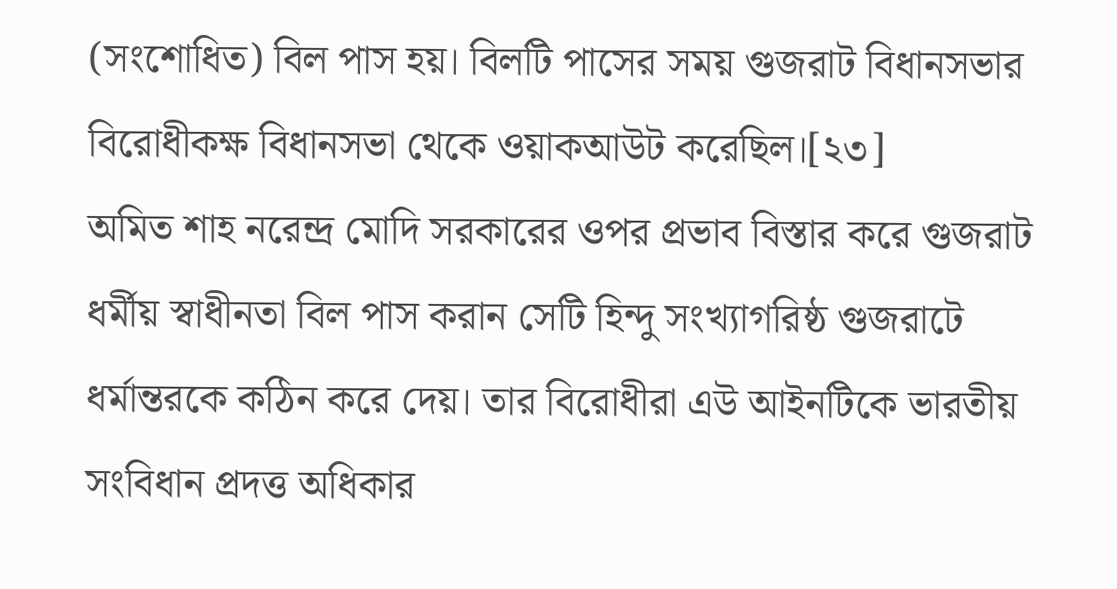(সংশোধিত) বিল পাস হয়। বিলটি পাসের সময় গুজরাট বিধানসভার বিরোধীকক্ষ বিধানসভা থেকে ওয়াকআউট করেছিল।[২৩]
অমিত শাহ নরেন্দ্র মোদি সরকারের ওপর প্রভাব বিস্তার করে গুজরাট ধর্মীয় স্বাধীনতা বিল পাস করান সেটি হিন্দু সংখ্যাগরিষ্ঠ গুজরাটে ধর্মান্তরকে কঠিন করে দেয়। তার বিরোধীরা এউ আইনটিকে ভারতীয় সংবিধান প্রদত্ত অধিকার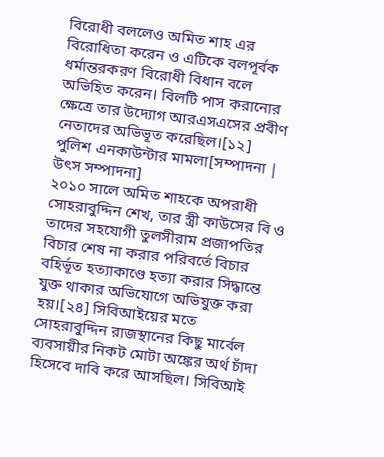বিরোধী বললেও অমিত শাহ এর বিরোধিতা করেন ও এটিকে বলপূর্বক ধর্মান্তরকরণ বিরোধী বিধান বলে অভিহিত করেন। বিলটি পাস করানোর ক্ষেত্রে তার উদ্যোগ আরএসএসের প্রবীণ নেতাদের অভিভূত করেছিল।[১২]
পুলিশ এনকাউন্টার মামলা[সম্পাদনা | উৎস সম্পাদনা]
২০১০ সালে অমিত শাহকে অপরাধী সোহরাবুদ্দিন শেখ, তার স্ত্রী কাউসের বি ও তাদের সহযোগী তুলসীরাম প্রজাপতির বিচার শেষ না করার পরিবর্তে বিচার বহির্ভূত হত্যাকাণ্ডে হত্যা করার সিদ্ধান্তে যুক্ত থাকার অভিযোগে অভিযুক্ত করা হয়।[২৪] সিবিআইয়ের মতে সোহরাবুদ্দিন রাজস্থানের কিছু মার্বেল ব্যবসায়ীর নিকট মোটা অঙ্কের অর্থ চাঁদা হিসেবে দাবি করে আসছিল। সিবিআই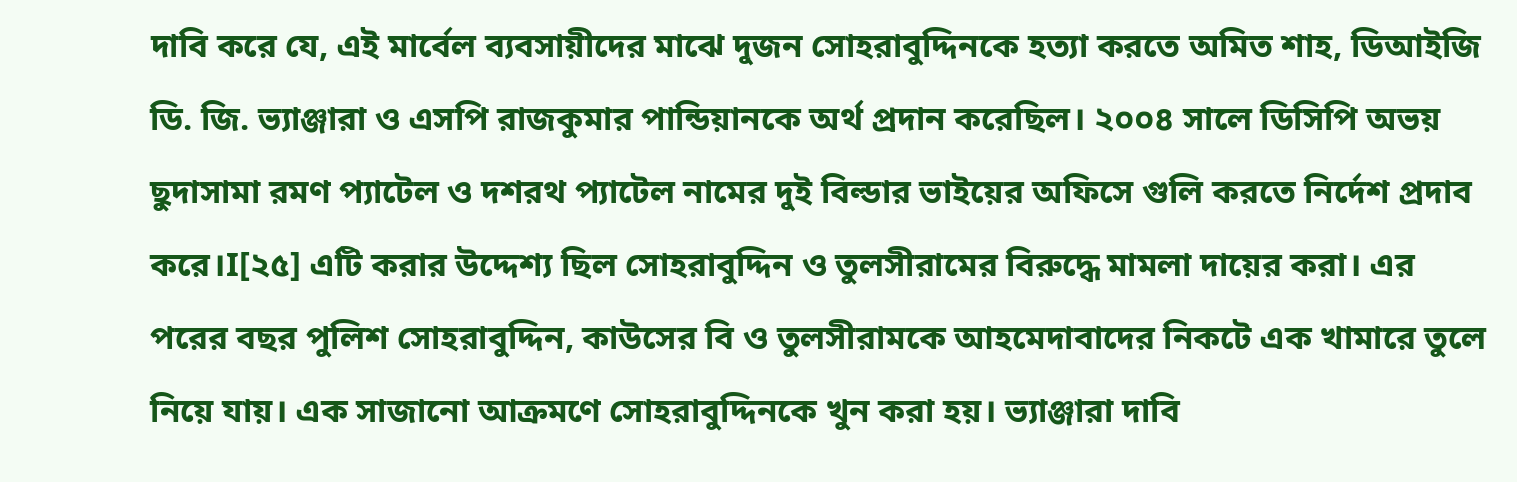দাবি করে যে, এই মার্বেল ব্যবসায়ীদের মাঝে দুজন সোহরাবুদ্দিনকে হত্যা করতে অমিত শাহ, ডিআইজি ডি. জি. ভ্যাঞ্জারা ও এসপি রাজকুমার পান্ডিয়ানকে অর্থ প্রদান করেছিল। ২০০৪ সালে ডিসিপি অভয় ছুদাসামা রমণ প্যাটেল ও দশরথ প্যাটেল নামের দুই বিল্ডার ভাইয়ের অফিসে গুলি করতে নির্দেশ প্রদাব করে।I[২৫] এটি করার উদ্দেশ্য ছিল সোহরাবুদ্দিন ও তুলসীরামের বিরুদ্ধে মামলা দায়ের করা। এর পরের বছর পুলিশ সোহরাবুদ্দিন, কাউসের বি ও তুলসীরামকে আহমেদাবাদের নিকটে এক খামারে তুলে নিয়ে যায়। এক সাজানো আক্রমণে সোহরাবুদ্দিনকে খুন করা হয়। ভ্যাঞ্জারা দাবি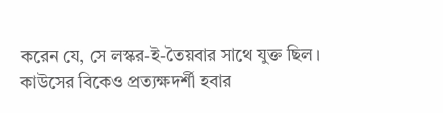করেন যে, সে লস্কর-ই-তৈয়বার সাথে যুক্ত ছিল। কাউসের বিকেও প্রত্যক্ষদর্শী হবার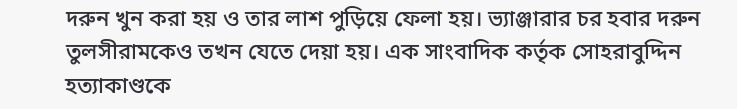দরুন খুন করা হয় ও তার লাশ পুড়িয়ে ফেলা হয়। ভ্যাঞ্জারার চর হবার দরুন তুলসীরামকেও তখন যেতে দেয়া হয়। এক সাংবাদিক কর্তৃক সোহরাবুদ্দিন হত্যাকাণ্ডকে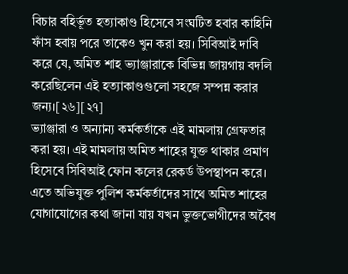বিচার বহির্ভূত হত্যাকাণ্ড হিসেবে সংঘটিত হবার কাহিনি ফাঁস হবায় পরে তাকেও খুন করা হয়। সিবিআই দাবি করে যে, অমিত শাহ ভ্যাঞ্জারাকে বিভিন্ন জায়গায় বদলি করেছিলেন এই হত্যাকাণ্ডগুলো সহজে সম্পন্ন করার জন্য।[২৬][২৭]
ভ্যাঞ্জারা ও অন্যান্য কর্মকর্তাকে এই মামলায় গ্রেফতার করা হয়। এই মামলায় অমিত শাহের যুক্ত থাকার প্রমাণ হিসেবে সিবিআই ফোন কলের রেকর্ড উপস্থাপন করে। এতে অভিযুক্ত পুলিশ কর্মকর্তাদের সাথে অমিত শাহের যোগাযোগের কথা জানা যায় যখন ভুক্তভোগীদের অবৈধ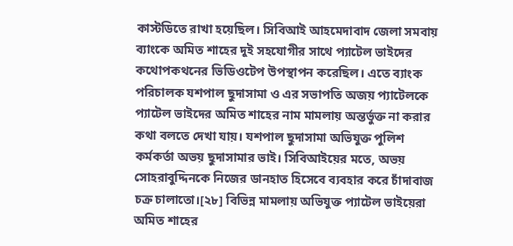কাস্টডিতে রাখা হয়েছিল। সিবিআই আহমেদাবাদ জেলা সমবায় ব্যাংকে অমিত শাহের দুই সহযোগীর সাথে প্যাটেল ভাইদের কথোপকথনের ভিডিওটেপ উপস্থাপন করেছিল। এতে ব্যাংক পরিচালক যশপাল ছুদাসামা ও এর সভাপতি অজয় প্যাটেলকে প্যাটেল ভাইদের অমিত শাহের নাম মামলায় অন্তর্ভুক্ত না করার কথা বলতে দেখা যায়। যশপাল ছুদাসামা অভিযুক্ত পুলিশ কর্মকর্তা অভয় ছুদাসামার ভাই। সিবিআইয়ের মতে, অভয় সোহরাবুদ্দিনকে নিজের ডানহাত হিসেবে ব্যবহার করে চাঁদাবাজ চক্র চালাতো।[২৮] বিভিন্ন মামলায় অভিযুক্ত প্যাটেল ভাইয়েরা অমিত শাহের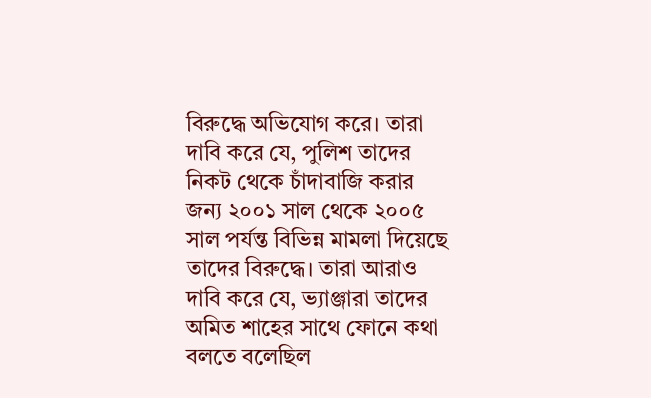বিরুদ্ধে অভিযোগ করে। তারা দাবি করে যে, পুলিশ তাদের নিকট থেকে চাঁদাবাজি করার জন্য ২০০১ সাল থেকে ২০০৫ সাল পর্যন্ত বিভিন্ন মামলা দিয়েছে তাদের বিরুদ্ধে। তারা আরাও দাবি করে যে, ভ্যাঞ্জারা তাদের অমিত শাহের সাথে ফোনে কথা বলতে বলেছিল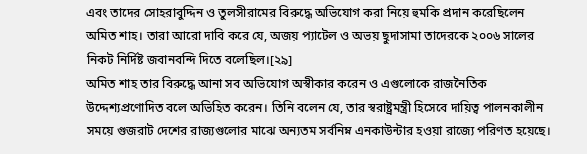এবং তাদের সোহরাবুদ্দিন ও তুলসীরামের বিরুদ্ধে অভিযোগ করা নিয়ে হুমকি প্রদান করেছিলেন অমিত শাহ। তারা আরো দাবি করে যে, অজয় প্যাটেল ও অভয় ছুদাসামা তাদেরকে ২০০৬ সালের নিকট নির্দিষ্ট জবানবন্দি দিতে বলেছিল।[২৯]
অমিত শাহ তার বিরুদ্ধে আনা সব অভিযোগ অস্বীকার করেন ও এগুলোকে রাজনৈতিক উদ্দেশ্যপ্রণোদিত বলে অভিহিত করেন। তিনি বলেন যে, তার স্বরাষ্ট্রমন্ত্রী হিসেবে দায়িত্ব পালনকালীন সময়ে গুজরাট দেশের রাজ্যগুলোর মাঝে অন্যতম সর্বনিম্ন এনকাউন্টার হওয়া রাজ্যে পরিণত হয়েছে।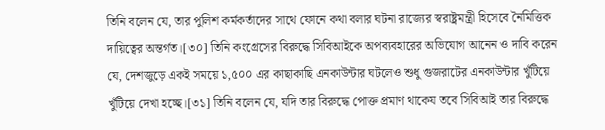তিনি বলেন যে, তার পুলিশ কর্মকর্তাদের সাথে ফোনে কথা বলার ঘটনা রাজ্যের স্বরাষ্ট্রমন্ত্রী হিসেবে নৈমিত্তিক দায়িত্বের অন্তর্গত।[৩০] তিনি কংগ্রেসের বিরুদ্ধে সিবিআইকে অপব্যবহারের অভিযোগ আনেন ও দাবি করেন যে, দেশজুড়ে একই সময়ে ১,৫০০ এর কাছাকাছি এনকাউন্টার ঘটলেও শুধু গুজরাটের এনকাউন্টার খুঁটিয়ে খুঁটিয়ে দেখা হচ্ছে।[৩১] তিনি বলেন যে, যদি তার বিরুদ্ধে পোক্ত প্রমাণ থাকেয তবে সিবিআই তার বিরুদ্ধে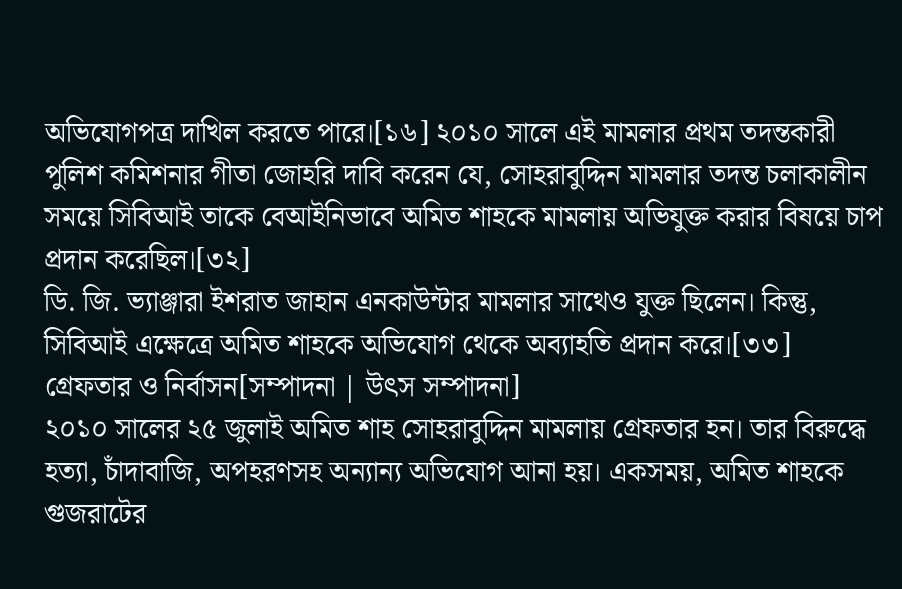অভিযোগপত্র দাখিল করতে পারে।[১৬] ২০১০ সালে এই মামলার প্রথম তদন্তকারী পুলিশ কমিশনার গীতা জোহরি দাবি করেন যে, সোহরাবুদ্দিন মামলার তদন্ত চলাকালীন সময়ে সিবিআই তাকে বেআইনিভাবে অমিত শাহকে মামলায় অভিযুক্ত করার বিষয়ে চাপ প্রদান করেছিল।[৩২]
ডি. জি. ভ্যাঞ্জারা ইশরাত জাহান এনকাউন্টার মামলার সাথেও যুক্ত ছিলেন। কিন্তু, সিবিআই এক্ষেত্রে অমিত শাহকে অভিযোগ থেকে অব্যাহতি প্রদান করে।[৩৩]
গ্রেফতার ও নির্বাসন[সম্পাদনা | উৎস সম্পাদনা]
২০১০ সালের ২৫ জুলাই অমিত শাহ সোহরাবুদ্দিন মামলায় গ্রেফতার হন। তার বিরুদ্ধে হত্যা, চাঁদাবাজি, অপহরণসহ অন্যান্য অভিযোগ আনা হয়। একসময়, অমিত শাহকে গুজরাটের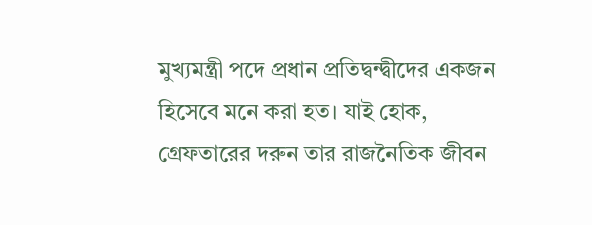মুখ্যমন্ত্রী পদে প্রধান প্রতিদ্বন্দ্বীদের একজন হিসেবে মনে করা হত। যাই হোক, গ্রেফতারের দরুন তার রাজনৈতিক জীবন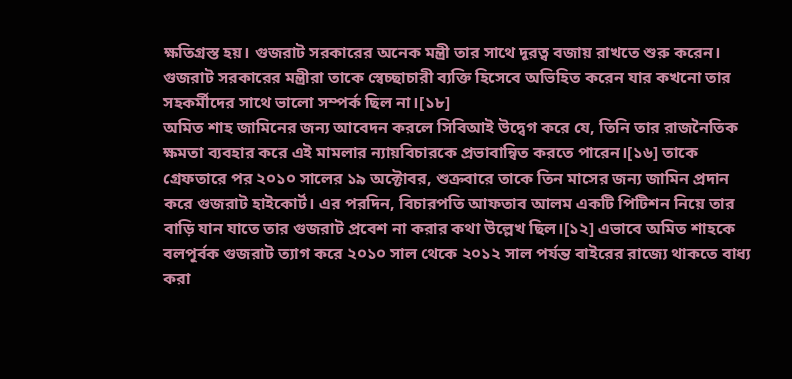ক্ষতিগ্রস্ত হয়। গুজরাট সরকারের অনেক মন্ত্রী তার সাথে দূরত্ব বজায় রাখতে শুরু করেন। গুজরাট সরকারের মন্ত্রীরা তাকে স্বেচ্ছাচারী ব্যক্তি হিসেবে অভিহিত করেন যার কখনো তার সহকর্মীদের সাথে ভালো সম্পর্ক ছিল না।[১৮]
অমিত শাহ জামিনের জন্য আবেদন করলে সিবিআই উদ্বেগ করে যে, তিনি তার রাজনৈতিক ক্ষমতা ব্যবহার করে এই মামলার ন্যায়বিচারকে প্রভাবান্বিত করতে পারেন।[১৬] তাকে গ্রেফতারে পর ২০১০ সালের ১৯ অক্টোবর, শুক্রবারে তাকে তিন মাসের জন্য জামিন প্রদান করে গুজরাট হাইকোর্ট। এর পরদিন, বিচারপতি আফতাব আলম একটি পিটিশন নিয়ে তার বাড়ি যান যাতে তার গুজরাট প্রবেশ না করার কথা উল্লেখ ছিল।[১২] এভাবে অমিত শাহকে বলপূর্বক গুজরাট ত্যাগ করে ২০১০ সাল থেকে ২০১২ সাল পর্যন্ত বাইরের রাজ্যে থাকতে বাধ্য করা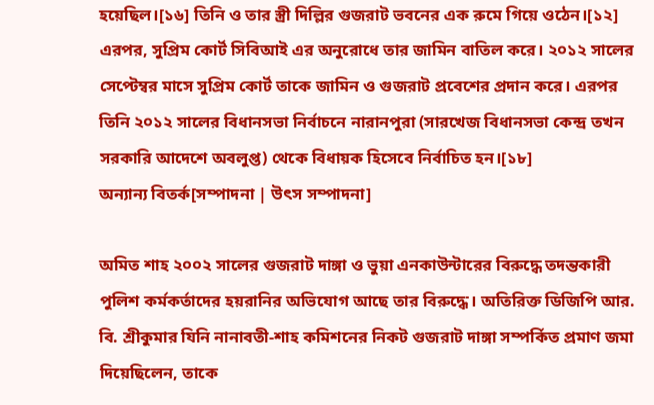হয়েছিল।[১৬] তিনি ও তার স্ত্রী দিল্লির গুজরাট ভবনের এক রুমে গিয়ে ওঠেন।[১২] এরপর, সুপ্রিম কোর্ট সিবিআই এর অনুরোধে তার জামিন বাতিল করে। ২০১২ সালের সেপ্টেম্বর মাসে সুপ্রিম কোর্ট তাকে জামিন ও গুজরাট প্রবেশের প্রদান করে। এরপর তিনি ২০১২ সালের বিধানসভা নির্বাচনে নারানপুরা (সারখেজ বিধানসভা কেন্দ্র তখন সরকারি আদেশে অবলুপ্ত) থেকে বিধায়ক হিসেবে নির্বাচিত হন।[১৮]
অন্যান্য বিতর্ক[সম্পাদনা | উৎস সম্পাদনা]

অমিত শাহ ২০০২ সালের গুজরাট দাঙ্গা ও ভুয়া এনকাউন্টারের বিরুদ্ধে তদন্তকারী পুলিশ কর্মকর্তাদের হয়রানির অভিযোগ আছে তার বিরুদ্ধে। অতিরিক্ত ডিজিপি আর. বি. শ্রীকুমার যিনি নানাবতী-শাহ কমিশনের নিকট গুজরাট দাঙ্গা সম্পর্কিত প্রমাণ জমা দিয়েছিলেন, তাকে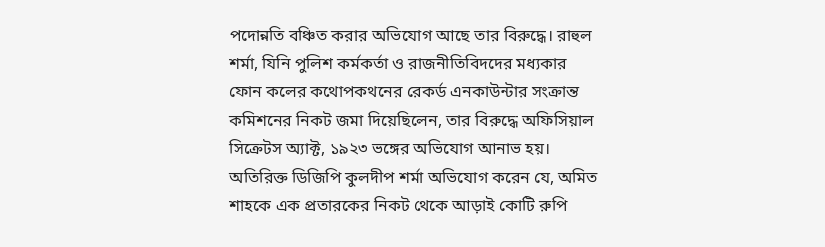পদোন্নতি বঞ্চিত করার অভিযোগ আছে তার বিরুদ্ধে। রাহুল শর্মা, যিনি পুলিশ কর্মকর্তা ও রাজনীতিবিদদের মধ্যকার ফোন কলের কথোপকথনের রেকর্ড এনকাউন্টার সংক্রান্ত কমিশনের নিকট জমা দিয়েছিলেন, তার বিরুদ্ধে অফিসিয়াল সিক্রেটস অ্যাক্ট, ১৯২৩ ভঙ্গের অভিযোগ আনাভ হয়। অতিরিক্ত ডিজিপি কুলদীপ শর্মা অভিযোগ করেন যে, অমিত শাহকে এক প্রতারকের নিকট থেকে আড়াই কোটি রুপি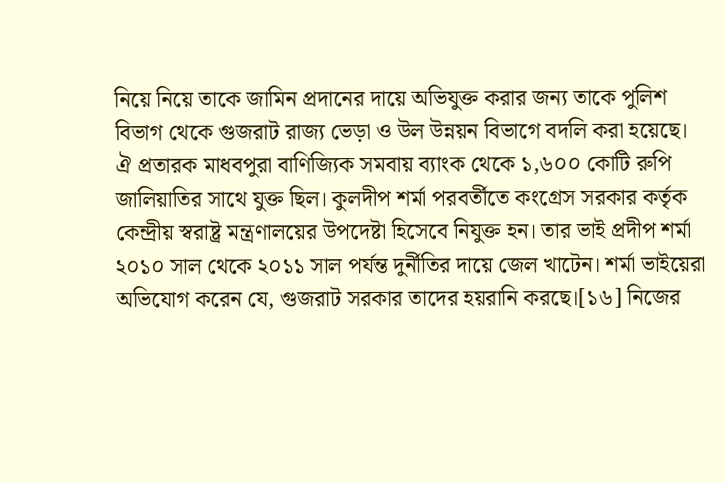নিয়ে নিয়ে তাকে জামিন প্রদানের দায়ে অভিযুক্ত করার জন্য তাকে পুলিশ বিভাগ থেকে গুজরাট রাজ্য ভেড়া ও উল উন্নয়ন বিভাগে বদলি করা হয়েছে। ঐ প্রতারক মাধবপুরা বাণিজ্যিক সমবায় ব্যাংক থেকে ১,৬০০ কোটি রুপি জালিয়াতির সাথে যুক্ত ছিল। কুলদীপ শর্মা পরবর্তীতে কংগ্রেস সরকার কর্তৃক কেন্দ্রীয় স্বরাষ্ট্র মন্ত্রণালয়ের উপদেষ্টা হিসেবে নিযুক্ত হন। তার ভাই প্রদীপ শর্মা ২০১০ সাল থেকে ২০১১ সাল পর্যন্ত দুর্নীতির দায়ে জেল খাটেন। শর্মা ভাইয়েরা অভিযোগ করেন যে, গুজরাট সরকার তাদের হয়রানি করছে।[১৬] নিজের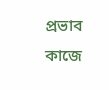প্রভাব কাজে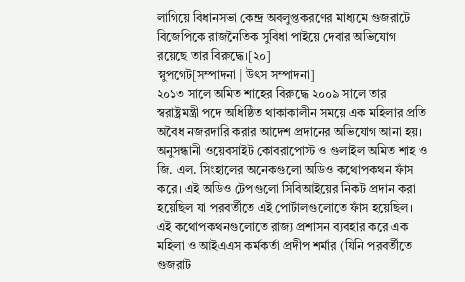লাগিয়ে বিধানসভা কেন্দ্র অবলুপ্তকরণের মাধ্যমে গুজরাটে বিজেপিকে রাজনৈতিক সুবিধা পাইয়ে দেবার অভিযোগ রয়েছে তার বিরুদ্ধে।[২০]
স্নুপগেট[সম্পাদনা | উৎস সম্পাদনা]
২০১৩ সালে অমিত শাহের বিরুদ্ধে ২০০৯ সালে তার স্বরাষ্ট্রমন্ত্রী পদে অধিষ্ঠিত থাকাকালীন সময়ে এক মহিলার প্রতি অবৈধ নজরদারি করার আদেশ প্রদানের অভিযোগ আনা হয়। অনুসন্ধানী ওয়েবসাইট কোবরাপোস্ট ও গুলাইল অমিত শাহ ও জি. এল. সিংহালের অনেকগুলো অডিও কথোপকথন ফাঁস করে। এই অডিও টেপগুলো সিবিআইয়ের নিকট প্রদান করা হয়েছিল যা পরবর্তীতে এই পোর্টালগুলোতে ফাঁস হয়েছিল। এই কথোপকথনগুলোতে রাজ্য প্রশাসন ব্যবহার করে এক মহিলা ও আইএএস কর্মকর্তা প্রদীপ শর্মার (যিনি পরবর্তীতে গুজরাট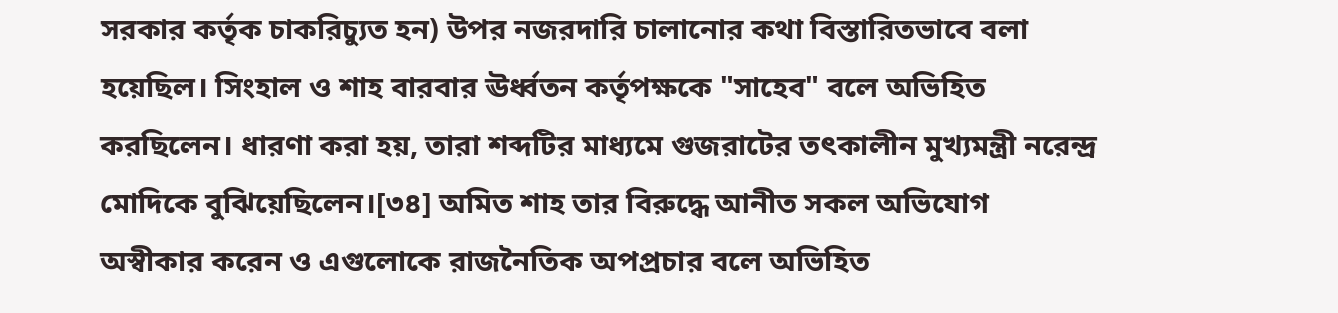সরকার কর্তৃক চাকরিচ্যুত হন) উপর নজরদারি চালানোর কথা বিস্তারিতভাবে বলা হয়েছিল। সিংহাল ও শাহ বারবার ঊর্ধ্বতন কর্তৃপক্ষকে "সাহেব" বলে অভিহিত করছিলেন। ধারণা করা হয়, তারা শব্দটির মাধ্যমে গুজরাটের তৎকালীন মুখ্যমন্ত্রী নরেন্দ্র মোদিকে বুঝিয়েছিলেন।[৩৪] অমিত শাহ তার বিরুদ্ধে আনীত সকল অভিযোগ অস্বীকার করেন ও এগুলোকে রাজনৈতিক অপপ্রচার বলে অভিহিত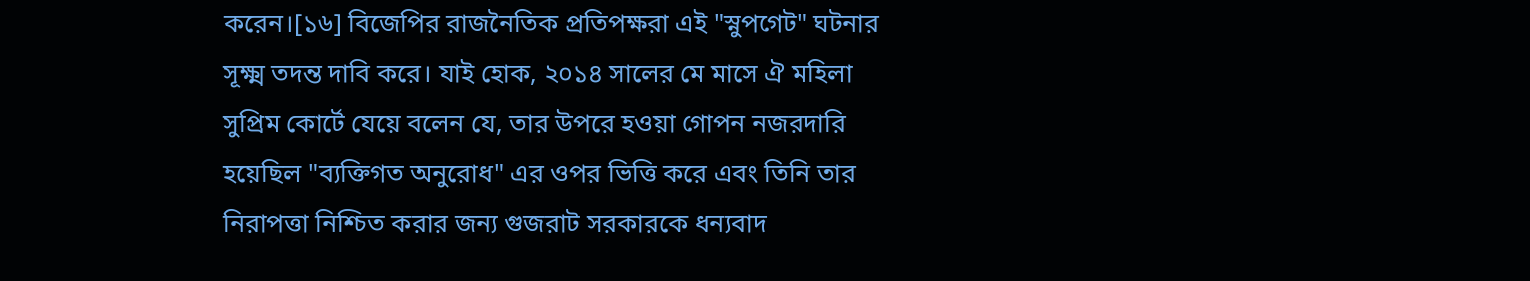করেন।[১৬] বিজেপির রাজনৈতিক প্রতিপক্ষরা এই "স্নুপগেট" ঘটনার সূক্ষ্ম তদন্ত দাবি করে। যাই হোক, ২০১৪ সালের মে মাসে ঐ মহিলা সুপ্রিম কোর্টে যেয়ে বলেন যে, তার উপরে হওয়া গোপন নজরদারি হয়েছিল "ব্যক্তিগত অনুরোধ" এর ওপর ভিত্তি করে এবং তিনি তার নিরাপত্তা নিশ্চিত করার জন্য গুজরাট সরকারকে ধন্যবাদ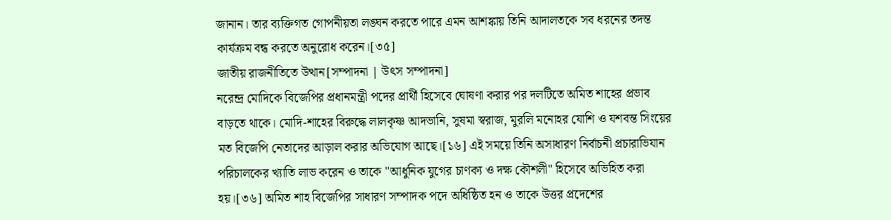জানান। তার ব্যক্তিগত গোপনীয়তা লঙ্ঘন করতে পারে এমন আশঙ্কায় তিনি আদালতকে সব ধরনের তদন্ত কার্যক্রম বন্ধ করতে অনুরোধ করেন।[৩৫]
জাতীয় রাজনীতিতে উত্থান[সম্পাদনা | উৎস সম্পাদনা]
নরেন্দ্র মোদিকে বিজেপির প্রধানমন্ত্রী পদের প্রার্থী হিসেবে ঘোষণা করার পর দলটিতে অমিত শাহের প্রভাব বাড়তে থাকে। মোদি-শাহের বিরুদ্ধে লালকৃষ্ণ আদভানি, সুষমা স্বরাজ, মুরলি মনোহর যোশি ও যশবন্ত সিংয়ের মত বিজেপি নেতাদের আড়াল করার অভিযোগ আছে।[১৬] এই সময়ে তিনি অসাধারণ নির্বাচনী প্রচারাভিযান পরিচালকের খ্যাতি লাভ করেন ও তাকে "আধুনিক যুগের চাণক্য ও দক্ষ কৌশলী" হিসেবে অভিহিত করা হয়।[৩৬] অমিত শাহ বিজেপির সাধারণ সম্পাদক পদে অধিষ্ঠিত হন ও তাকে উত্তর প্রদেশের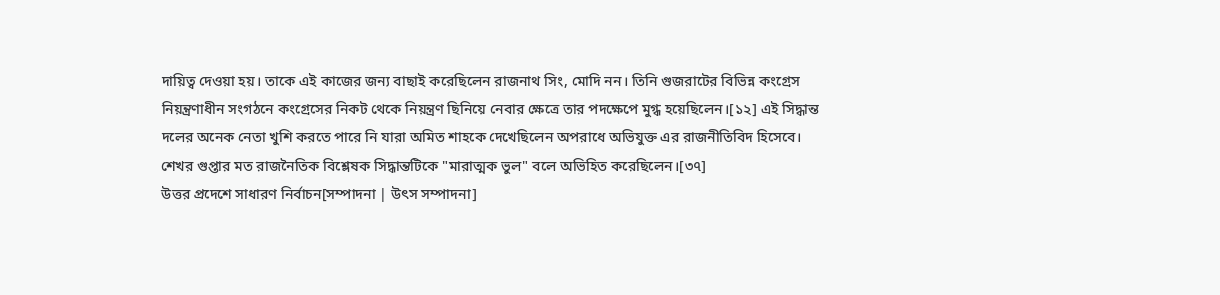দায়িত্ব দেওয়া হয়। তাকে এই কাজের জন্য বাছাই করেছিলেন রাজনাথ সিং, মোদি নন। তিনি গুজরাটের বিভিন্ন কংগ্রেস নিয়ন্ত্রণাধীন সংগঠনে কংগ্রেসের নিকট থেকে নিয়ন্ত্রণ ছিনিয়ে নেবার ক্ষেত্রে তার পদক্ষেপে মুগ্ধ হয়েছিলেন।[১২] এই সিদ্ধান্ত দলের অনেক নেতা খুশি করতে পারে নি যারা অমিত শাহকে দেখেছিলেন অপরাধে অভিযুক্ত এর রাজনীতিবিদ হিসেবে। শেখর গুপ্তার মত রাজনৈতিক বিশ্লেষক সিদ্ধান্তটিকে "মারাত্মক ভুল" বলে অভিহিত করেছিলেন।[৩৭]
উত্তর প্রদেশে সাধারণ নির্বাচন[সম্পাদনা | উৎস সম্পাদনা]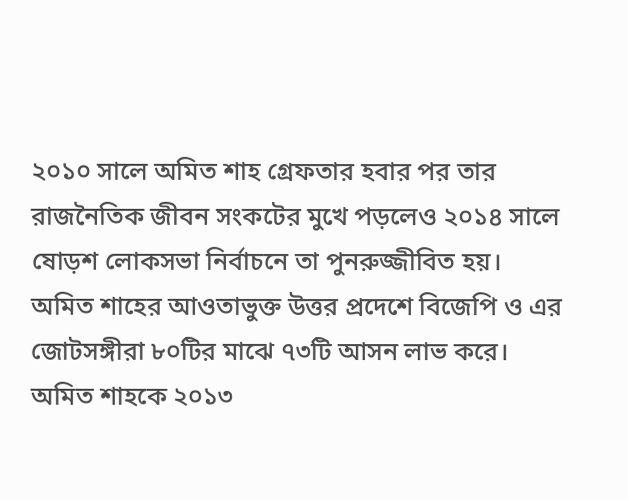২০১০ সালে অমিত শাহ গ্রেফতার হবার পর তার রাজনৈতিক জীবন সংকটের মুখে পড়লেও ২০১৪ সালে ষোড়শ লোকসভা নির্বাচনে তা পুনরুজ্জীবিত হয়। অমিত শাহের আওতাভুক্ত উত্তর প্রদেশে বিজেপি ও এর জোটসঙ্গীরা ৮০টির মাঝে ৭৩টি আসন লাভ করে। অমিত শাহকে ২০১৩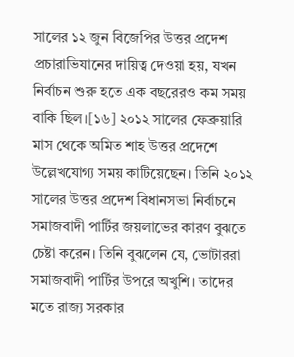সালের ১২ জুন বিজেপির উত্তর প্রদেশ প্রচারাভিযানের দায়িত্ব দেওয়া হয়, যখন নির্বাচন শুরু হতে এক বছরেরও কম সময় বাকি ছিল।[১৬] ২০১২ সালের ফেব্রুয়ারি মাস থেকে অমিত শাহ উত্তর প্রদেশে উল্লেখযোগ্য সময় কাটিয়েছেন। তিনি ২০১২ সালের উত্তর প্রদেশ বিধানসভা নির্বাচনে সমাজবাদী পার্টির জয়লাভের কারণ বুঝতে চেষ্টা করেন। তিনি বুঝলেন যে, ভোটাররা সমাজবাদী পার্টির উপরে অখুশি। তাদের মতে রাজ্য সরকার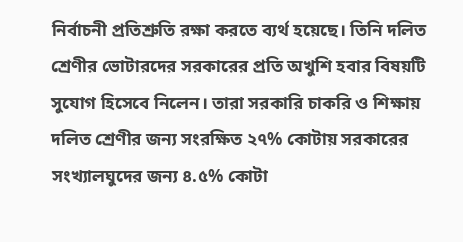নির্বাচনী প্রতিশ্রুতি রক্ষা করতে ব্যর্থ হয়েছে। তিনি দলিত শ্রেণীর ভোটারদের সরকারের প্রতি অখুশি হবার বিষয়টি সুযোগ হিসেবে নিলেন। তারা সরকারি চাকরি ও শিক্ষায় দলিত শ্রেণীর জন্য সংরক্ষিত ২৭% কোটায় সরকারের সংখ্যালঘুদের জন্য ৪.৫% কোটা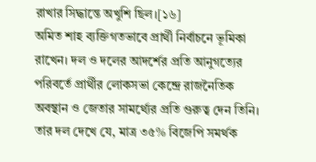রাখার সিদ্ধান্তে অখুশি ছিল।[১৬]
অমিত শাহ ব্যক্তিগতভাবে প্রার্থী নির্বাচনে ভূমিকা রাখেন। দল ও দলের আদর্শের প্রতি আনুগত্যের পরিবর্তে প্রার্থীর লোকসভা কেন্দ্রে রাজনৈতিক অবস্থান ও জেতার সামর্থ্যের প্রতি গুরুত্ব দেন তিনি। তার দল দেখে যে, মাত্র ৩৫% বিজেপি সমর্থক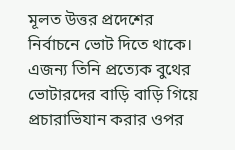মূলত উত্তর প্রদেশের নির্বাচনে ভোট দিতে থাকে। এজন্য তিনি প্রত্যেক বুথের ভোটারদের বাড়ি বাড়ি গিয়ে প্রচারাভিযান করার ওপর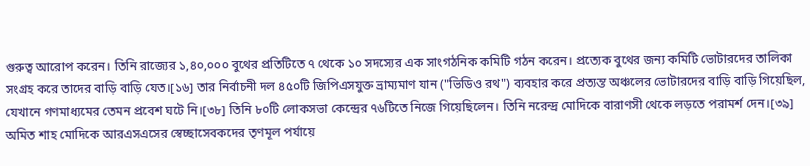গুরুত্ব আরোপ করেন। তিনি রাজ্যের ১,৪০,০০০ বুথের প্রতিটিতে ৭ থেকে ১০ সদস্যের এক সাংগঠনিক কমিটি গঠন করেন। প্রত্যেক বুথের জন্য কমিটি ভোটারদের তালিকা সংগ্রহ করে তাদের বাড়ি বাড়ি যেত।[১৬] তার নির্বাচনী দল ৪৫০টি জিপিএসযুক্ত ভ্রাম্যমাণ যান ("ভিডিও রথ") ব্যবহার করে প্রত্যন্ত অঞ্চলের ভোটারদের বাড়ি বাড়ি গিয়েছিল, যেখানে গণমাধ্যমের তেমন প্রবেশ ঘটে নি।[৩৮] তিনি ৮০টি লোকসভা কেন্দ্রের ৭৬টিতে নিজে গিয়েছিলেন। তিনি নরেন্দ্র মোদিকে বারাণসী থেকে লড়তে পরামর্শ দেন।[৩৯]
অমিত শাহ মোদিকে আরএসএসের স্বেচ্ছাসেবকদের তৃণমূল পর্যায়ে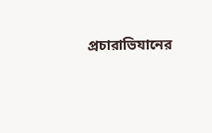প্রচারাভিযানের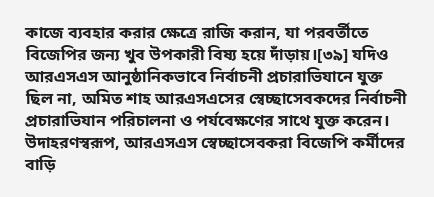কাজে ব্যবহার করার ক্ষেত্রে রাজি করান, যা পরবর্তীতে বিজেপির জন্য খুব উপকারী বিষ্য হয়ে দাঁড়ায়।[৩৯] যদিও আরএসএস আনুষ্ঠানিকভাবে নির্বাচনী প্রচারাভিযানে যুক্ত ছিল না, অমিত শাহ আরএসএসের স্বেচ্ছাসেবকদের নির্বাচনী প্রচারাভিযান পরিচালনা ও পর্যবেক্ষণের সাথে যুক্ত করেন। উদাহরণস্বরূপ, আরএসএস স্বেচ্ছাসেবকরা বিজেপি কর্মীদের বাড়ি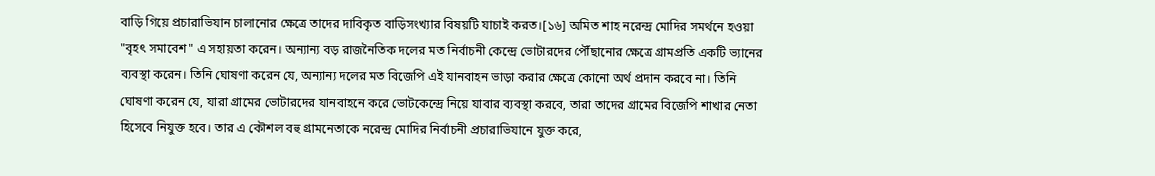বাড়ি গিয়ে প্রচারাভিযান চালানোর ক্ষেত্রে তাদের দাবিকৃত বাড়িসংখ্যার বিষয়টি যাচাই করত।[১৬] অমিত শাহ নরেন্দ্র মোদির সমর্থনে হওয়া "বৃহৎ সমাবেশ" এ সহায়তা করেন। অন্যান্য বড় রাজনৈতিক দলের মত নির্বাচনী কেন্দ্রে ভোটারদের পৌঁছানোর ক্ষেত্রে গ্রামপ্রতি একটি ভ্যানের ব্যবস্থা করেন। তিনি ঘোষণা করেন যে, অন্যান্য দলের মত বিজেপি এই যানবাহন ভাড়া করার ক্ষেত্রে কোনো অর্থ প্রদান করবে না। তিনি ঘোষণা করেন যে, যারা গ্রামের ভোটারদের যানবাহনে করে ভোটকেন্দ্রে নিয়ে যাবার ব্যবস্থা করবে, তারা তাদের গ্রামের বিজেপি শাখার নেতা হিসেবে নিযুক্ত হবে। তার এ কৌশল বহু গ্রামনেতাকে নরেন্দ্র মোদির নির্বাচনী প্রচারাভিযানে যুক্ত করে,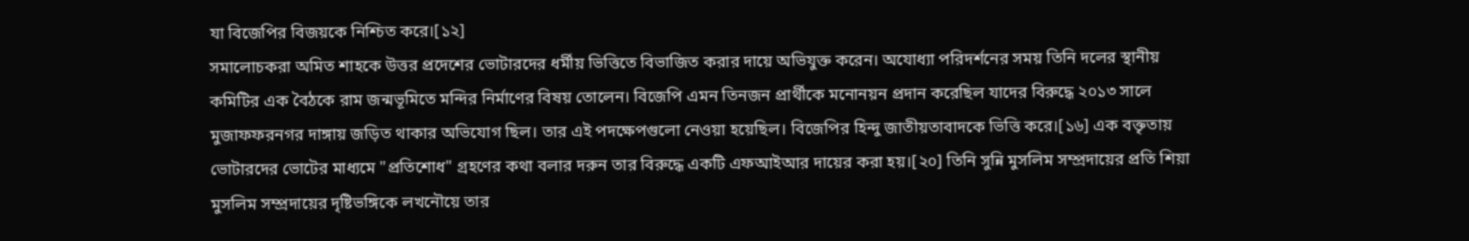যা বিজেপির বিজয়কে নিশ্চিত করে।[১২]
সমালোচকরা অমিত শাহকে উত্তর প্রদেশের ভোটারদের ধর্মীয় ভিত্তিতে বিভাজিত করার দায়ে অভিযুক্ত করেন। অযোধ্যা পরিদর্শনের সময় তিনি দলের স্থানীয় কমিটির এক বৈঠকে রাম জন্মভূমিতে মন্দির নির্মাণের বিষয় তোলেন। বিজেপি এমন তিনজন প্রার্থীকে মনোনয়ন প্রদান করেছিল যাদের বিরুদ্ধে ২০১৩ সালে মুজাফফরনগর দাঙ্গায় জড়িত থাকার অভিযোগ ছিল। তার এই পদক্ষেপগুলো নেওয়া হয়েছিল। বিজেপির হিন্দু জাতীয়তাবাদকে ভিত্তি করে।[১৬] এক বক্তৃতায় ভোটারদের ভোটের মাধ্যমে "প্রতিশোধ" গ্রহণের কথা বলার দরুন তার বিরুদ্ধে একটি এফআইআর দায়ের করা হয়।[২০] তিনি সুন্নি মুসলিম সম্প্রদায়ের প্রতি শিয়া মুসলিম সম্প্রদায়ের দৃষ্টিভঙ্গিকে লখনৌয়ে তার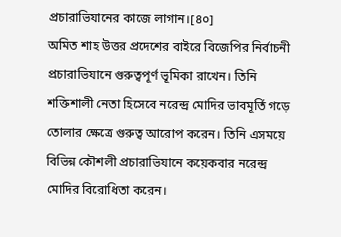প্রচারাভিযানের কাজে লাগান।[৪০]
অমিত শাহ উত্তর প্রদেশের বাইরে বিজেপির নির্বাচনী প্রচারাভিযানে গুরুত্বপূর্ণ ভূমিকা রাখেন। তিনি শক্তিশালী নেতা হিসেবে নরেন্দ্র মোদির ভাবমূর্তি গড়ে তোলার ক্ষেত্রে গুরুত্ব আরোপ করেন। তিনি এসময়ে বিভিন্ন কৌশলী প্রচারাভিযানে কয়েকবার নরেন্দ্র মোদির বিরোধিতা করেন।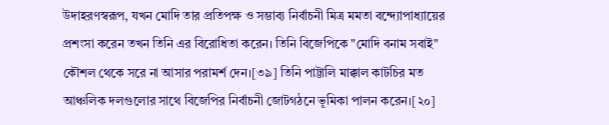উদাহরণস্বরূপ, যখন মোদি তার প্রতিপক্ষ ও সম্ভাব্য নির্বাচনী মিত্র মমতা বন্দ্যোপাধ্যায়ের প্রশংসা করেন তখন তিনি এর বিরোধিতা করেন। তিনি বিজেপিকে "মোদি বনাম সবাই" কৌশল থেকে সরে না আসার পরামর্শ দেন।[৩৯] তিনি পাট্টালি মাক্কাল কাটচির মত আঞ্চলিক দলগুলোর সাথে বিজেপির নির্বাচনী জোটগঠনে ভূমিকা পালন করেন।[২০]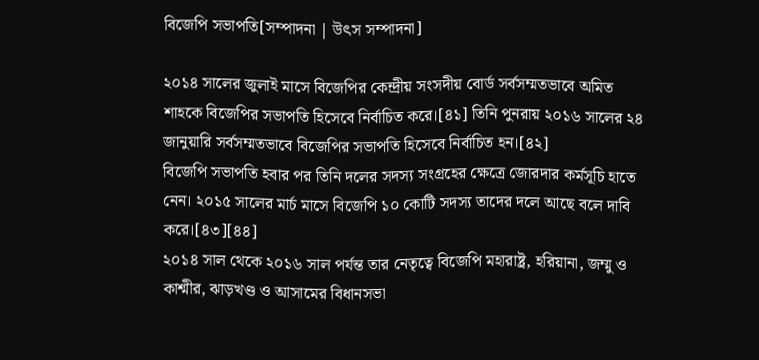বিজেপি সভাপতি[সম্পাদনা | উৎস সম্পাদনা]

২০১৪ সালের জুলাই মাসে বিজেপির কেন্দ্রীয় সংসদীয় বোর্ড সর্বসম্মতভাবে অমিত শাহকে বিজেপির সভাপতি হিসেবে নির্বাচিত করে।[৪১] তিনি পুনরায় ২০১৬ সালের ২৪ জানুয়ারি সর্বসম্মতভাবে বিজেপির সভাপতি হিসেবে নির্বাচিত হন।[৪২]
বিজেপি সভাপতি হবার পর তিনি দলের সদস্য সংগ্রহের ক্ষেত্রে জোরদার কর্মসূচি হাতে নেন। ২০১৫ সালের মার্চ মাসে বিজেপি ১০ কোটি সদস্য তাদের দলে আছে বলে দাবি করে।[৪৩][৪৪]
২০১৪ সাল থেকে ২০১৬ সাল পর্যন্ত তার নেতৃত্বে বিজেপি মহারাষ্ট্র, হরিয়ানা, জম্মু ও কাশ্মীর, ঝাড়খণ্ড ও আসামের বিধানসভা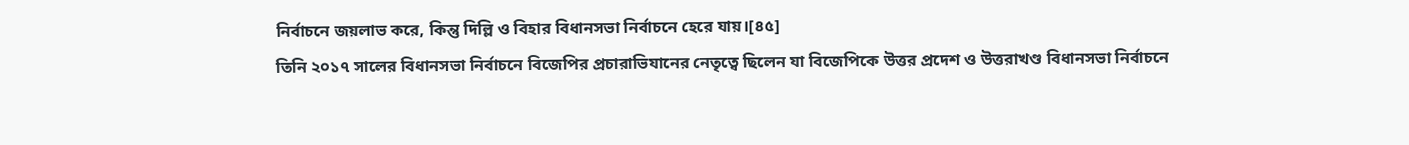নির্বাচনে জয়লাভ করে, কিন্তু দিল্লি ও বিহার বিধানসভা নির্বাচনে হেরে যায়।[৪৫]
তিনি ২০১৭ সালের বিধানসভা নির্বাচনে বিজেপির প্রচারাভিযানের নেতৃত্বে ছিলেন যা বিজেপিকে উত্তর প্রদেশ ও উত্তরাখণ্ড বিধানসভা নির্বাচনে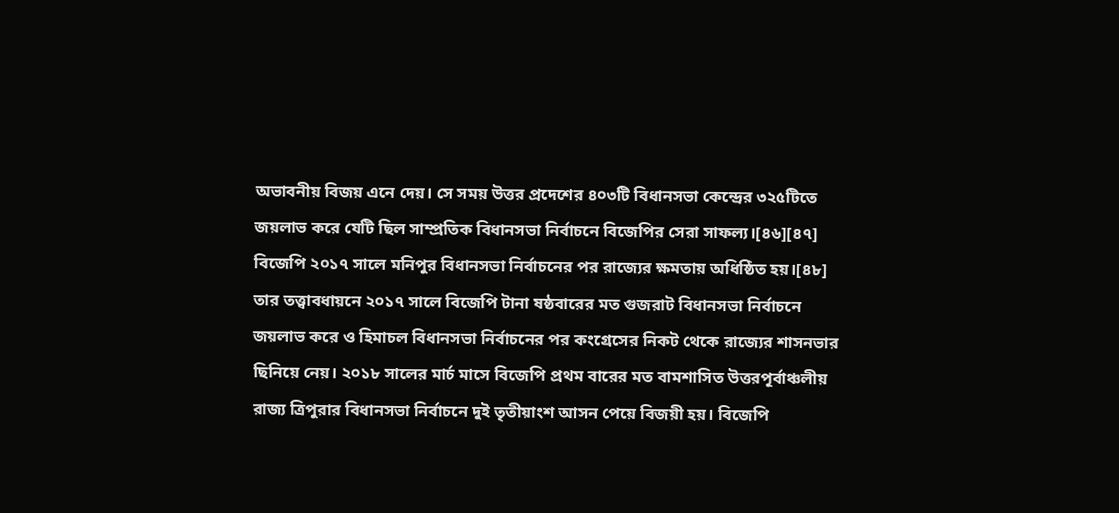অভাবনীয় বিজয় এনে দেয়। সে সময় উত্তর প্রদেশের ৪০৩টি বিধানসভা কেন্দ্রের ৩২৫টিতে জয়লাভ করে যেটি ছিল সাম্প্রতিক বিধানসভা নির্বাচনে বিজেপির সেরা সাফল্য।[৪৬][৪৭] বিজেপি ২০১৭ সালে মনিপুর বিধানসভা নির্বাচনের পর রাজ্যের ক্ষমতায় অধিষ্ঠিত হয়।[৪৮] তার তত্ত্বাবধায়নে ২০১৭ সালে বিজেপি টানা ষষ্ঠবারের মত গুজরাট বিধানসভা নির্বাচনে জয়লাভ করে ও হিমাচল বিধানসভা নির্বাচনের পর কংগ্রেসের নিকট থেকে রাজ্যের শাসনভার ছিনিয়ে নেয়। ২০১৮ সালের মার্চ মাসে বিজেপি প্রথম বারের মত বামশাসিত উত্তরপূর্বাঞ্চলীয় রাজ্য ত্রিপুরার বিধানসভা নির্বাচনে দুই তৃতীয়াংশ আসন পেয়ে বিজয়ী হয়। বিজেপি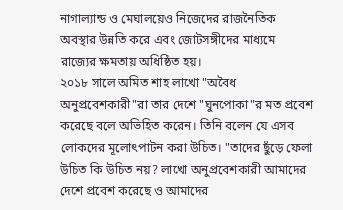নাগাল্যান্ড ও মেঘালয়েও নিজেদের রাজনৈতিক অবস্থার উন্নতি করে এবং জোটসঙ্গীদের মাধ্যমে রাজ্যের ক্ষমতায় অধিষ্ঠিত হয়।
২০১৮ সালে অমিত শাহ লাখো "অবৈধ অনুপ্রবেশকারী"রা তার দেশে "ঘুনপোকা"র মত প্রবেশ করেছে বলে অভিহিত করেন। তিনি বলেন যে এসব লোকদের মূলোৎপাটন করা উচিত। "তাদের ছুঁড়ে ফেলা উচিত কি উচিত নয়? লাখো অনুপ্রবেশকারী আমাদের দেশে প্রবেশ করেছে ও আমাদের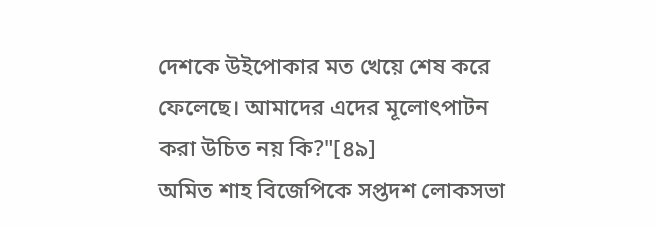দেশকে উইপোকার মত খেয়ে শেষ করে ফেলেছে। আমাদের এদের মূলোৎপাটন করা উচিত নয় কি?"[৪৯]
অমিত শাহ বিজেপিকে সপ্তদশ লোকসভা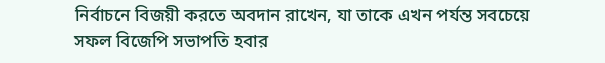নির্বাচনে বিজয়ী করতে অবদান রাখেন, যা তাকে এখন পর্যন্ত সবচেয়ে সফল বিজেপি সভাপতি হবার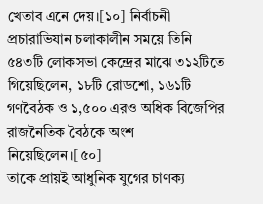খেতাব এনে দেয়।[১০] নির্বাচনী প্রচারাভিযান চলাকালীন সময়ে তিনি ৫৪৩টি লোকসভা কেন্দ্রের মাঝে ৩১২টিতে গিয়েছিলেন, ১৮টি রোডশো, ১৬১টি গণবৈঠক ও ১,৫০০ এরও অধিক বিজেপির রাজনৈতিক বৈঠকে অংশ নিয়েছিলেন।[৫০]
তাকে প্রায়ই আধুনিক যুগের চাণক্য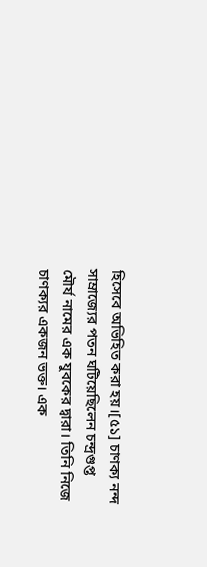হিসেবে অভিহিত করা হয়।[৫১] চাণক্য নন্দ সাম্রাজ্যের পতন ঘটিয়েছিলেন চন্দ্রগুপ্ত মৌর্য নামের এক যুবকের দ্বারা। তিনি নিজে চাণক্যর একজন ভক্ত। এক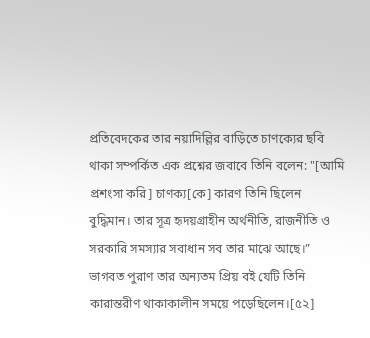প্রতিবেদকের তার নয়াদিল্লির বাড়িতে চাণক্যের ছবি থাকা সম্পর্কিত এক প্রশ্নের জবাবে তিনি বলেন: "[আমি প্রশংসা করি] চাণক্য[কে] কারণ তিনি ছিলেন বুদ্ধিমান। তার সূত্র হৃদয়গ্রাহীন অর্থনীতি, রাজনীতি ও সরকারি সমস্যার সবাধান সব তার মাঝে আছে।” ভাগবত পুরাণ তার অন্যতম প্রিয় বই যেটি তিনি কারান্তরীণ থাকাকালীন সময়ে পড়েছিলেন।[৫২]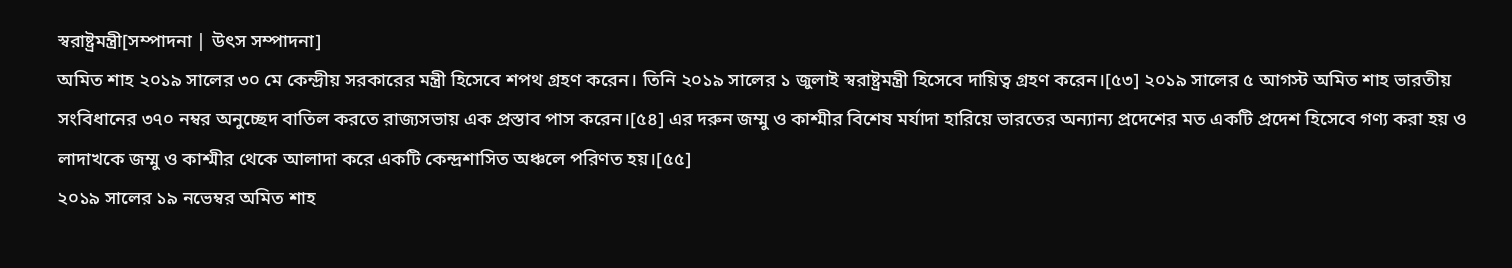স্বরাষ্ট্রমন্ত্রী[সম্পাদনা | উৎস সম্পাদনা]
অমিত শাহ ২০১৯ সালের ৩০ মে কেন্দ্রীয় সরকারের মন্ত্রী হিসেবে শপথ গ্রহণ করেন। তিনি ২০১৯ সালের ১ জুলাই স্বরাষ্ট্রমন্ত্রী হিসেবে দায়িত্ব গ্রহণ করেন।[৫৩] ২০১৯ সালের ৫ আগস্ট অমিত শাহ ভারতীয় সংবিধানের ৩৭০ নম্বর অনুচ্ছেদ বাতিল করতে রাজ্যসভায় এক প্রস্তাব পাস করেন।[৫৪] এর দরুন জম্মু ও কাশ্মীর বিশেষ মর্যাদা হারিয়ে ভারতের অন্যান্য প্রদেশের মত একটি প্রদেশ হিসেবে গণ্য করা হয় ও লাদাখকে জম্মু ও কাশ্মীর থেকে আলাদা করে একটি কেন্দ্রশাসিত অঞ্চলে পরিণত হয়।[৫৫]
২০১৯ সালের ১৯ নভেম্বর অমিত শাহ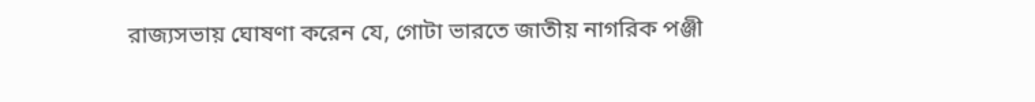রাজ্যসভায় ঘোষণা করেন যে, গোটা ভারতে জাতীয় নাগরিক পঞ্জী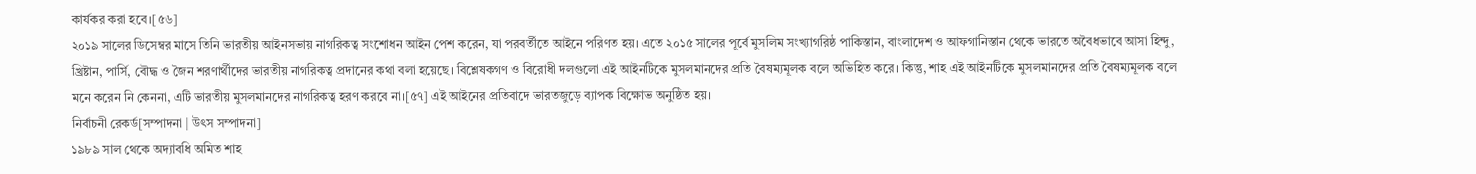কার্যকর করা হবে।[৫৬]
২০১৯ সালের ডিসেম্বর মাসে তিনি ভারতীয় আইনসভায় নাগরিকত্ব সংশোধন আইন পেশ করেন, যা পরবর্তীতে আইনে পরিণত হয়। এতে ২০১৫ সালের পূর্বে মুসলিম সংখ্যাগরিষ্ঠ পাকিস্তান, বাংলাদেশ ও আফগানিস্তান থেকে ভারতে অবৈধভাবে আসা হিন্দু, খ্রিষ্টান, পার্সি, বৌদ্ধ ও জৈন শরণার্থীদের ভারতীয় নাগরিকত্ব প্রদানের কথা বলা হয়েছে। বিশ্লেষকগণ ও বিরোধী দলগুলো এই আইনটিকে মুসলমানদের প্রতি বৈষম্যমূলক বলে অভিহিত করে। কিন্তু, শাহ এই আইনটিকে মুসলমানদের প্রতি বৈষম্যমূলক বলে মনে করেন নি কেননা, এটি ভারতীয় মুসলমানদের নাগরিকত্ব হরণ করবে না।[৫৭] এই আইনের প্রতিবাদে ভারতজুড়ে ব্যাপক বিক্ষোভ অনুষ্ঠিত হয়।
নির্বাচনী রেকর্ড[সম্পাদনা | উৎস সম্পাদনা]
১৯৮৯ সাল থেকে অদ্যাবধি অমিত শাহ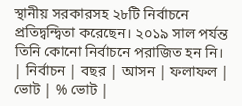স্থানীয় সরকারসহ ২৮টি নির্বাচনে প্রতিদ্বন্দ্বিতা করেছেন। ২০১৯ সাল পর্যন্ত তিনি কোনো নির্বাচনে পরাজিত হন নি।
| নির্বাচন | বছর | আসন | ফলাফল | ভোট | % ভোট |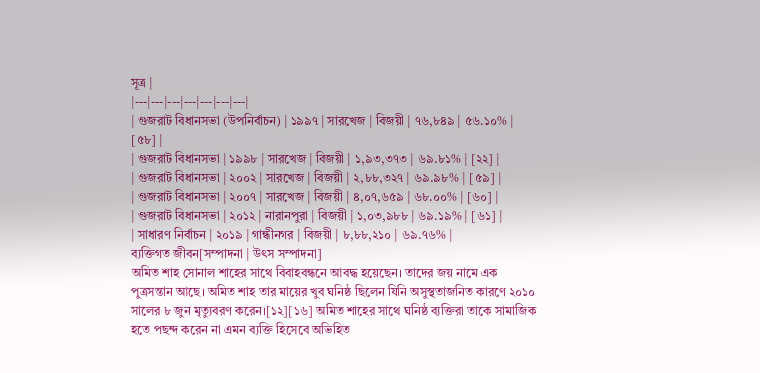সূত্র |
|---|---|---|---|---|---|---|
| গুজরাট বিধানসভা (উপনির্বাচন) | ১৯৯৭ | সারখেজ | বিজয়ী | ৭৬,৮৪৯ | ৫৬.১০% | [৫৮] |
| গুজরাট বিধানসভা | ১৯৯৮ | সারখেজ | বিজয়ী | ১,৯৩,৩৭৩ | ৬৯.৮১% | [২২] |
| গুজরাট বিধানসভা | ২০০২ | সারখেজ | বিজয়ী | ২,৮৮,৩২৭ | ৬৯.৯৮% | [৫৯] |
| গুজরাট বিধানসভা | ২০০৭ | সারখেজ | বিজয়ী | ৪,০৭,৬৫৯ | ৬৮.০০% | [৬০] |
| গুজরাট বিধানসভা | ২০১২ | নারানপুরা | বিজয়ী | ১,০৩,৯৮৮ | ৬৯.১৯% | [৬১] |
| সাধারণ নির্বাচন | ২০১৯ | গান্ধীনগর | বিজয়ী | ৮,৮৮,২১০ | ৬৯.৭৬% |
ব্যক্তিগত জীবন[সম্পাদনা | উৎস সম্পাদনা]
অমিত শাহ সোনাল শাহের সাথে বিবাহবন্ধনে আবদ্ধ হয়েছেন। তাদের জয় নামে এক পুত্রসন্তান আছে। অমিত শাহ তার মায়ের খুব ঘনিষ্ঠ ছিলেন যিনি অসুস্থতাজনিত কারণে ২০১০ সালের ৮ জুন মৃত্যুবরণ করেন।[১২][১৬] অমিত শাহের সাথে ঘনিষ্ঠ ব্যক্তিরা তাকে সামাজিক হতে পছন্দ করেন না এমন ব্যক্তি হিসেবে অভিহিত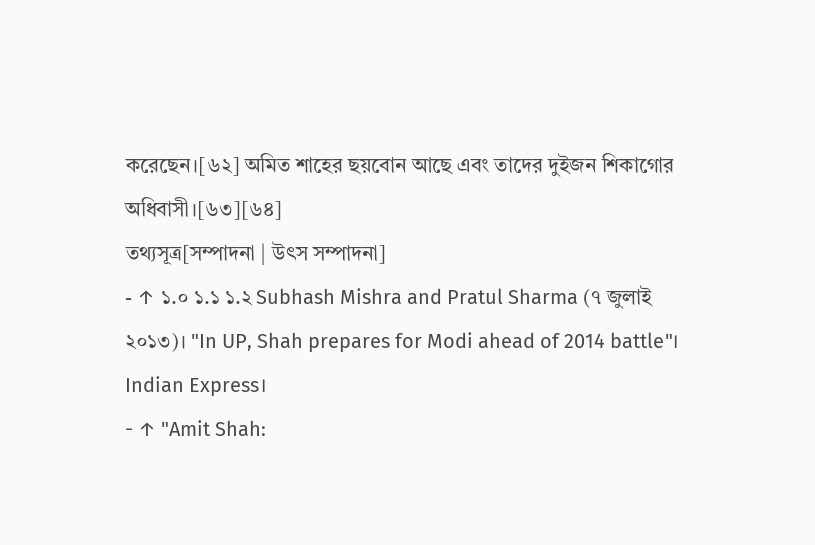করেছেন।[৬২] অমিত শাহের ছয়বোন আছে এবং তাদের দুইজন শিকাগোর অধিবাসী।[৬৩][৬৪]
তথ্যসূত্র[সম্পাদনা | উৎস সম্পাদনা]
- ↑ ১.০ ১.১ ১.২ Subhash Mishra and Pratul Sharma (৭ জুলাই ২০১৩)। "In UP, Shah prepares for Modi ahead of 2014 battle"। Indian Express।
- ↑ "Amit Shah: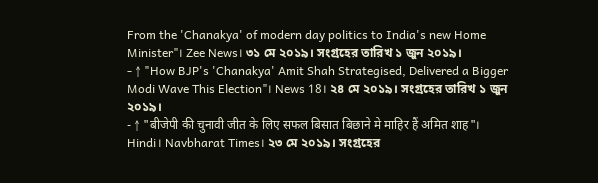From the 'Chanakya' of modern day politics to India's new Home Minister"। Zee News। ৩১ মে ২০১৯। সংগ্রহের তারিখ ১ জুন ২০১৯।
- ↑ "How BJP's 'Chanakya' Amit Shah Strategised, Delivered a Bigger Modi Wave This Election"। News 18। ২৪ মে ২০১৯। সংগ্রহের তারিখ ১ জুন ২০১৯।
- ↑ "बीजेपी की चुनावी जीत के लिए सफल बिसात बिछाने मे माहिर हैं अमित शाह"। Hindi। Navbharat Times। ২৩ মে ২০১৯। সংগ্রহের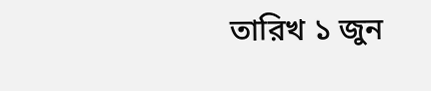তারিখ ১ জুন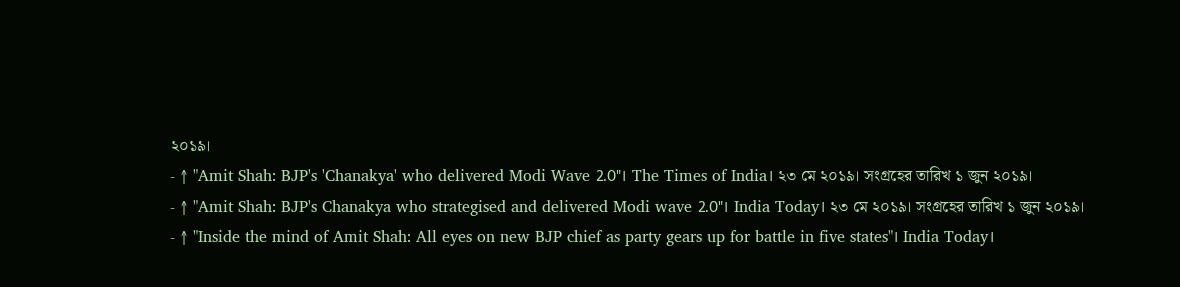২০১৯।
- ↑ "Amit Shah: BJP's 'Chanakya' who delivered Modi Wave 2.0"। The Times of India। ২৩ মে ২০১৯। সংগ্রহের তারিখ ১ জুন ২০১৯।
- ↑ "Amit Shah: BJP's Chanakya who strategised and delivered Modi wave 2.0"। India Today। ২৩ মে ২০১৯। সংগ্রহের তারিখ ১ জুন ২০১৯।
- ↑ "Inside the mind of Amit Shah: All eyes on new BJP chief as party gears up for battle in five states"। India Today।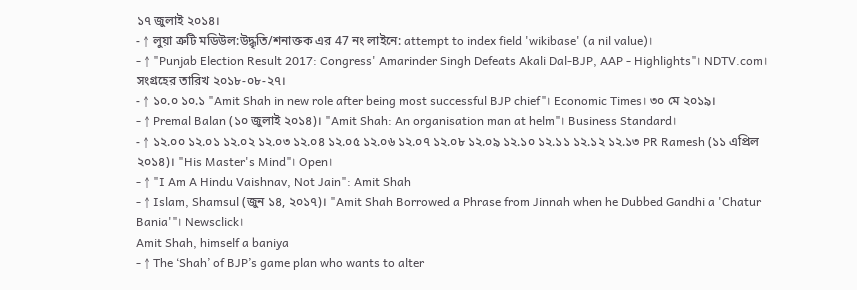১৭ জুলাই ২০১৪।
- ↑ লুয়া ত্রুটি মডিউল:উদ্ধৃতি/শনাক্তক এর 47 নং লাইনে: attempt to index field 'wikibase' (a nil value)।
- ↑ "Punjab Election Result 2017: Congress' Amarinder Singh Defeats Akali Dal-BJP, AAP - Highlights"। NDTV.com। সংগ্রহের তারিখ ২০১৮-০৮-২৭।
- ↑ ১০.০ ১০.১ "Amit Shah in new role after being most successful BJP chief"। Economic Times। ৩০ মে ২০১৯।
- ↑ Premal Balan (১০ জুলাই ২০১৪)। "Amit Shah: An organisation man at helm"। Business Standard।
- ↑ ১২.০০ ১২.০১ ১২.০২ ১২.০৩ ১২.০৪ ১২.০৫ ১২.০৬ ১২.০৭ ১২.০৮ ১২.০৯ ১২.১০ ১২.১১ ১২.১২ ১২.১৩ PR Ramesh (১১ এপ্রিল ২০১৪)। "His Master's Mind"। Open।
- ↑ "I Am A Hindu Vaishnav, Not Jain": Amit Shah
- ↑ Islam, Shamsul (জুন ১৪, ২০১৭)। "Amit Shah Borrowed a Phrase from Jinnah when he Dubbed Gandhi a 'Chatur Bania'"। Newsclick।
Amit Shah, himself a baniya
- ↑ The ‘Shah’ of BJP’s game plan who wants to alter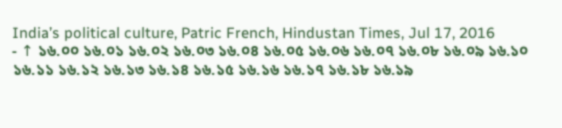India’s political culture, Patric French, Hindustan Times, Jul 17, 2016
- ↑ ১৬.০০ ১৬.০১ ১৬.০২ ১৬.০৩ ১৬.০৪ ১৬.০৫ ১৬.০৬ ১৬.০৭ ১৬.০৮ ১৬.০৯ ১৬.১০ ১৬.১১ ১৬.১২ ১৬.১৩ ১৬.১৪ ১৬.১৫ ১৬.১৬ ১৬.১৭ ১৬.১৮ ১৬.১৯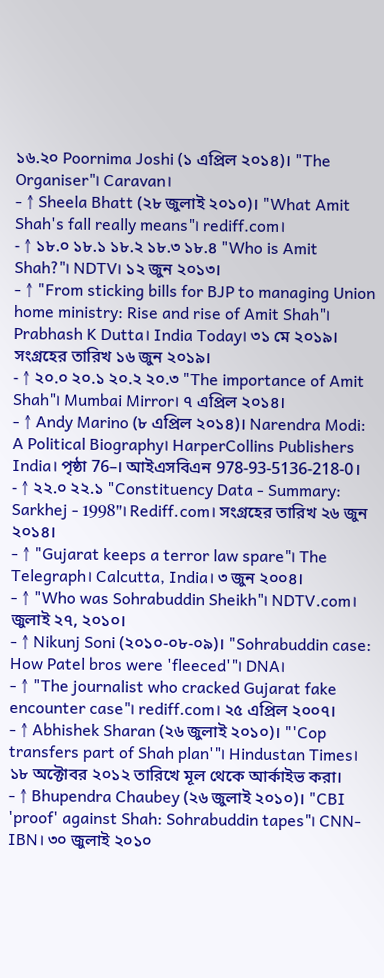১৬.২০ Poornima Joshi (১ এপ্রিল ২০১৪)। "The Organiser"। Caravan।
- ↑ Sheela Bhatt (২৮ জুলাই ২০১০)। "What Amit Shah's fall really means"। rediff.com।
- ↑ ১৮.০ ১৮.১ ১৮.২ ১৮.৩ ১৮.৪ "Who is Amit Shah?"। NDTV। ১২ জুন ২০১৩।
- ↑ "From sticking bills for BJP to managing Union home ministry: Rise and rise of Amit Shah"। Prabhash K Dutta। India Today। ৩১ মে ২০১৯। সংগ্রহের তারিখ ১৬ জুন ২০১৯।
- ↑ ২০.০ ২০.১ ২০.২ ২০.৩ "The importance of Amit Shah"। Mumbai Mirror। ৭ এপ্রিল ২০১৪।
- ↑ Andy Marino (৮ এপ্রিল ২০১৪)। Narendra Modi: A Political Biography। HarperCollins Publishers India। পৃষ্ঠা 76–। আইএসবিএন 978-93-5136-218-0।
- ↑ ২২.০ ২২.১ "Constituency Data - Summary: Sarkhej - 1998"। Rediff.com। সংগ্রহের তারিখ ২৬ জুন ২০১৪।
- ↑ "Gujarat keeps a terror law spare"। The Telegraph। Calcutta, India। ৩ জুন ২০০৪।
- ↑ "Who was Sohrabuddin Sheikh"। NDTV.com। জুলাই ২৭, ২০১০।
- ↑ Nikunj Soni (২০১০-০৮-০৯)। "Sohrabuddin case: How Patel bros were 'fleeced'"। DNA।
- ↑ "The journalist who cracked Gujarat fake encounter case"। rediff.com। ২৫ এপ্রিল ২০০৭।
- ↑ Abhishek Sharan (২৬ জুলাই ২০১০)। "'Cop transfers part of Shah plan'"। Hindustan Times। ১৮ অক্টোবর ২০১২ তারিখে মূল থেকে আর্কাইভ করা।
- ↑ Bhupendra Chaubey (২৬ জুলাই ২০১০)। "CBI 'proof' against Shah: Sohrabuddin tapes"। CNN-IBN। ৩০ জুলাই ২০১০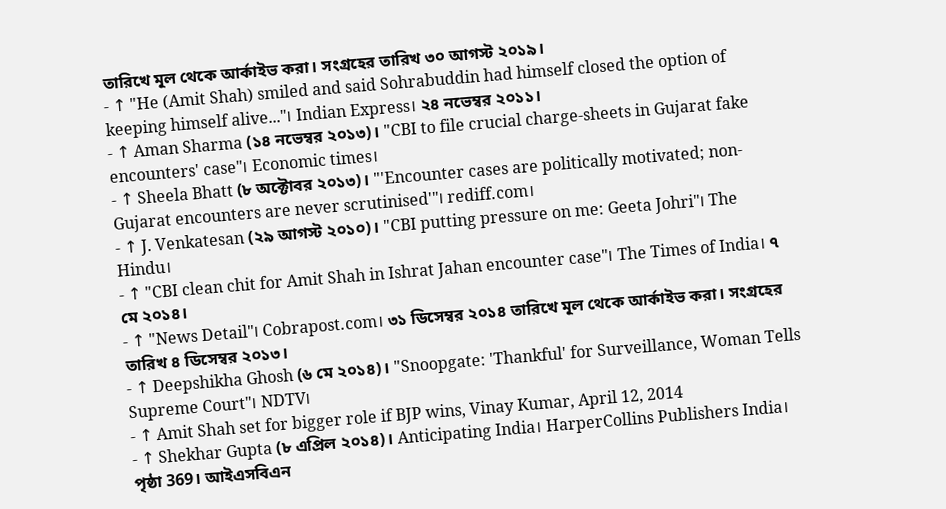তারিখে মূল থেকে আর্কাইভ করা। সংগ্রহের তারিখ ৩০ আগস্ট ২০১৯।
- ↑ "He (Amit Shah) smiled and said Sohrabuddin had himself closed the option of keeping himself alive..."। Indian Express। ২৪ নভেম্বর ২০১১।
- ↑ Aman Sharma (১৪ নভেম্বর ২০১৩)। "CBI to file crucial charge-sheets in Gujarat fake encounters' case"। Economic times।
- ↑ Sheela Bhatt (৮ অক্টোবর ২০১৩)। "'Encounter cases are politically motivated; non-Gujarat encounters are never scrutinised'"। rediff.com।
- ↑ J. Venkatesan (২৯ আগস্ট ২০১০)। "CBI putting pressure on me: Geeta Johri"। The Hindu।
- ↑ "CBI clean chit for Amit Shah in Ishrat Jahan encounter case"। The Times of India। ৭ মে ২০১৪।
- ↑ "News Detail"। Cobrapost.com। ৩১ ডিসেম্বর ২০১৪ তারিখে মূল থেকে আর্কাইভ করা। সংগ্রহের তারিখ ৪ ডিসেম্বর ২০১৩।
- ↑ Deepshikha Ghosh (৬ মে ২০১৪)। "Snoopgate: 'Thankful' for Surveillance, Woman Tells Supreme Court"। NDTV।
- ↑ Amit Shah set for bigger role if BJP wins, Vinay Kumar, April 12, 2014
- ↑ Shekhar Gupta (৮ এপ্রিল ২০১৪)। Anticipating India। HarperCollins Publishers India। পৃষ্ঠা 369। আইএসবিএন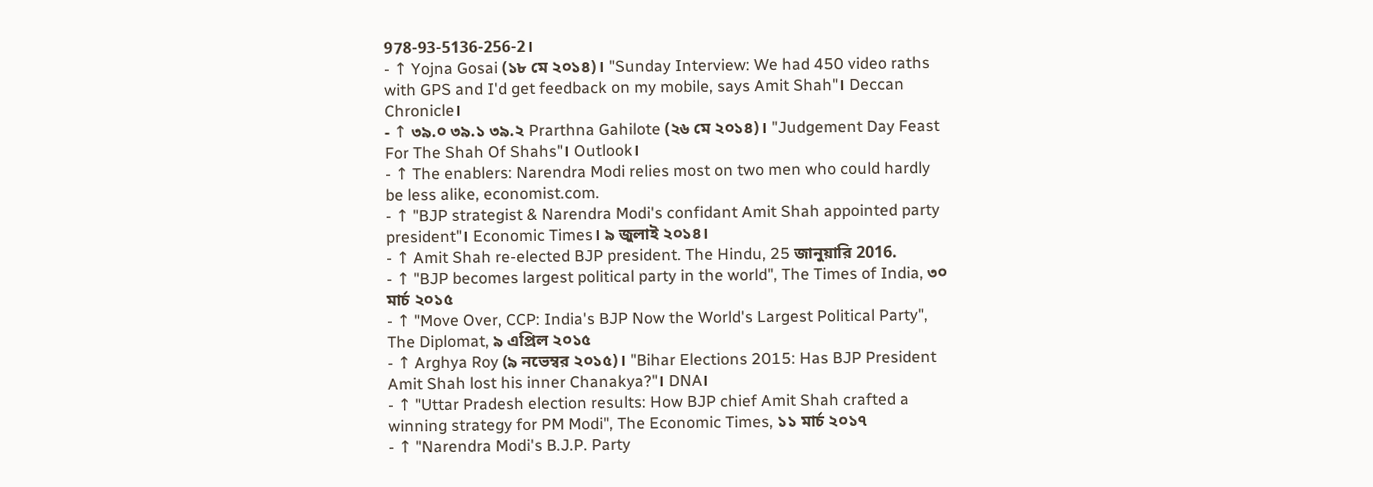978-93-5136-256-2।
- ↑ Yojna Gosai (১৮ মে ২০১৪)। "Sunday Interview: We had 450 video raths with GPS and I'd get feedback on my mobile, says Amit Shah"। Deccan Chronicle।
- ↑ ৩৯.০ ৩৯.১ ৩৯.২ Prarthna Gahilote (২৬ মে ২০১৪)। "Judgement Day Feast For The Shah Of Shahs"। Outlook।
- ↑ The enablers: Narendra Modi relies most on two men who could hardly be less alike, economist.com.
- ↑ "BJP strategist & Narendra Modi's confidant Amit Shah appointed party president"। Economic Times। ৯ জুলাই ২০১৪।
- ↑ Amit Shah re-elected BJP president. The Hindu, 25 জানুয়ারি 2016.
- ↑ "BJP becomes largest political party in the world", The Times of India, ৩০ মার্চ ২০১৫
- ↑ "Move Over, CCP: India's BJP Now the World's Largest Political Party", The Diplomat, ৯ এপ্রিল ২০১৫
- ↑ Arghya Roy (৯ নভেম্বর ২০১৫)। "Bihar Elections 2015: Has BJP President Amit Shah lost his inner Chanakya?"। DNA।
- ↑ "Uttar Pradesh election results: How BJP chief Amit Shah crafted a winning strategy for PM Modi", The Economic Times, ১১ মার্চ ২০১৭
- ↑ "Narendra Modi's B.J.P. Party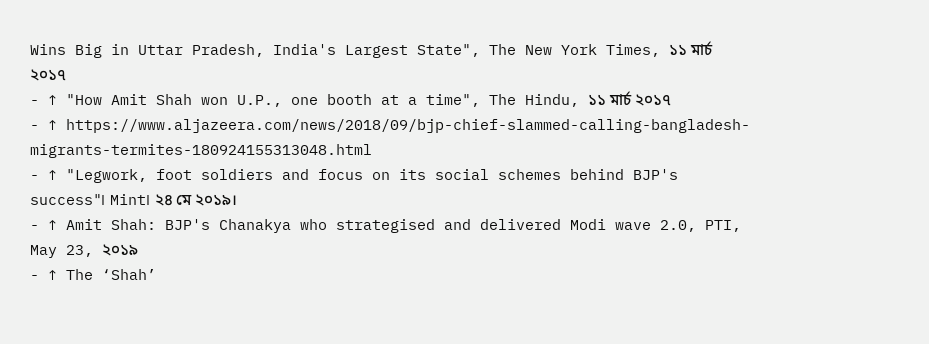Wins Big in Uttar Pradesh, India's Largest State", The New York Times, ১১ মার্চ ২০১৭
- ↑ "How Amit Shah won U.P., one booth at a time", The Hindu, ১১ মার্চ ২০১৭
- ↑ https://www.aljazeera.com/news/2018/09/bjp-chief-slammed-calling-bangladesh-migrants-termites-180924155313048.html
- ↑ "Legwork, foot soldiers and focus on its social schemes behind BJP's success"। Mint। ২৪ মে ২০১৯।
- ↑ Amit Shah: BJP's Chanakya who strategised and delivered Modi wave 2.0, PTI, May 23, ২০১৯
- ↑ The ‘Shah’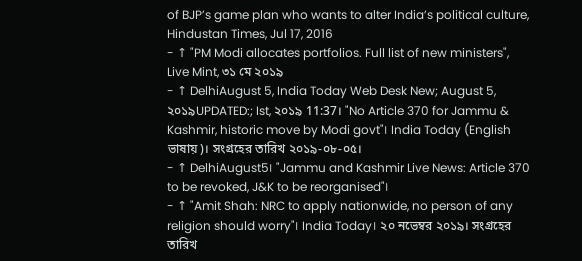of BJP’s game plan who wants to alter India’s political culture, Hindustan Times, Jul 17, 2016
- ↑ "PM Modi allocates portfolios. Full list of new ministers", Live Mint, ৩১ মে ২০১৯
- ↑ DelhiAugust 5, India Today Web Desk New; August 5, ২০১৯UPDATED:; Ist, ২০১৯ 11:37। "No Article 370 for Jammu & Kashmir, historic move by Modi govt"। India Today (English ভাষায়)। সংগ্রহের তারিখ ২০১৯-০৮-০৫।
- ↑ DelhiAugust5। "Jammu and Kashmir Live News: Article 370 to be revoked, J&K to be reorganised"।
- ↑ "Amit Shah: NRC to apply nationwide, no person of any religion should worry"। India Today। ২০ নভেম্বর ২০১৯। সংগ্রহের তারিখ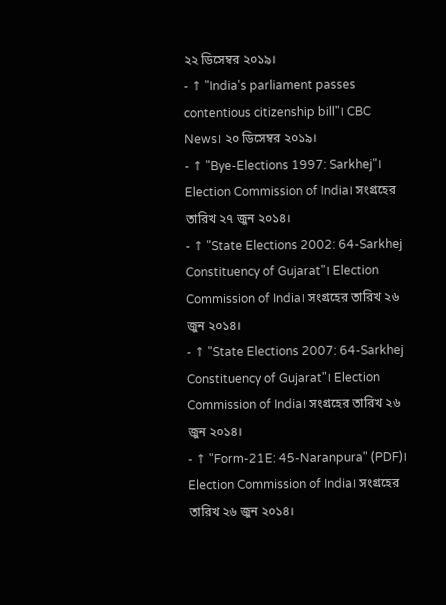২২ ডিসেম্বর ২০১৯।
- ↑ "India's parliament passes contentious citizenship bill"। CBC News। ২০ ডিসেম্বর ২০১৯।
- ↑ "Bye-Elections 1997: Sarkhej"। Election Commission of India। সংগ্রহের তারিখ ২৭ জুন ২০১৪।
- ↑ "State Elections 2002: 64-Sarkhej Constituency of Gujarat"। Election Commission of India। সংগ্রহের তারিখ ২৬ জুন ২০১৪।
- ↑ "State Elections 2007: 64-Sarkhej Constituency of Gujarat"। Election Commission of India। সংগ্রহের তারিখ ২৬ জুন ২০১৪।
- ↑ "Form-21E: 45-Naranpura" (PDF)। Election Commission of India। সংগ্রহের তারিখ ২৬ জুন ২০১৪।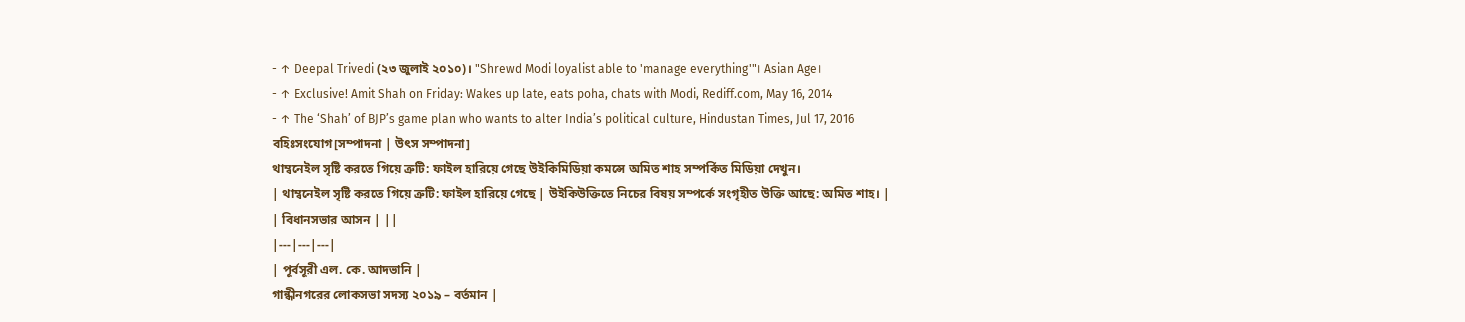- ↑ Deepal Trivedi (২৩ জুলাই ২০১০)। "Shrewd Modi loyalist able to 'manage everything'"। Asian Age।
- ↑ Exclusive! Amit Shah on Friday: Wakes up late, eats poha, chats with Modi, Rediff.com, May 16, 2014
- ↑ The ‘Shah’ of BJP’s game plan who wants to alter India’s political culture, Hindustan Times, Jul 17, 2016
বহিঃসংযোগ[সম্পাদনা | উৎস সম্পাদনা]
থাম্বনেইল সৃষ্টি করতে গিয়ে ত্রুটি: ফাইল হারিয়ে গেছে উইকিমিডিয়া কমন্সে অমিত শাহ সম্পর্কিত মিডিয়া দেখুন।
| থাম্বনেইল সৃষ্টি করতে গিয়ে ত্রুটি: ফাইল হারিয়ে গেছে | উইকিউক্তিতে নিচের বিষয় সম্পর্কে সংগৃহীত উক্তি আছে: অমিত শাহ। |
| বিধানসভার আসন | ||
|---|---|---|
| পূর্বসূরী এল. কে. আদভানি |
গান্ধীনগরের লোকসভা সদস্য ২০১৯ – বর্তমান |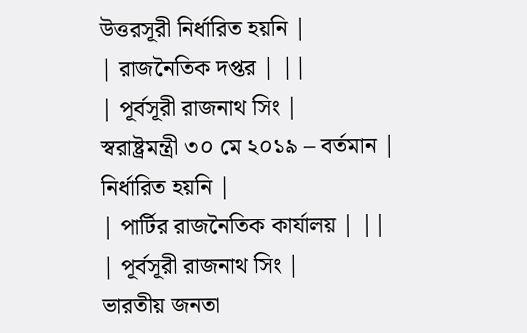উত্তরসূরী নির্ধারিত হয়নি |
| রাজনৈতিক দপ্তর | ||
| পূর্বসূরী রাজনাথ সিং |
স্বরাষ্ট্রমন্ত্রী ৩০ মে ২০১৯ – বর্তমান |
নির্ধারিত হয়নি |
| পার্টির রাজনৈতিক কার্যালয় | ||
| পূর্বসূরী রাজনাথ সিং |
ভারতীয় জনতা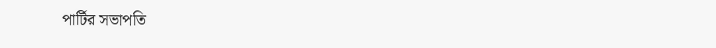পার্টির সভাপতি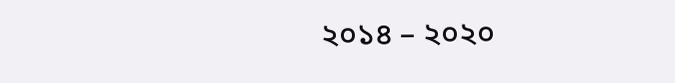২০১৪ – ২০২০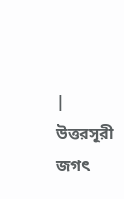|
উত্তরসূরী জগৎ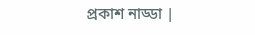প্রকাশ নাড্ডা |